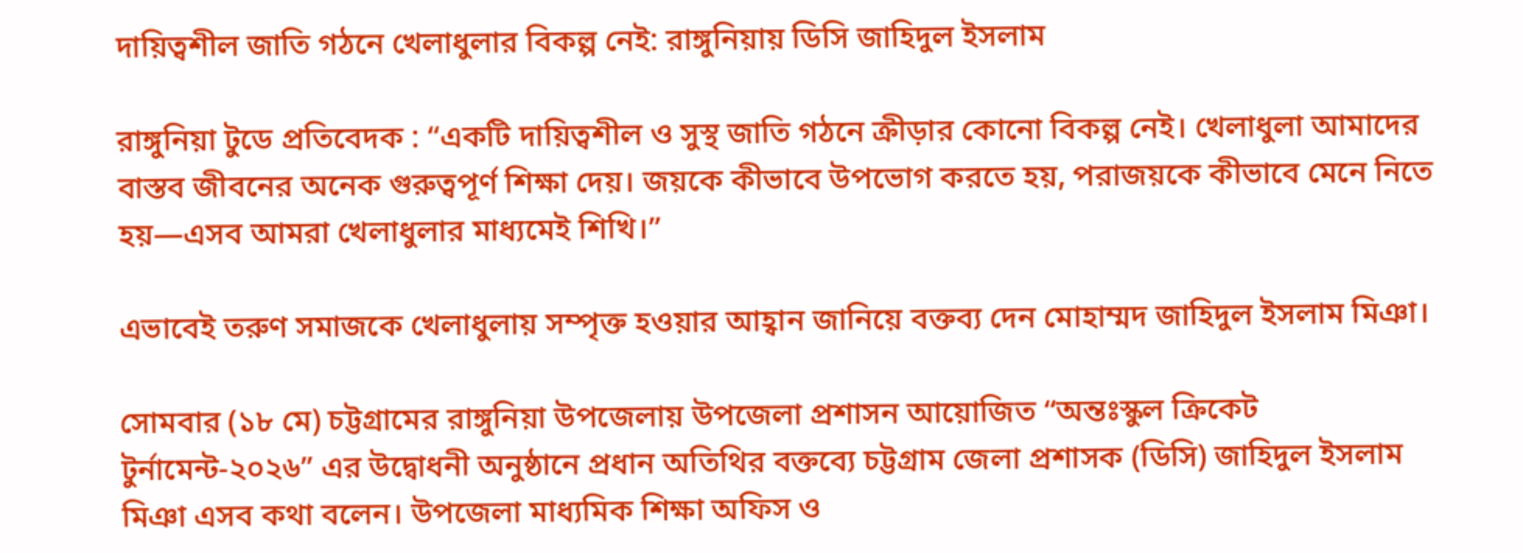দায়িত্বশীল জাতি গঠনে খেলাধুলার বিকল্প নেই: রাঙ্গুনিয়ায় ডিসি জাহিদুল ইসলাম

রাঙ্গুনিয়া টুডে প্রতিবেদক : “একটি দায়িত্বশীল ও সুস্থ জাতি গঠনে ক্রীড়ার কোনো বিকল্প নেই। খেলাধুলা আমাদের বাস্তব জীবনের অনেক গুরুত্বপূর্ণ শিক্ষা দেয়। জয়কে কীভাবে উপভোগ করতে হয়, পরাজয়কে কীভাবে মেনে নিতে হয়—এসব আমরা খেলাধুলার মাধ্যমেই শিখি।”

এভাবেই তরুণ সমাজকে খেলাধুলায় সম্পৃক্ত হওয়ার আহ্বান জানিয়ে বক্তব্য দেন মোহাম্মদ জাহিদুল ইসলাম মিঞা।

সোমবার (১৮ মে) চট্টগ্রামের রাঙ্গুনিয়া উপজেলায় উপজেলা প্রশাসন আয়োজিত “অন্তঃস্কুল ক্রিকেট টুর্নামেন্ট-২০২৬” এর উদ্বোধনী অনুষ্ঠানে প্রধান অতিথির বক্তব্যে চট্টগ্রাম জেলা প্রশাসক (ডিসি) জাহিদুল ইসলাম মিঞা এসব কথা বলেন। উপজেলা মাধ্যমিক শিক্ষা অফিস ও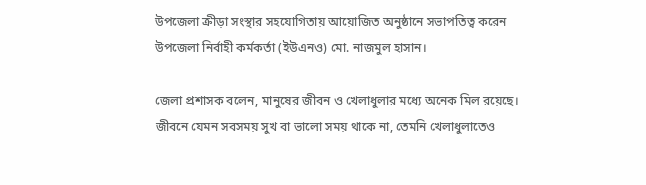উপজেলা ক্রীড়া সংস্থার সহযোগিতায় আয়োজিত অনুষ্ঠানে সভাপতিত্ব করেন উপজেলা নির্বাহী কর্মকর্তা (ইউএনও) মো. নাজমুল হাসান।

জেলা প্রশাসক বলেন, মানুষের জীবন ও খেলাধুলার মধ্যে অনেক মিল রয়েছে। জীবনে যেমন সবসময় সুখ বা ভালো সময় থাকে না, তেমনি খেলাধুলাতেও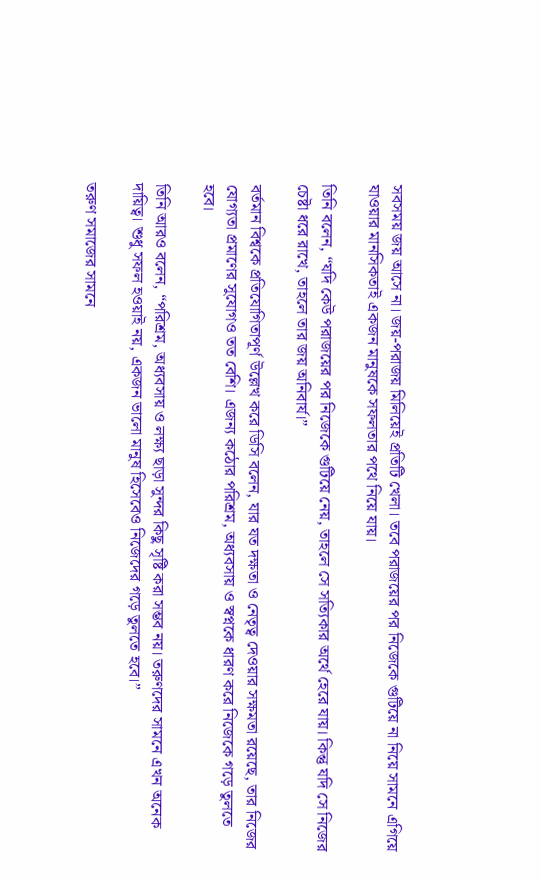সবসময় জয় আসে না। জয়-পরাজয় মিলিয়েই প্রতিটি খেলা। তবে পরাজয়ের পর নিজেকে গুটিয়ে না নিয়ে সামনে এগিয়ে যাওয়ার মানসিকতাই একজন মানুষকে সফলতার পথে নিয়ে যায়।

তিনি বলেন, “যদি কেউ পরাজয়ের পর নিজেকে গুটিয়ে নেয়, তাহলে সে সত্যিকার অর্থে হেরে যায়। কিন্তু যদি সে নিজের চেষ্টা ধরে রাখে, তাহলে তার জয় অনিবার্য।”

বর্তমান বিশ্বকে প্রতিযোগিতাপূর্ণ উল্লেখ করে ডিসি বলেন, যার যত দক্ষতা ও নেতৃত্ব দেওয়ার সক্ষমতা রয়েছে, তার নিজের যোগ্যতা প্রমাণের সুযোগও তত বেশি। এজন্য কঠোর পরিশ্রম, অধ্যবসায় ও স্বপ্নকে ধারণ করে নিজেকে গড়ে তুলতে হবে।

তিনি আরও বলেন, “পরিশ্রম, অধ্যবসায় ও লক্ষ্য ছাড়া সুন্দর কিছু সৃষ্টি করা সম্ভব নয়। তরুণদের সামনে এখন অনেক দায়িত্ব। শুধু সফল হওয়াই নয়, একজন ভালো মানুষ হিসেবেও নিজেদের গড়ে তুলতে হবে।”

তরুণ সমাজের সামনে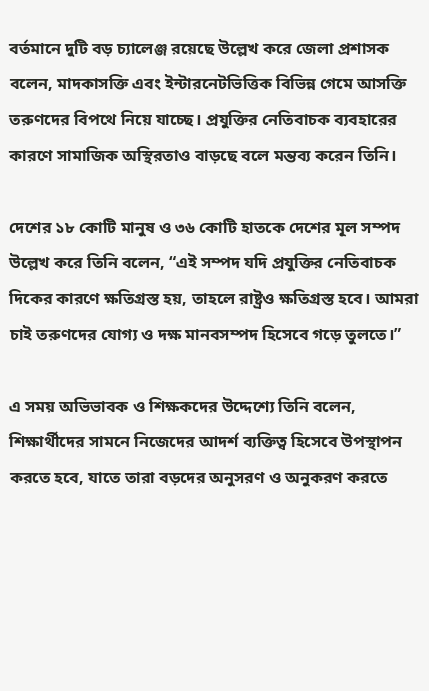বর্তমানে দুটি বড় চ্যালেঞ্জ রয়েছে উল্লেখ করে জেলা প্রশাসক বলেন, মাদকাসক্তি এবং ইন্টারনেটভিত্তিক বিভিন্ন গেমে আসক্তি তরুণদের বিপথে নিয়ে যাচ্ছে। প্রযুক্তির নেতিবাচক ব্যবহারের কারণে সামাজিক অস্থিরতাও বাড়ছে বলে মন্তব্য করেন তিনি।

দেশের ১৮ কোটি মানুষ ও ৩৬ কোটি হাতকে দেশের মূল সম্পদ উল্লেখ করে তিনি বলেন, “এই সম্পদ যদি প্রযুক্তির নেতিবাচক দিকের কারণে ক্ষতিগ্রস্ত হয়, তাহলে রাষ্ট্রও ক্ষতিগ্রস্ত হবে। আমরা চাই তরুণদের যোগ্য ও দক্ষ মানবসম্পদ হিসেবে গড়ে তুলতে।”

এ সময় অভিভাবক ও শিক্ষকদের উদ্দেশ্যে তিনি বলেন, শিক্ষার্থীদের সামনে নিজেদের আদর্শ ব্যক্তিত্ব হিসেবে উপস্থাপন করতে হবে, যাতে তারা বড়দের অনুসরণ ও অনুকরণ করতে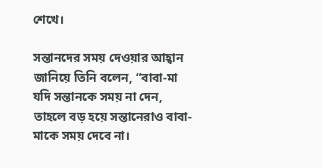শেখে।

সন্তানদের সময় দেওয়ার আহ্বান জানিয়ে তিনি বলেন, “বাবা-মা যদি সন্তানকে সময় না দেন, তাহলে বড় হয়ে সন্তানেরাও বাবা-মাকে সময় দেবে না।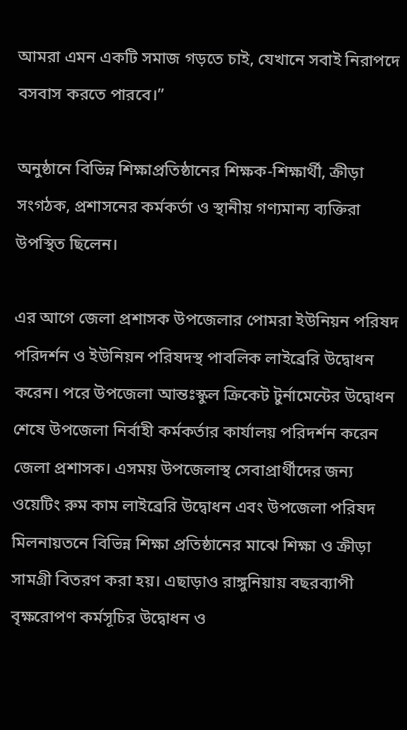আমরা এমন একটি সমাজ গড়তে চাই, যেখানে সবাই নিরাপদে বসবাস করতে পারবে।”

অনুষ্ঠানে বিভিন্ন শিক্ষাপ্রতিষ্ঠানের শিক্ষক-শিক্ষার্থী, ক্রীড়া সংগঠক, প্রশাসনের কর্মকর্তা ও স্থানীয় গণ্যমান্য ব্যক্তিরা উপস্থিত ছিলেন।

এর আগে জেলা প্রশাসক উপজেলার পোমরা ইউনিয়ন পরিষদ পরিদর্শন ও ইউনিয়ন পরিষদস্থ পাবলিক লাইব্রেরি উদ্বোধন করেন। পরে উপজেলা আন্তঃস্কুল ক্রিকেট টুর্নামেন্টের উদ্বোধন শেষে উপজেলা নির্বাহী কর্মকর্তার কার্যালয় পরিদর্শন করেন জেলা প্রশাসক। এসময় উপজেলাস্থ সেবাপ্রার্থীদের জন্য ওয়েটিং রুম কাম লাইব্রেরি উদ্বোধন এবং উপজেলা পরিষদ মিলনায়তনে বিভিন্ন শিক্ষা প্রতিষ্ঠানের মাঝে শিক্ষা ও ক্রীড়া সামগ্রী বিতরণ করা হয়। এছাড়াও রাঙ্গুনিয়ায় বছরব্যাপী বৃক্ষরোপণ কর্মসূচির উদ্বোধন ও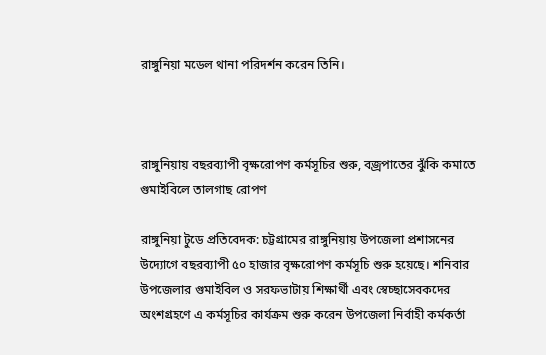রাঙ্গুনিয়া মডেল থানা পরিদর্শন করেন তিনি।



রাঙ্গুনিয়ায় বছরব্যাপী বৃক্ষরোপণ কর্মসূচির শুরু, বজ্রপাতের ঝুঁকি কমাতে গুমাইবিলে তালগাছ রোপণ

রাঙ্গুনিয়া টুডে প্রতিবেদক: চট্টগ্রামের রাঙ্গুনিয়ায় উপজেলা প্রশাসনের উদ্যোগে বছরব্যাপী ৫০ হাজার বৃক্ষরোপণ কর্মসূচি শুরু হয়েছে। শনিবার উপজেলার গুমাইবিল ও সরফভাটায় শিক্ষার্থী এবং স্বেচ্ছাসেবকদের অংশগ্রহণে এ কর্মসূচির কার্যক্রম শুরু করেন উপজেলা নির্বাহী কর্মকর্তা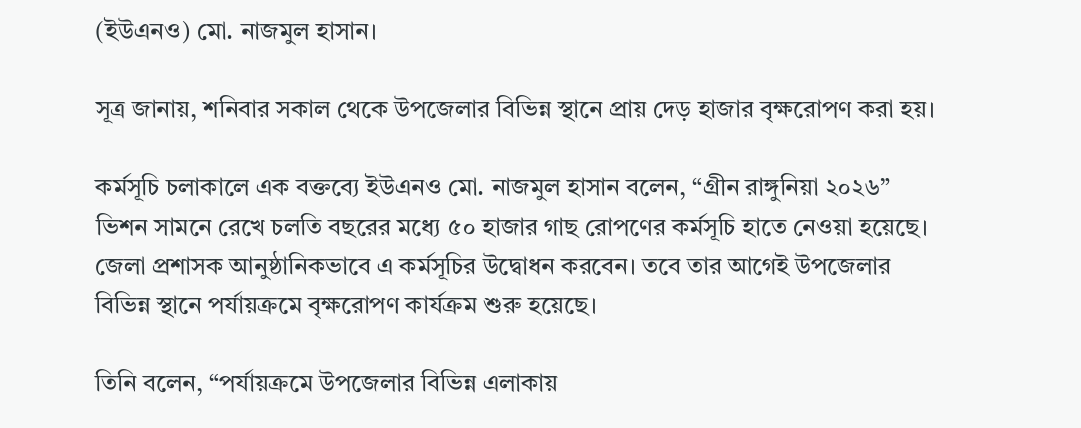(ইউএনও) মো. নাজমুল হাসান।

সূত্র জানায়, শনিবার সকাল থেকে উপজেলার বিভিন্ন স্থানে প্রায় দেড় হাজার বৃক্ষরোপণ করা হয়।

কর্মসূচি চলাকালে এক বক্তব্যে ইউএনও মো. নাজমুল হাসান বলেন, “গ্রীন রাঙ্গুনিয়া ২০২৬” ভিশন সামনে রেখে চলতি বছরের মধ্যে ৫০ হাজার গাছ রোপণের কর্মসূচি হাতে নেওয়া হয়েছে। জেলা প্রশাসক আনুষ্ঠানিকভাবে এ কর্মসূচির উদ্বোধন করবেন। তবে তার আগেই উপজেলার বিভিন্ন স্থানে পর্যায়ক্রমে বৃক্ষরোপণ কার্যক্রম শুরু হয়েছে।

তিনি বলেন, “পর্যায়ক্রমে উপজেলার বিভিন্ন এলাকায়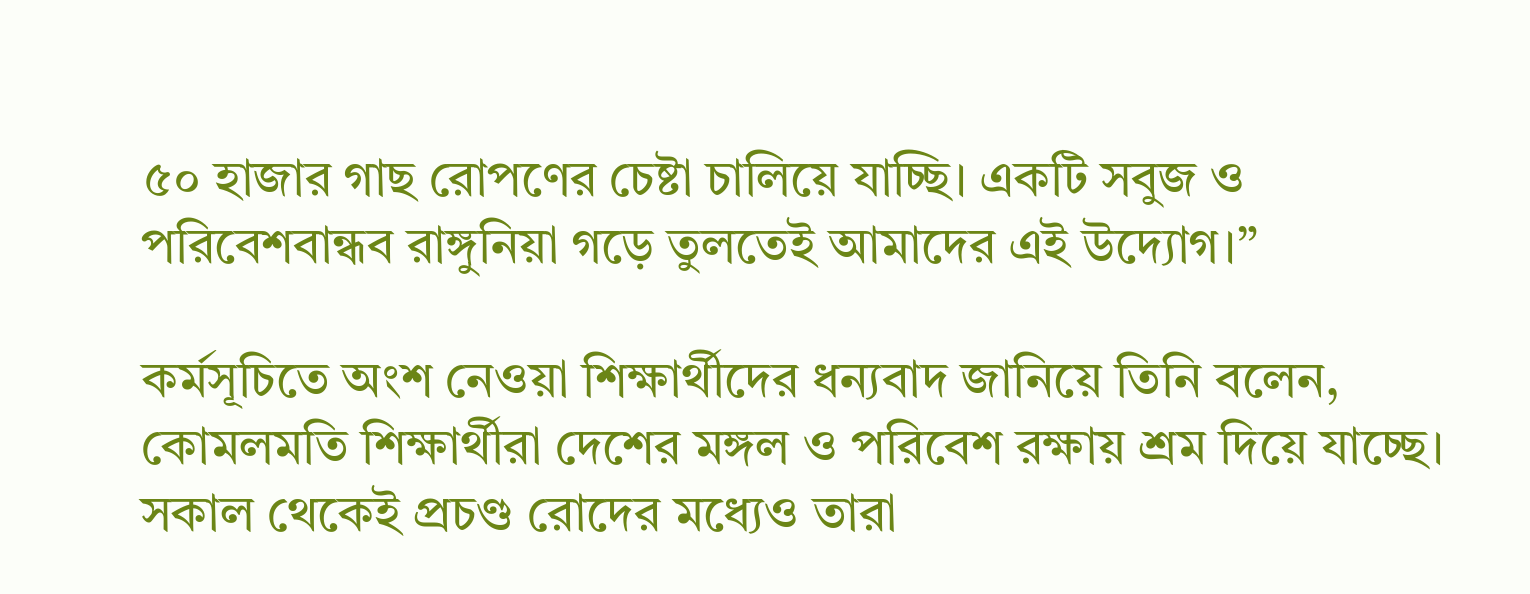৫০ হাজার গাছ রোপণের চেষ্টা চালিয়ে যাচ্ছি। একটি সবুজ ও পরিবেশবান্ধব রাঙ্গুনিয়া গড়ে তুলতেই আমাদের এই উদ্যোগ।”

কর্মসূচিতে অংশ নেওয়া শিক্ষার্থীদের ধন্যবাদ জানিয়ে তিনি বলেন, কোমলমতি শিক্ষার্থীরা দেশের মঙ্গল ও পরিবেশ রক্ষায় শ্রম দিয়ে যাচ্ছে। সকাল থেকেই প্রচণ্ড রোদের মধ্যেও তারা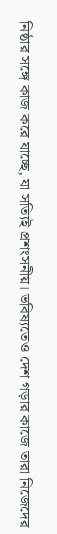নিষ্ঠার সঙ্গে কাজ করে যাচ্ছে, যা সত্যিই প্রশংসনীয়। ভবিষ্যতেও দেশ গড়ার কাজে তারা নিজেদের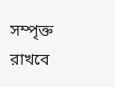সম্পৃক্ত রাখবে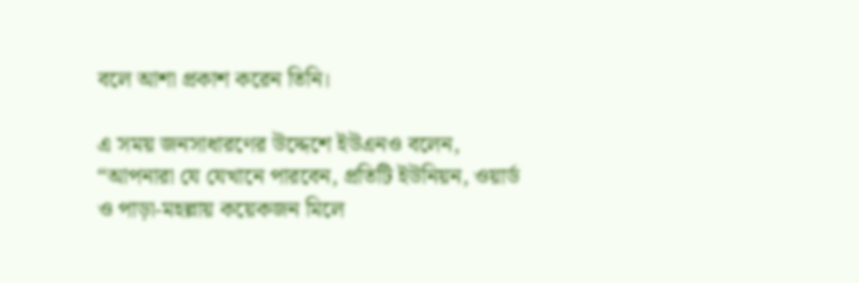বলে আশা প্রকাশ করেন তিনি।

এ সময় জনসাধারণের উদ্দেশে ইউএনও বলেন, “আপনারা যে যেখানে পারবেন, প্রতিটি ইউনিয়ন, ওয়ার্ড ও পাড়া-মহল্লায় কয়েকজন মিলে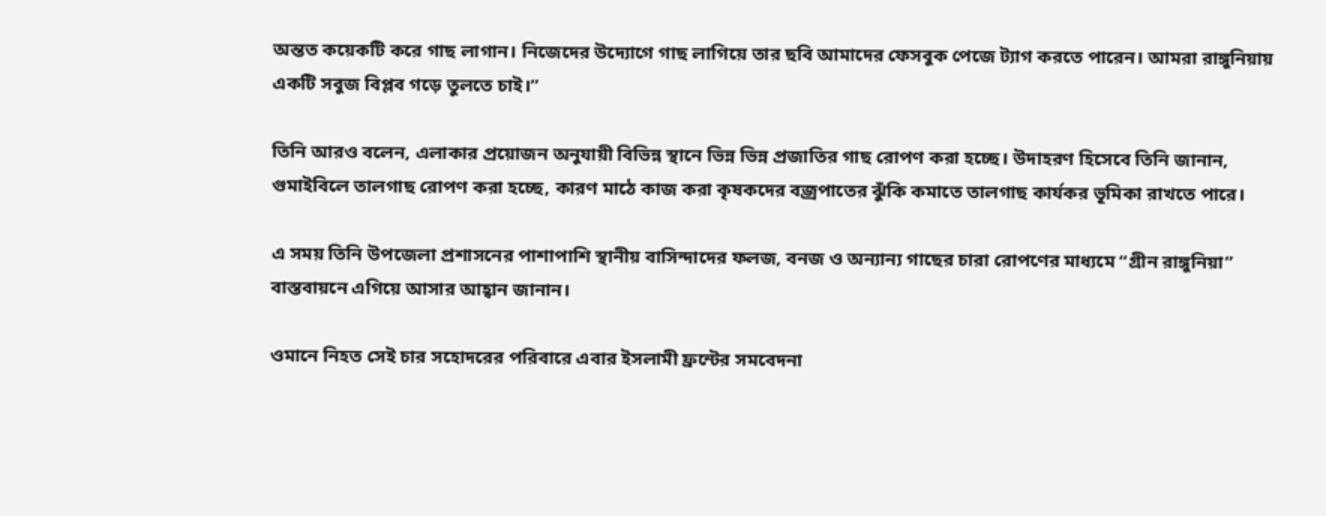অন্তত কয়েকটি করে গাছ লাগান। নিজেদের উদ্যোগে গাছ লাগিয়ে তার ছবি আমাদের ফেসবুক পেজে ট্যাগ করতে পারেন। আমরা রাঙ্গুনিয়ায় একটি সবুজ বিপ্লব গড়ে তুলতে চাই।”

তিনি আরও বলেন, এলাকার প্রয়োজন অনুযায়ী বিভিন্ন স্থানে ভিন্ন ভিন্ন প্রজাতির গাছ রোপণ করা হচ্ছে। উদাহরণ হিসেবে তিনি জানান, গুমাইবিলে তালগাছ রোপণ করা হচ্ছে, কারণ মাঠে কাজ করা কৃষকদের বজ্রপাতের ঝুঁকি কমাতে তালগাছ কার্যকর ভূমিকা রাখতে পারে।

এ সময় তিনি উপজেলা প্রশাসনের পাশাপাশি স্থানীয় বাসিন্দাদের ফলজ, বনজ ও অন্যান্য গাছের চারা রোপণের মাধ্যমে “গ্রীন রাঙ্গুনিয়া” বাস্তবায়নে এগিয়ে আসার আহ্বান জানান।

ওমানে নিহত সেই চার সহোদরের পরিবারে এবার ইসলামী ফ্রন্টের সমবেদনা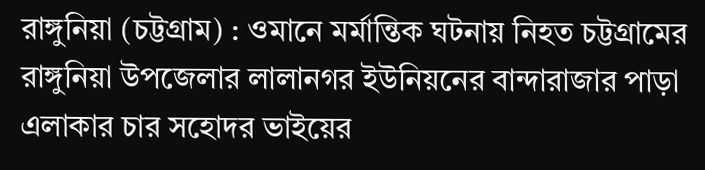রাঙ্গুনিয়া (চট্টগ্রাম) : ওমানে মর্মান্তিক ঘটনায় নিহত চট্টগ্রামের রাঙ্গুনিয়া উপজেলার লালানগর ইউনিয়নের বান্দারাজার পাড়া এলাকার চার সহোদর ভাইয়ের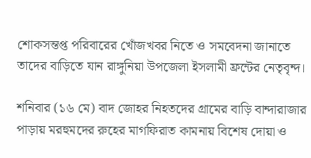শোকসন্তপ্ত পরিবারের খোঁজখবর নিতে ও সমবেদনা জানাতে তাদের বাড়িতে যান রাঙ্গুনিয়া উপজেলা ইসলামী ফ্রন্টের নেতৃবৃন্দ।

শনিবার (১৬ মে) বাদ জোহর নিহতদের গ্রামের বাড়ি বান্দারাজার পাড়ায় মরহুমদের রুহের মাগফিরাত কামনায় বিশেষ দোয়া ও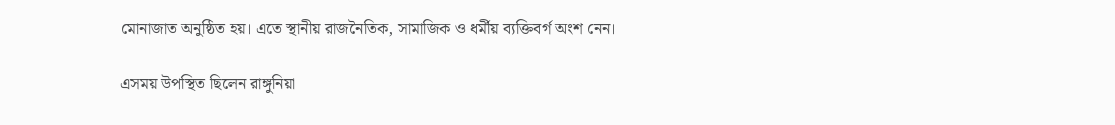মোনাজাত অনুষ্ঠিত হয়। এতে স্থানীয় রাজনৈতিক, সামাজিক ও ধর্মীয় ব্যক্তিবর্গ অংশ নেন।

এসময় উপস্থিত ছিলেন রাঙ্গুনিয়া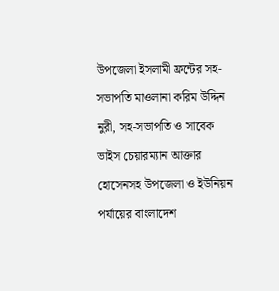উপজেলা ইসলামী ফ্রন্টের সহ-সভাপতি মাওলানা করিম উদ্দিন নুরী, সহ-সভাপতি ও সাবেক ভাইস চেয়ারম্যান আক্তার হোসেনসহ উপজেলা ও ইউনিয়ন পর্যায়ের বাংলাদেশ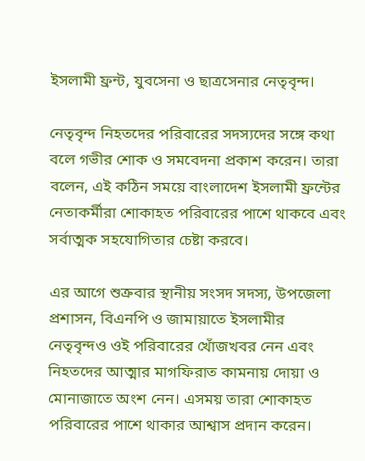ইসলামী ফ্রন্ট, যুবসেনা ও ছাত্রসেনার নেতৃবৃন্দ।

নেতৃবৃন্দ নিহতদের পরিবারের সদস্যদের সঙ্গে কথা বলে গভীর শোক ও সমবেদনা প্রকাশ করেন। তারা বলেন, এই কঠিন সময়ে বাংলাদেশ ইসলামী ফ্রন্টের নেতাকর্মীরা শোকাহত পরিবারের পাশে থাকবে এবং সর্বাত্মক সহযোগিতার চেষ্টা করবে।

এর আগে শুক্রবার স্থানীয় সংসদ সদস্য, উপজেলা প্রশাসন, বিএনপি ও জামায়াতে ইসলামীর নেতৃবৃন্দও ওই পরিবারের খোঁজখবর নেন এবং নিহতদের আত্মার মাগফিরাত কামনায় দোয়া ও মোনাজাতে অংশ নেন। এসময় তারা শোকাহত পরিবারের পাশে থাকার আশ্বাস প্রদান করেন।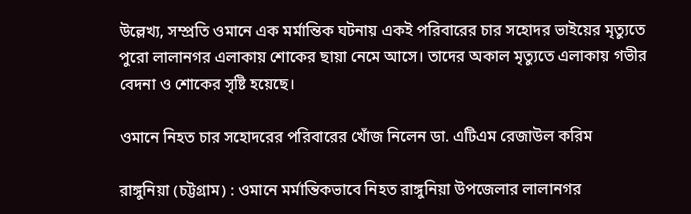উল্লেখ্য, সম্প্রতি ওমানে এক মর্মান্তিক ঘটনায় একই পরিবারের চার সহোদর ভাইয়ের মৃত্যুতে পুরো লালানগর এলাকায় শোকের ছায়া নেমে আসে। তাদের অকাল মৃত্যুতে এলাকায় গভীর বেদনা ও শোকের সৃষ্টি হয়েছে।

ওমানে নিহত চার সহোদরের পরিবারের খোঁজ নিলেন ডা. এটিএম রেজাউল করিম

রাঙ্গুনিয়া (চট্টগ্রাম) : ওমানে মর্মান্তিকভাবে নিহত রাঙ্গুনিয়া উপজেলার লালানগর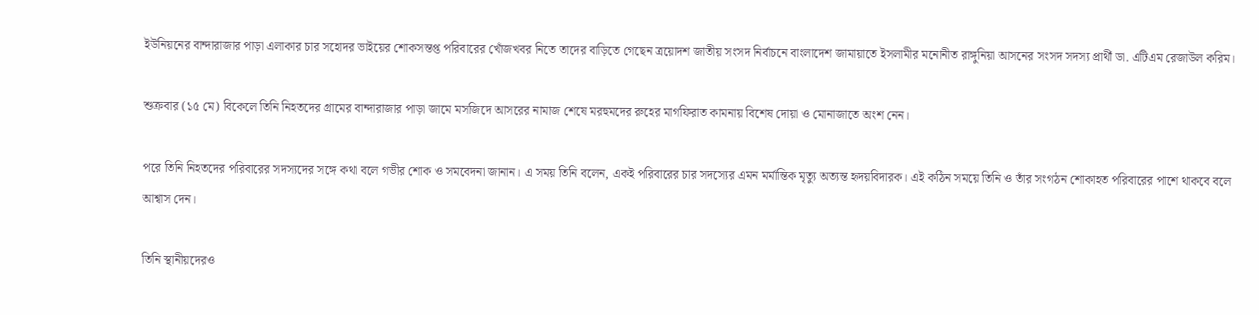ইউনিয়নের বান্দারাজার পাড়া এলাকার চার সহোদর ভাইয়ের শোকসন্তপ্ত পরিবারের খোঁজখবর নিতে তাদের বাড়িতে গেছেন ত্রয়োদশ জাতীয় সংসদ নির্বাচনে বাংলাদেশ জামায়াতে ইসলামীর মনোনীত রাঙ্গুনিয়া আসনের সংসদ সদস্য প্রার্থী ডা. এটিএম রেজাউল করিম।

শুক্রবার (১৫ মে) বিকেলে তিনি নিহতদের গ্রামের বান্দারাজার পাড়া জামে মসজিদে আসরের নামাজ শেষে মরহুমদের রুহের মাগফিরাত কামনায় বিশেষ দোয়া ও মোনাজাতে অংশ নেন।

পরে তিনি নিহতদের পরিবারের সদস্যদের সঙ্গে কথা বলে গভীর শোক ও সমবেদনা জানান। এ সময় তিনি বলেন, একই পরিবারের চার সদস্যের এমন মর্মান্তিক মৃত্যু অত্যন্ত হৃদয়বিদারক। এই কঠিন সময়ে তিনি ও তাঁর সংগঠন শোকাহত পরিবারের পাশে থাকবে বলে আশ্বাস দেন।

তিনি স্থানীয়দেরও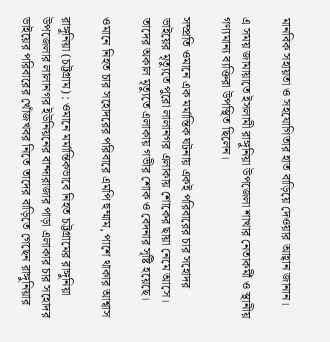মানবিক সহায়তা ও সহযোগিতার হাত বাড়িয়ে দেওয়ার আহ্বান জানান।

এ সময় জামায়াতে ইসলামী রাঙ্গুনিয়া উপজেলা শাখার নেতাকর্মী ও স্থানীয় গণ্যমান্য ব্যক্তিরা উপস্থিত ছিলেন।

সম্প্রতি ওমানে এক মর্মান্তিক ঘটনায় একই পরিবারের চার সহোদর ভাইয়ের মৃত্যুতে পুরো লালানগর এলাকায় শোকের ছায়া নেমে আসে। তাদের অকাল মৃত্যুতে এলাকায় গভীর শোক ও বেদনার সৃষ্টি হয়েছে।

ওমানে নিহত চার সহোদরের পরিবারে এমপি হুম্মাম, পাশে থাকার আশ্বাস

রাঙ্গুনিয়া (চট্টগ্রাম) : ওমানে মর্মান্তিকভাবে নিহত চট্টগ্রামের রাঙ্গুনিয়া উপজেলার লালানগর ইউনিয়নের বান্দারাজার পাড়া এলাকার চার সহোদর ভাইয়ের পরিবারের খোঁজখবর নিতে তাদের বাড়িতে গেছেন রাঙ্গুনিয়ার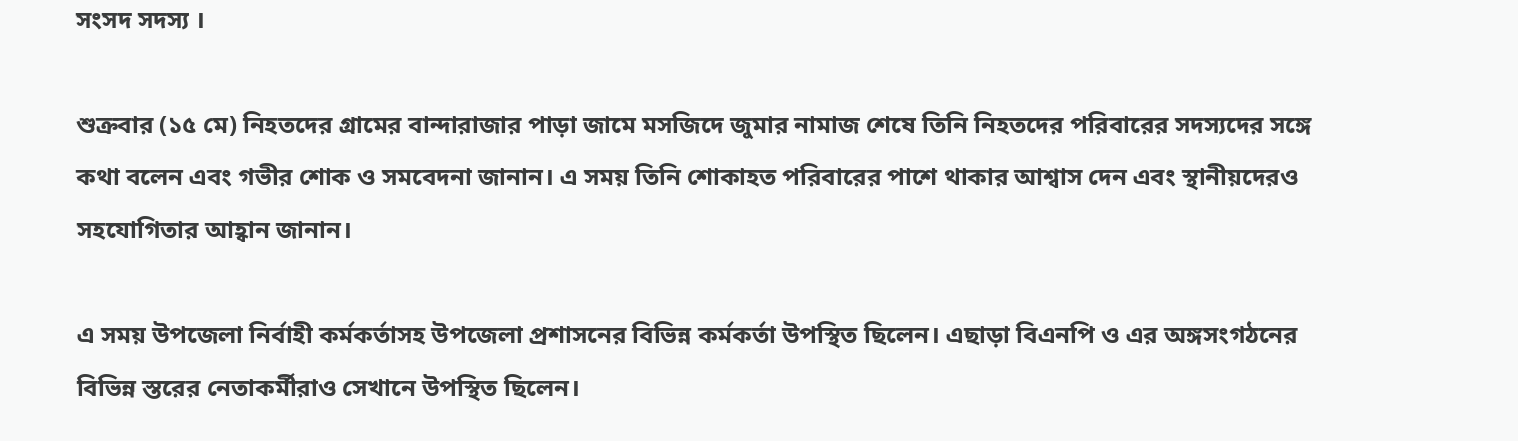সংসদ সদস্য ।

শুক্রবার (১৫ মে) নিহতদের গ্রামের বান্দারাজার পাড়া জামে মসজিদে জুমার নামাজ শেষে তিনি নিহতদের পরিবারের সদস্যদের সঙ্গে কথা বলেন এবং গভীর শোক ও সমবেদনা জানান। এ সময় তিনি শোকাহত পরিবারের পাশে থাকার আশ্বাস দেন এবং স্থানীয়দেরও সহযোগিতার আহ্বান জানান।

এ সময় উপজেলা নির্বাহী কর্মকর্তাসহ উপজেলা প্রশাসনের বিভিন্ন কর্মকর্তা উপস্থিত ছিলেন। এছাড়া বিএনপি ও এর অঙ্গসংগঠনের বিভিন্ন স্তরের নেতাকর্মীরাও সেখানে উপস্থিত ছিলেন।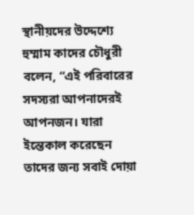স্থানীয়দের উদ্দেশ্যে হুম্মাম কাদের চৌধুরী বলেন, “এই পরিবারের সদস্যরা আপনাদেরই আপনজন। যারা ইন্তেকাল করেছেন তাদের জন্য সবাই দোয়া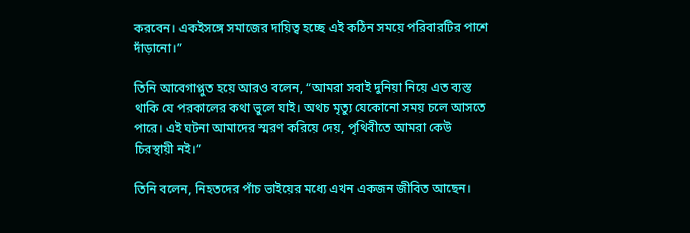করবেন। একইসঙ্গে সমাজের দায়িত্ব হচ্ছে এই কঠিন সময়ে পরিবারটির পাশে দাঁড়ানো।”

তিনি আবেগাপ্লুত হয়ে আরও বলেন, “আমরা সবাই দুনিয়া নিয়ে এত ব্যস্ত থাকি যে পরকালের কথা ভুলে যাই। অথচ মৃত্যু যেকোনো সময় চলে আসতে পারে। এই ঘটনা আমাদের স্মরণ করিয়ে দেয়, পৃথিবীতে আমরা কেউ চিরস্থায়ী নই।”

তিনি বলেন, নিহতদের পাঁচ ভাইয়ের মধ্যে এখন একজন জীবিত আছেন।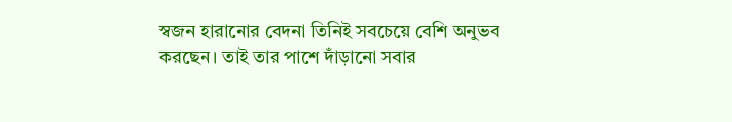স্বজন হারানোর বেদনা তিনিই সবচেয়ে বেশি অনুভব করছেন। তাই তার পাশে দাঁড়ানো সবার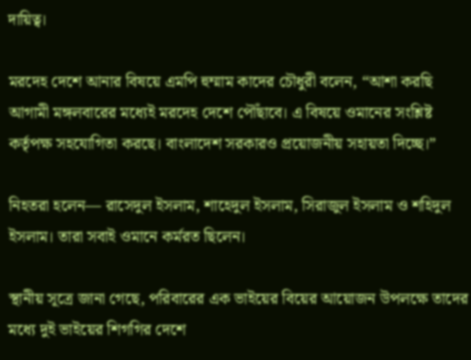দায়িত্ব।

মরদেহ দেশে আনার বিষয়ে এমপি হুম্মাম কাদের চৌধুরী বলেন, “আশা করছি আগামী মঙ্গলবারের মধ্যেই মরদেহ দেশে পৌঁছাবে। এ বিষয়ে ওমানের সংশ্লিষ্ট কর্তৃপক্ষ সহযোগিতা করছে। বাংলাদেশ সরকারও প্রয়োজনীয় সহায়তা দিচ্ছে।”

নিহতরা হলেন— রাসেদুল ইসলাম, শাহেদুল ইসলাম, সিরাজুল ইসলাম ও শহিদুল ইসলাম। তারা সবাই ওমানে কর্মরত ছিলেন।

স্থানীয় সূত্রে জানা গেছে, পরিবারের এক ভাইয়ের বিয়ের আয়োজন উপলক্ষে তাদের মধ্যে দুই ভাইয়ের শিগগির দেশে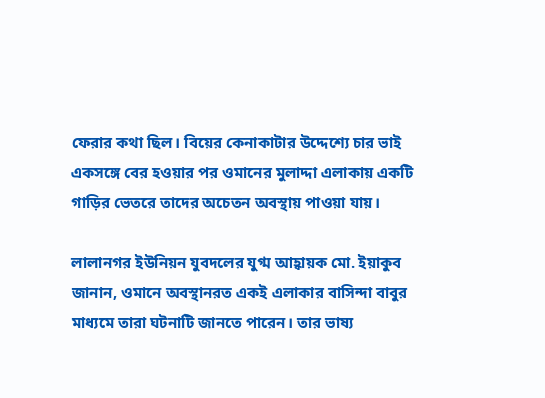ফেরার কথা ছিল। বিয়ের কেনাকাটার উদ্দেশ্যে চার ভাই একসঙ্গে বের হওয়ার পর ওমানের মুলাদ্দা এলাকায় একটি গাড়ির ভেতরে তাদের অচেতন অবস্থায় পাওয়া যায়।

লালানগর ইউনিয়ন যুবদলের যুগ্ম আহ্বায়ক মো. ইয়াকুব জানান, ওমানে অবস্থানরত একই এলাকার বাসিন্দা বাবুর মাধ্যমে তারা ঘটনাটি জানতে পারেন। তার ভাষ্য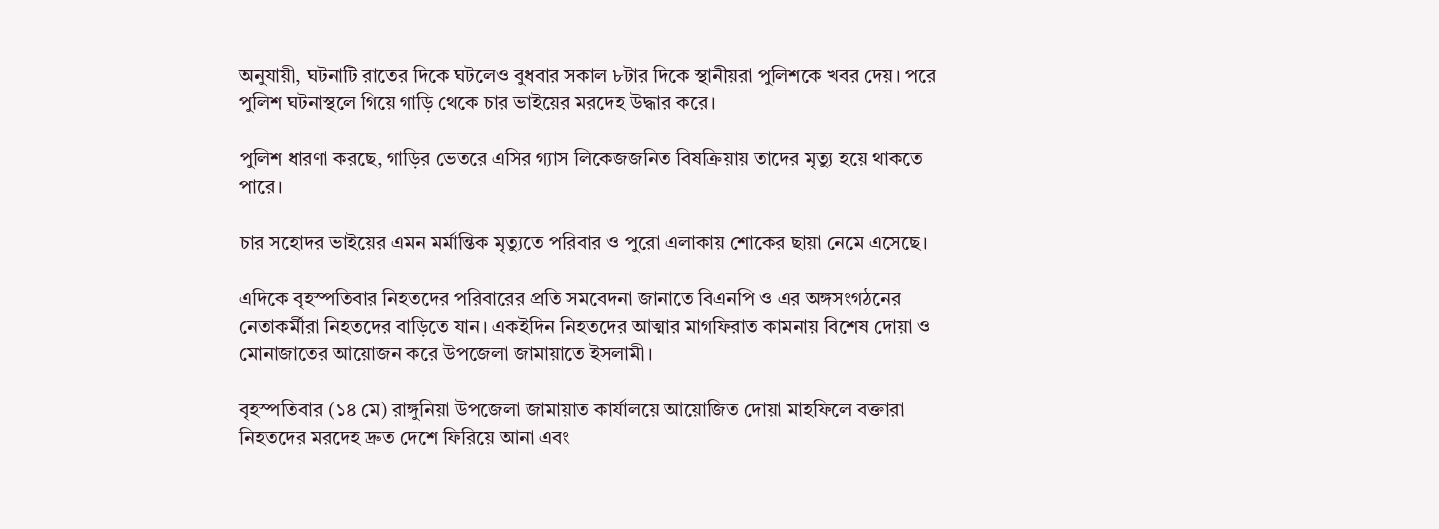অনুযায়ী, ঘটনাটি রাতের দিকে ঘটলেও বুধবার সকাল ৮টার দিকে স্থানীয়রা পুলিশকে খবর দেয়। পরে পুলিশ ঘটনাস্থলে গিয়ে গাড়ি থেকে চার ভাইয়ের মরদেহ উদ্ধার করে।

পুলিশ ধারণা করছে, গাড়ির ভেতরে এসির গ্যাস লিকেজজনিত বিষক্রিয়ায় তাদের মৃত্যু হয়ে থাকতে পারে।

চার সহোদর ভাইয়ের এমন মর্মান্তিক মৃত্যুতে পরিবার ও পুরো এলাকায় শোকের ছায়া নেমে এসেছে।

এদিকে বৃহস্পতিবার নিহতদের পরিবারের প্রতি সমবেদনা জানাতে বিএনপি ও এর অঙ্গসংগঠনের নেতাকর্মীরা নিহতদের বাড়িতে যান। একইদিন নিহতদের আত্মার মাগফিরাত কামনায় বিশেষ দোয়া ও মোনাজাতের আয়োজন করে উপজেলা জামায়াতে ইসলামী।

বৃহস্পতিবার (১৪ মে) রাঙ্গুনিয়া উপজেলা জামায়াত কার্যালয়ে আয়োজিত দোয়া মাহফিলে বক্তারা নিহতদের মরদেহ দ্রুত দেশে ফিরিয়ে আনা এবং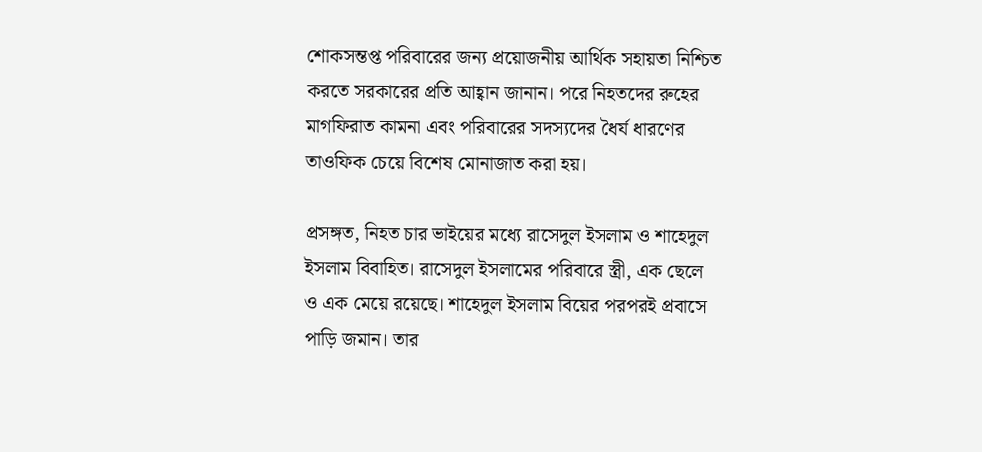শোকসন্তপ্ত পরিবারের জন্য প্রয়োজনীয় আর্থিক সহায়তা নিশ্চিত করতে সরকারের প্রতি আহ্বান জানান। পরে নিহতদের রুহের মাগফিরাত কামনা এবং পরিবারের সদস্যদের ধৈর্য ধারণের তাওফিক চেয়ে বিশেষ মোনাজাত করা হয়।

প্রসঙ্গত, নিহত চার ভাইয়ের মধ্যে রাসেদুল ইসলাম ও শাহেদুল ইসলাম বিবাহিত। রাসেদুল ইসলামের পরিবারে স্ত্রী, এক ছেলে ও এক মেয়ে রয়েছে। শাহেদুল ইসলাম বিয়ের পরপরই প্রবাসে পাড়ি জমান। তার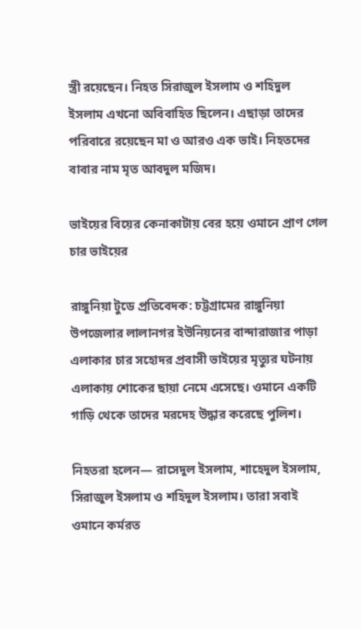স্ত্রী রয়েছেন। নিহত সিরাজুল ইসলাম ও শহিদুল ইসলাম এখনো অবিবাহিত ছিলেন। এছাড়া তাদের পরিবারে রয়েছেন মা ও আরও এক ভাই। নিহতদের বাবার নাম মৃত আবদুল মজিদ।

ভাইয়ের বিয়ের কেনাকাটায় বের হয়ে ওমানে প্রাণ গেল চার ভাইয়ের

রাঙ্গুনিয়া টুডে প্রতিবেদক: চট্টগ্রামের রাঙ্গুনিয়া উপজেলার লালানগর ইউনিয়নের বান্দারাজার পাড়া এলাকার চার সহোদর প্রবাসী ভাইয়ের মৃত্যুর ঘটনায় এলাকায় শোকের ছায়া নেমে এসেছে। ওমানে একটি গাড়ি থেকে তাদের মরদেহ উদ্ধার করেছে পুলিশ।

নিহতরা হলেন— রাসেদুল ইসলাম, শাহেদুল ইসলাম, সিরাজুল ইসলাম ও শহিদুল ইসলাম। তারা সবাই ওমানে কর্মরত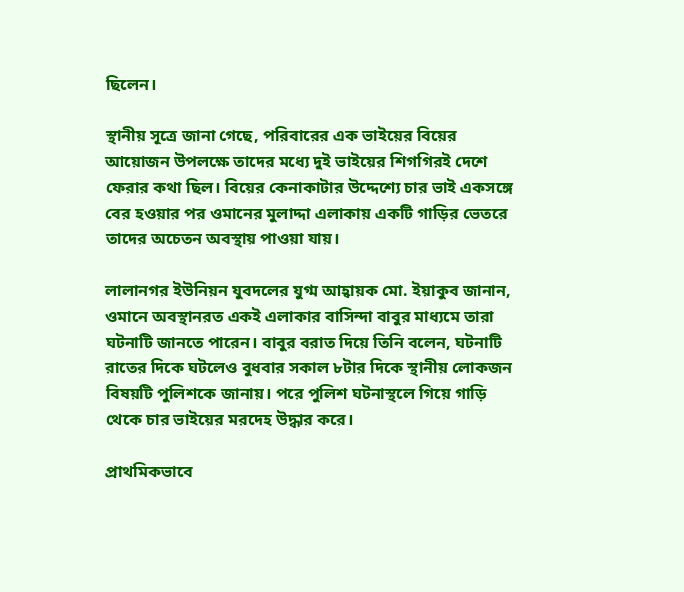ছিলেন।

স্থানীয় সূত্রে জানা গেছে, পরিবারের এক ভাইয়ের বিয়ের আয়োজন উপলক্ষে তাদের মধ্যে দুই ভাইয়ের শিগগিরই দেশে ফেরার কথা ছিল। বিয়ের কেনাকাটার উদ্দেশ্যে চার ভাই একসঙ্গে বের হওয়ার পর ওমানের মুলাদ্দা এলাকায় একটি গাড়ির ভেতরে তাদের অচেতন অবস্থায় পাওয়া যায়।

লালানগর ইউনিয়ন যুবদলের যুগ্ম আহ্বায়ক মো. ইয়াকুব জানান, ওমানে অবস্থানরত একই এলাকার বাসিন্দা বাবুর মাধ্যমে তারা ঘটনাটি জানতে পারেন। বাবুর বরাত দিয়ে তিনি বলেন, ঘটনাটি রাতের দিকে ঘটলেও বুধবার সকাল ৮টার দিকে স্থানীয় লোকজন বিষয়টি পুলিশকে জানায়। পরে পুলিশ ঘটনাস্থলে গিয়ে গাড়ি থেকে চার ভাইয়ের মরদেহ উদ্ধার করে।

প্রাথমিকভাবে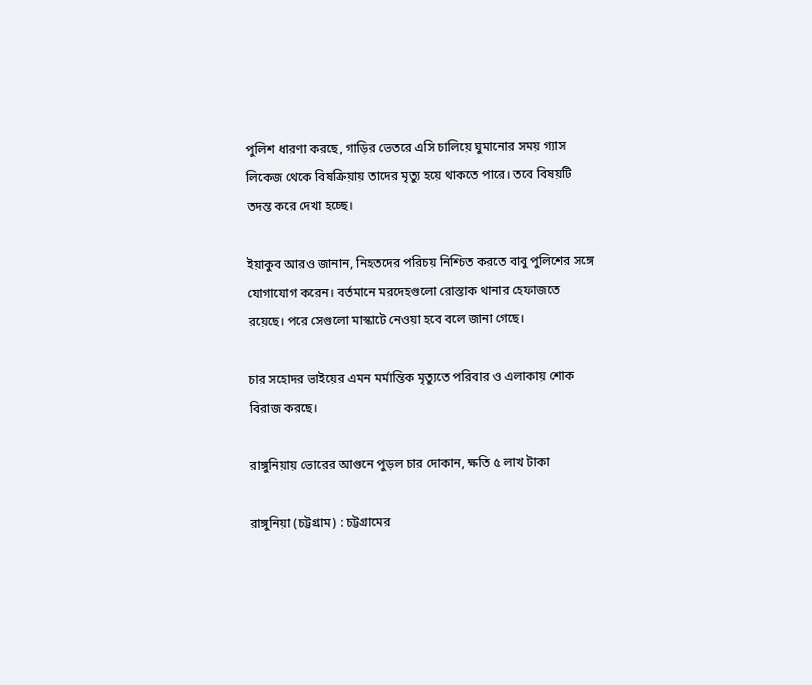পুলিশ ধারণা করছে, গাড়ির ভেতরে এসি চালিয়ে ঘুমানোর সময় গ্যাস লিকেজ থেকে বিষক্রিয়ায় তাদের মৃত্যু হয়ে থাকতে পারে। তবে বিষয়টি তদন্ত করে দেখা হচ্ছে।

ইয়াকুব আরও জানান, নিহতদের পরিচয় নিশ্চিত করতে বাবু পুলিশের সঙ্গে যোগাযোগ করেন। বর্তমানে মরদেহগুলো রোস্তাক থানার হেফাজতে রয়েছে। পরে সেগুলো মাস্কাটে নেওয়া হবে বলে জানা গেছে।

চার সহোদর ভাইয়ের এমন মর্মান্তিক মৃত্যুতে পরিবার ও এলাকায় শোক বিরাজ করছে।

রাঙ্গুনিয়ায় ভোরের আগুনে পুড়ল চার দোকান, ক্ষতি ৫ লাখ টাকা

রাঙ্গুনিয়া (চট্টগ্রাম) : চট্টগ্রামের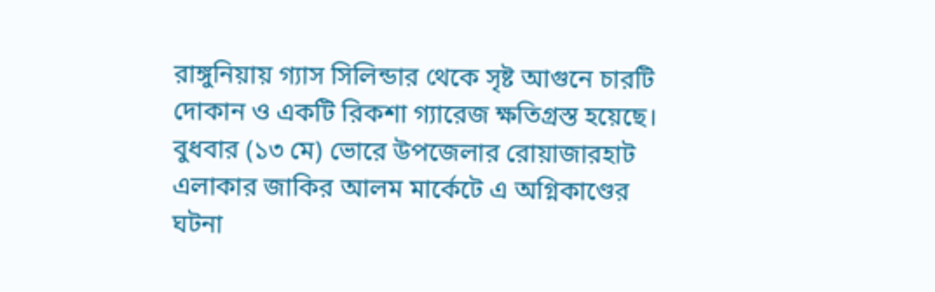রাঙ্গুনিয়ায় গ্যাস সিলিন্ডার থেকে সৃষ্ট আগুনে চারটি দোকান ও একটি রিকশা গ্যারেজ ক্ষতিগ্রস্ত হয়েছে। বুধবার (১৩ মে) ভোরে উপজেলার রোয়াজারহাট এলাকার জাকির আলম মার্কেটে এ অগ্নিকাণ্ডের ঘটনা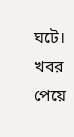ঘটে। খবর পেয়ে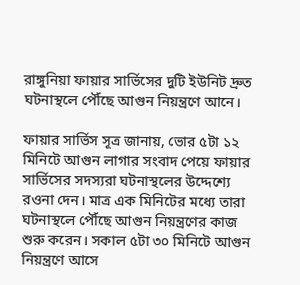রাঙ্গুনিয়া ফায়ার সার্ভিসের দুটি ইউনিট দ্রুত ঘটনাস্থলে পৌঁছে আগুন নিয়ন্ত্রণে আনে।

ফায়ার সার্ভিস সূত্র জানায়, ভোর ৫টা ১২ মিনিটে আগুন লাগার সংবাদ পেয়ে ফায়ার সার্ভিসের সদস্যরা ঘটনাস্থলের উদ্দেশ্যে রওনা দেন। মাত্র এক মিনিটের মধ্যে তারা ঘটনাস্থলে পৌঁছে আগুন নিয়ন্ত্রণের কাজ শুরু করেন। সকাল ৫টা ৩০ মিনিটে আগুন নিয়ন্ত্রণে আসে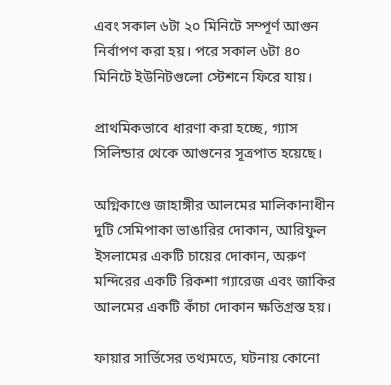এবং সকাল ৬টা ২০ মিনিটে সম্পূর্ণ আগুন নির্বাপণ করা হয়। পরে সকাল ৬টা ৪০ মিনিটে ইউনিটগুলো স্টেশনে ফিরে যায়।

প্রাথমিকভাবে ধারণা করা হচ্ছে, গ্যাস সিলিন্ডার থেকে আগুনের সূত্রপাত হয়েছে।

অগ্নিকাণ্ডে জাহাঙ্গীর আলমের মালিকানাধীন দুটি সেমিপাকা ভাঙারির দোকান, আরিফুল ইসলামের একটি চায়ের দোকান, অরুণ মন্দিরের একটি রিকশা গ্যারেজ এবং জাকির আলমের একটি কাঁচা দোকান ক্ষতিগ্রস্ত হয়।

ফায়ার সার্ভিসের তথ্যমতে, ঘটনায় কোনো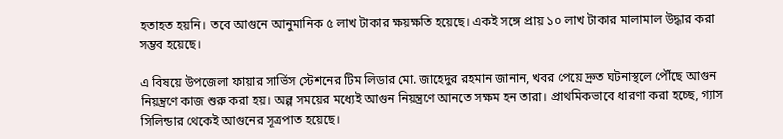হতাহত হয়নি। তবে আগুনে আনুমানিক ৫ লাখ টাকার ক্ষয়ক্ষতি হয়েছে। একই সঙ্গে প্রায় ১০ লাখ টাকার মালামাল উদ্ধার করা সম্ভব হয়েছে।

এ বিষয়ে উপজেলা ফায়ার সার্ভিস স্টেশনের টিম লিডার মো. জাহেদুর রহমান জানান, খবর পেয়ে দ্রুত ঘটনাস্থলে পৌঁছে আগুন নিয়ন্ত্রণে কাজ শুরু করা হয়। অল্প সময়ের মধ্যেই আগুন নিয়ন্ত্রণে আনতে সক্ষম হন তারা। প্রাথমিকভাবে ধারণা করা হচ্ছে, গ্যাস সিলিন্ডার থেকেই আগুনের সূত্রপাত হয়েছে।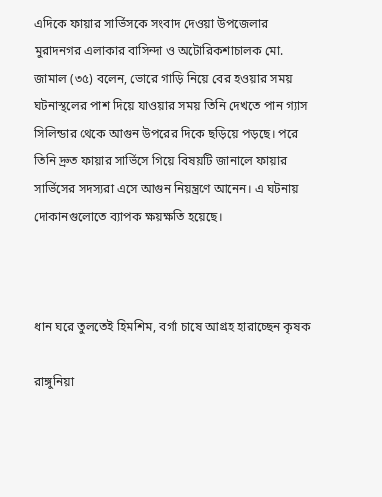এদিকে ফায়ার সার্ভিসকে সংবাদ দেওয়া উপজেলার মুরাদনগর এলাকার বাসিন্দা ও অটোরিকশাচালক মো. জামাল (৩৫) বলেন, ভোরে গাড়ি নিয়ে বের হওয়ার সময় ঘটনাস্থলের পাশ দিয়ে যাওয়ার সময় তিনি দেখতে পান গ্যাস সিলিন্ডার থেকে আগুন উপরের দিকে ছড়িয়ে পড়ছে। পরে তিনি দ্রুত ফায়ার সার্ভিসে গিয়ে বিষয়টি জানালে ফায়ার সার্ভিসের সদস্যরা এসে আগুন নিয়ন্ত্রণে আনেন। এ ঘটনায় দোকানগুলোতে ব্যাপক ক্ষয়ক্ষতি হয়েছে।



ধান ঘরে তুলতেই হিমশিম, বর্গা চাষে আগ্রহ হারাচ্ছেন কৃষক

রাঙ্গুনিয়া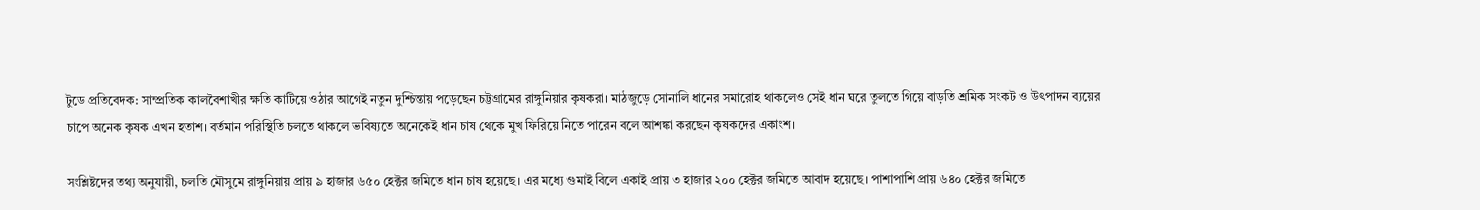টুডে প্রতিবেদক: সাম্প্রতিক কালবৈশাখীর ক্ষতি কাটিয়ে ওঠার আগেই নতুন দুশ্চিন্তায় পড়েছেন চট্টগ্রামের রাঙ্গুনিয়ার কৃষকরা। মাঠজুড়ে সোনালি ধানের সমারোহ থাকলেও সেই ধান ঘরে তুলতে গিয়ে বাড়তি শ্রমিক সংকট ও উৎপাদন ব্যয়ের চাপে অনেক কৃষক এখন হতাশ। বর্তমান পরিস্থিতি চলতে থাকলে ভবিষ্যতে অনেকেই ধান চাষ থেকে মুখ ফিরিয়ে নিতে পারেন বলে আশঙ্কা করছেন কৃষকদের একাংশ।

সংশ্লিষ্টদের তথ্য অনুযায়ী, চলতি মৌসুমে রাঙ্গুনিয়ায় প্রায় ৯ হাজার ৬৫০ হেক্টর জমিতে ধান চাষ হয়েছে। এর মধ্যে গুমাই বিলে একাই প্রায় ৩ হাজার ২০০ হেক্টর জমিতে আবাদ হয়েছে। পাশাপাশি প্রায় ৬৪০ হেক্টর জমিতে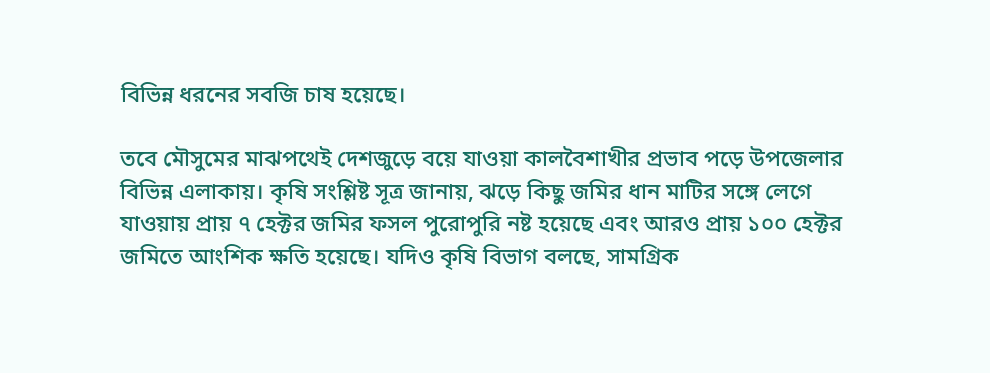বিভিন্ন ধরনের সবজি চাষ হয়েছে।

তবে মৌসুমের মাঝপথেই দেশজুড়ে বয়ে যাওয়া কালবৈশাখীর প্রভাব পড়ে উপজেলার বিভিন্ন এলাকায়। কৃষি সংশ্লিষ্ট সূত্র জানায়, ঝড়ে কিছু জমির ধান মাটির সঙ্গে লেগে যাওয়ায় প্রায় ৭ হেক্টর জমির ফসল পুরোপুরি নষ্ট হয়েছে এবং আরও প্রায় ১০০ হেক্টর জমিতে আংশিক ক্ষতি হয়েছে। যদিও কৃষি বিভাগ বলছে, সামগ্রিক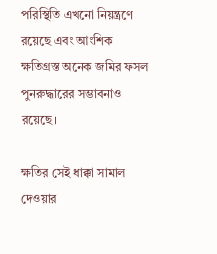পরিস্থিতি এখনো নিয়ন্ত্রণে রয়েছে এবং আংশিক ক্ষতিগ্রস্ত অনেক জমির ফসল পুনরুদ্ধারের সম্ভাবনাও রয়েছে।

ক্ষতির সেই ধাক্কা সামাল দেওয়ার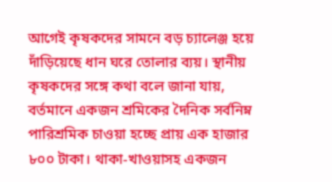আগেই কৃষকদের সামনে বড় চ্যালেঞ্জ হয়ে দাঁড়িয়েছে ধান ঘরে তোলার ব্যয়। স্থানীয় কৃষকদের সঙ্গে কথা বলে জানা যায়, বর্তমানে একজন শ্রমিকের দৈনিক সর্বনিম্ন পারিশ্রমিক চাওয়া হচ্ছে প্রায় এক হাজার ৮০০ টাকা। থাকা-খাওয়াসহ একজন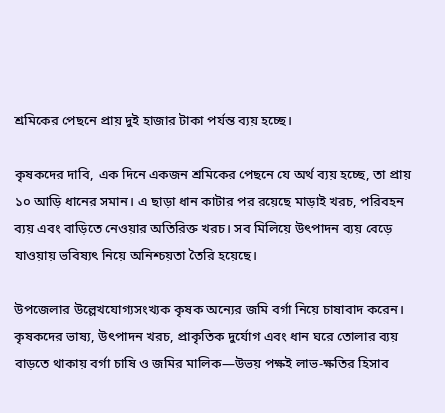শ্রমিকের পেছনে প্রায় দুই হাজার টাকা পর্যন্ত ব্যয় হচ্ছে।

কৃষকদের দাবি, এক দিনে একজন শ্রমিকের পেছনে যে অর্থ ব্যয় হচ্ছে, তা প্রায় ১০ আড়ি ধানের সমান। এ ছাড়া ধান কাটার পর রয়েছে মাড়াই খরচ, পরিবহন ব্যয় এবং বাড়িতে নেওয়ার অতিরিক্ত খরচ। সব মিলিয়ে উৎপাদন ব্যয় বেড়ে যাওয়ায় ভবিষ্যৎ নিয়ে অনিশ্চয়তা তৈরি হয়েছে।

উপজেলার উল্লেখযোগ্যসংখ্যক কৃষক অন্যের জমি বর্গা নিয়ে চাষাবাদ করেন। কৃষকদের ভাষ্য, উৎপাদন খরচ, প্রাকৃতিক দুর্যোগ এবং ধান ঘরে তোলার ব্যয় বাড়তে থাকায় বর্গা চাষি ও জমির মালিক—উভয় পক্ষই লাভ-ক্ষতির হিসাব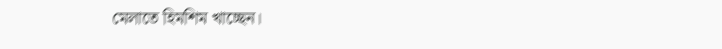মেলাতে হিমশিম খাচ্ছেন।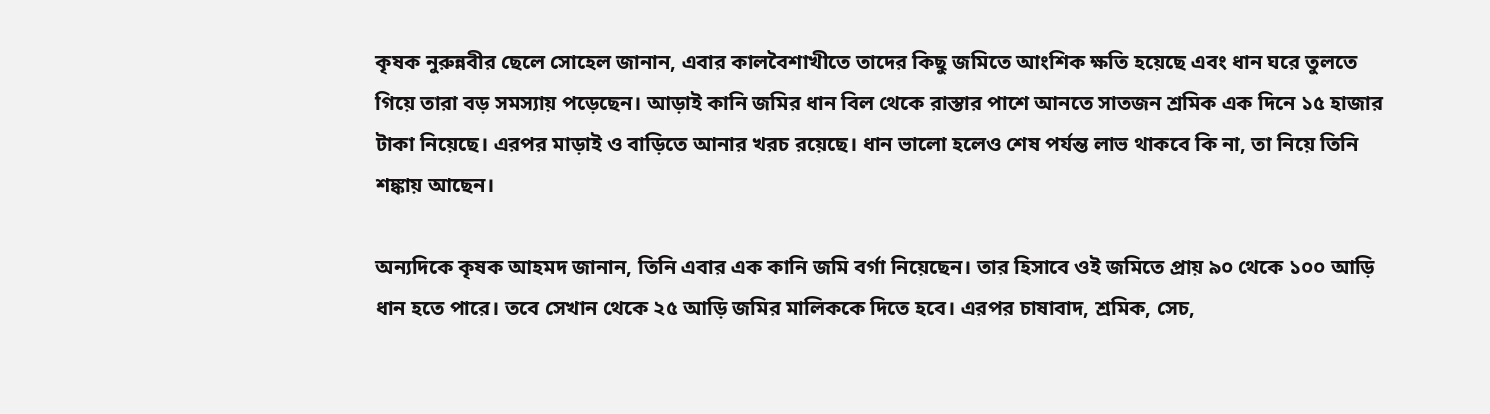কৃষক নুরুন্নবীর ছেলে সোহেল জানান, এবার কালবৈশাখীতে তাদের কিছু জমিতে আংশিক ক্ষতি হয়েছে এবং ধান ঘরে তুলতে গিয়ে তারা বড় সমস্যায় পড়েছেন। আড়াই কানি জমির ধান বিল থেকে রাস্তার পাশে আনতে সাতজন শ্রমিক এক দিনে ১৫ হাজার টাকা নিয়েছে। এরপর মাড়াই ও বাড়িতে আনার খরচ রয়েছে। ধান ভালো হলেও শেষ পর্যন্ত লাভ থাকবে কি না, তা নিয়ে তিনি শঙ্কায় আছেন।

অন্যদিকে কৃষক আহমদ জানান, তিনি এবার এক কানি জমি বর্গা নিয়েছেন। তার হিসাবে ওই জমিতে প্রায় ৯০ থেকে ১০০ আড়ি ধান হতে পারে। তবে সেখান থেকে ২৫ আড়ি জমির মালিককে দিতে হবে। এরপর চাষাবাদ, শ্রমিক, সেচ,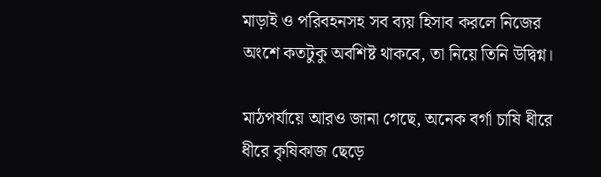মাড়াই ও পরিবহনসহ সব ব্যয় হিসাব করলে নিজের অংশে কতটুকু অবশিষ্ট থাকবে, তা নিয়ে তিনি উদ্বিগ্ন।

মাঠপর্যায়ে আরও জানা গেছে, অনেক বর্গা চাষি ধীরে ধীরে কৃষিকাজ ছেড়ে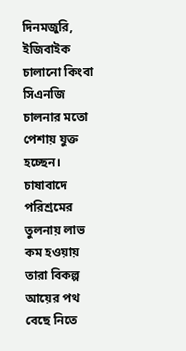দিনমজুরি, ইজিবাইক চালানো কিংবা সিএনজি চালনার মতো পেশায় যুক্ত হচ্ছেন। চাষাবাদে পরিশ্রমের তুলনায় লাভ কম হওয়ায় তারা বিকল্প আয়ের পথ বেছে নিতে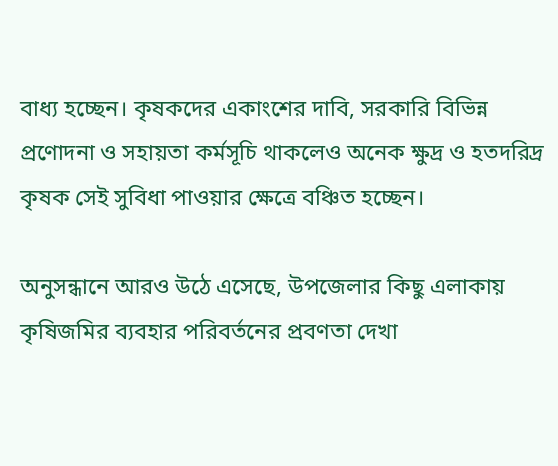বাধ্য হচ্ছেন। কৃষকদের একাংশের দাবি, সরকারি বিভিন্ন প্রণোদনা ও সহায়তা কর্মসূচি থাকলেও অনেক ক্ষুদ্র ও হতদরিদ্র কৃষক সেই সুবিধা পাওয়ার ক্ষেত্রে বঞ্চিত হচ্ছেন।

অনুসন্ধানে আরও উঠে এসেছে, উপজেলার কিছু এলাকায় কৃষিজমির ব্যবহার পরিবর্তনের প্রবণতা দেখা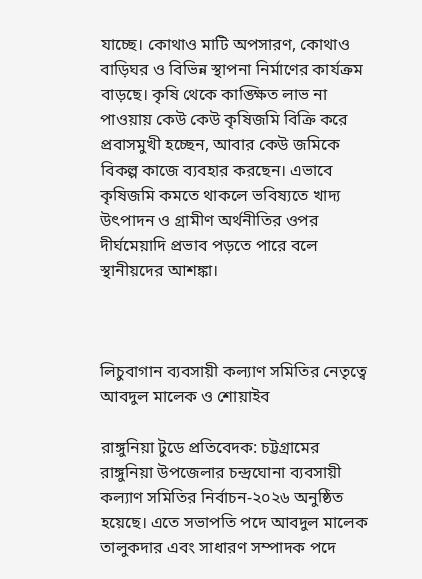যাচ্ছে। কোথাও মাটি অপসারণ, কোথাও বাড়িঘর ও বিভিন্ন স্থাপনা নির্মাণের কার্যক্রম বাড়ছে। কৃষি থেকে কাঙ্ক্ষিত লাভ না পাওয়ায় কেউ কেউ কৃষিজমি বিক্রি করে প্রবাসমুখী হচ্ছেন, আবার কেউ জমিকে বিকল্প কাজে ব্যবহার করছেন। এভাবে কৃষিজমি কমতে থাকলে ভবিষ্যতে খাদ্য উৎপাদন ও গ্রামীণ অর্থনীতির ওপর দীর্ঘমেয়াদি প্রভাব পড়তে পারে বলে স্থানীয়দের আশঙ্কা।



লিচুবাগান ব্যবসায়ী কল্যাণ সমিতির নেতৃত্বে আবদুল মালেক ও শোয়াইব

রাঙ্গুনিয়া টুডে প্রতিবেদক: চট্টগ্রামের রাঙ্গুনিয়া উপজেলার চন্দ্রঘোনা ব্যবসায়ী কল্যাণ সমিতির নির্বাচন-২০২৬ অনুষ্ঠিত হয়েছে। এতে সভাপতি পদে আবদুল মালেক তালুকদার এবং সাধারণ সম্পাদক পদে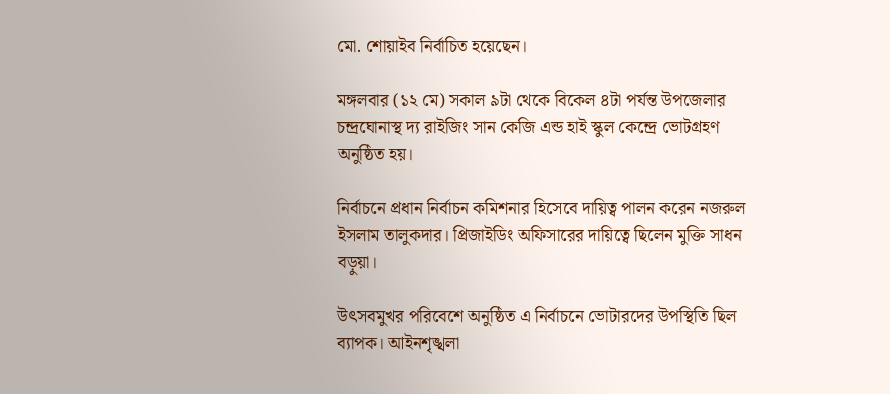মো. শোয়াইব নির্বাচিত হয়েছেন।

মঙ্গলবার (১২ মে) সকাল ৯টা থেকে বিকেল ৪টা পর্যন্ত উপজেলার চন্দ্রঘোনাস্থ দ্য রাইজিং সান কেজি এন্ড হাই স্কুল কেন্দ্রে ভোটগ্রহণ অনুষ্ঠিত হয়।

নির্বাচনে প্রধান নির্বাচন কমিশনার হিসেবে দায়িত্ব পালন করেন নজরুল ইসলাম তালুকদার। প্রিজাইডিং অফিসারের দায়িত্বে ছিলেন মুক্তি সাধন বড়ুয়া।

উৎসবমুখর পরিবেশে অনুষ্ঠিত এ নির্বাচনে ভোটারদের উপস্থিতি ছিল ব্যাপক। আইনশৃঙ্খলা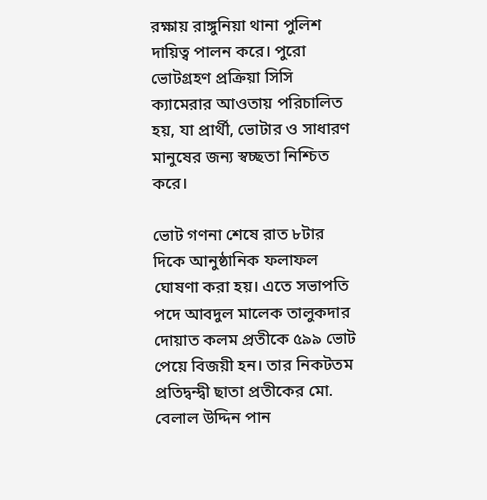রক্ষায় রাঙ্গুনিয়া থানা পুলিশ দায়িত্ব পালন করে। পুরো ভোটগ্রহণ প্রক্রিয়া সিসি ক্যামেরার আওতায় পরিচালিত হয়, যা প্রার্থী, ভোটার ও সাধারণ মানুষের জন্য স্বচ্ছতা নিশ্চিত করে।

ভোট গণনা শেষে রাত ৮টার দিকে আনুষ্ঠানিক ফলাফল ঘোষণা করা হয়। এতে সভাপতি পদে আবদুল মালেক তালুকদার দোয়াত কলম প্রতীকে ৫৯৯ ভোট পেয়ে বিজয়ী হন। তার নিকটতম প্রতিদ্বন্দ্বী ছাতা প্রতীকের মো. বেলাল উদ্দিন পান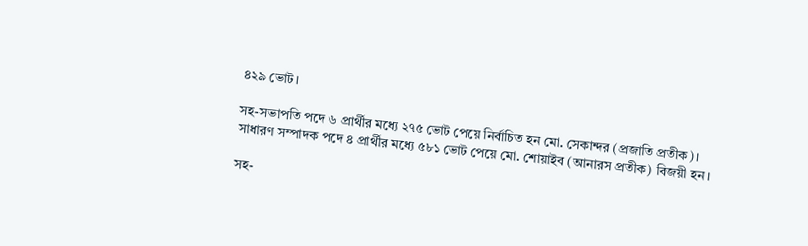৪২৯ ভোট।

সহ-সভাপতি পদে ৬ প্রার্থীর মধ্যে ২৭৫ ভোট পেয়ে নির্বাচিত হন মো. সেকান্দর (প্রজাতি প্রতীক)।
সাধারণ সম্পাদক পদে ৪ প্রার্থীর মধ্যে ৫৮১ ভোট পেয়ে মো. শোয়াইব (আনারস প্রতীক) বিজয়ী হন।

সহ-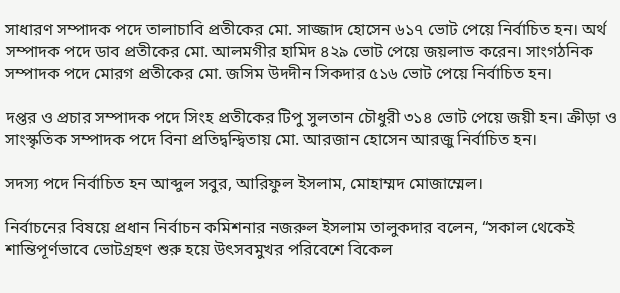সাধারণ সম্পাদক পদে তালাচাবি প্রতীকের মো. সাজ্জাদ হোসেন ৬১৭ ভোট পেয়ে নির্বাচিত হন। অর্থ সম্পাদক পদে ডাব প্রতীকের মো. আলমগীর হামিদ ৪২৯ ভোট পেয়ে জয়লাভ করেন। সাংগঠনিক সম্পাদক পদে মোরগ প্রতীকের মো. জসিম উদদীন সিকদার ৫১৬ ভোট পেয়ে নির্বাচিত হন।

দপ্তর ও প্রচার সম্পাদক পদে সিংহ প্রতীকের টিপু সুলতান চৌধুরী ৩১৪ ভোট পেয়ে জয়ী হন। ক্রীড়া ও সাংস্কৃতিক সম্পাদক পদে বিনা প্রতিদ্বন্দ্বিতায় মো. আরজান হোসেন আরজু নির্বাচিত হন।

সদস্য পদে নির্বাচিত হন আব্দুল সবুর, আরিফুল ইসলাম, মোহাম্মদ মোজাম্মেল।

নির্বাচনের বিষয়ে প্রধান নির্বাচন কমিশনার নজরুল ইসলাম তালুকদার বলেন, “সকাল থেকেই শান্তিপূর্ণভাবে ভোটগ্রহণ শুরু হয়ে উৎসবমুখর পরিবেশে বিকেল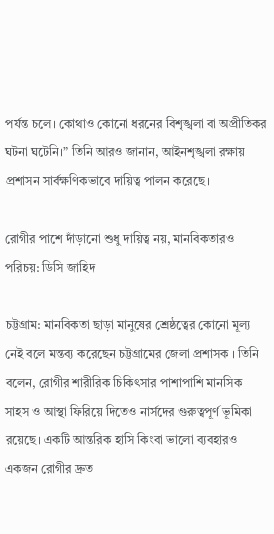পর্যন্ত চলে। কোথাও কোনো ধরনের বিশৃঙ্খলা বা অপ্রীতিকর ঘটনা ঘটেনি।” তিনি আরও জানান, আইনশৃঙ্খলা রক্ষায় প্রশাসন সার্বক্ষণিকভাবে দায়িত্ব পালন করেছে।

রোগীর পাশে দাঁড়ানো শুধু দায়িত্ব নয়, মানবিকতারও পরিচয়: ডিসি জাহিদ

চট্টগ্রাম: মানবিকতা ছাড়া মানুষের শ্রেষ্ঠত্বের কোনো মূল্য নেই বলে মন্তব্য করেছেন চট্টগ্রামের জেলা প্রশাসক । তিনি বলেন, রোগীর শারীরিক চিকিৎসার পাশাপাশি মানসিক সাহস ও আস্থা ফিরিয়ে দিতেও নার্সদের গুরুত্বপূর্ণ ভূমিকা রয়েছে। একটি আন্তরিক হাসি কিংবা ভালো ব্যবহারও একজন রোগীর দ্রুত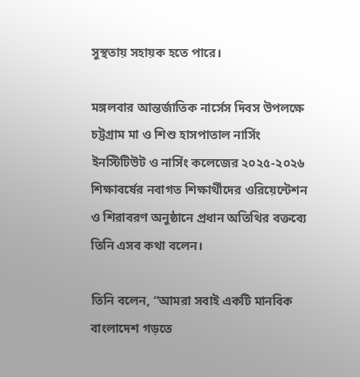সুস্থতায় সহায়ক হতে পারে।

মঙ্গলবার আন্তর্জাতিক নার্সেস দিবস উপলক্ষে চট্টগ্রাম মা ও শিশু হাসপাতাল নার্সিং ইনস্টিটিউট ও নার্সিং কলেজের ২০২৫-২০২৬ শিক্ষাবর্ষের নবাগত শিক্ষার্থীদের ওরিয়েন্টেশন ও শিরাবরণ অনুষ্ঠানে প্রধান অতিথির বক্তব্যে তিনি এসব কথা বলেন।

তিনি বলেন, “আমরা সবাই একটি মানবিক বাংলাদেশ গড়তে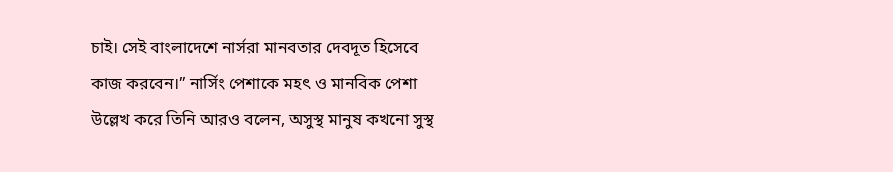চাই। সেই বাংলাদেশে নার্সরা মানবতার দেবদূত হিসেবে কাজ করবেন।” নার্সিং পেশাকে মহৎ ও মানবিক পেশা উল্লেখ করে তিনি আরও বলেন, অসুস্থ মানুষ কখনো সুস্থ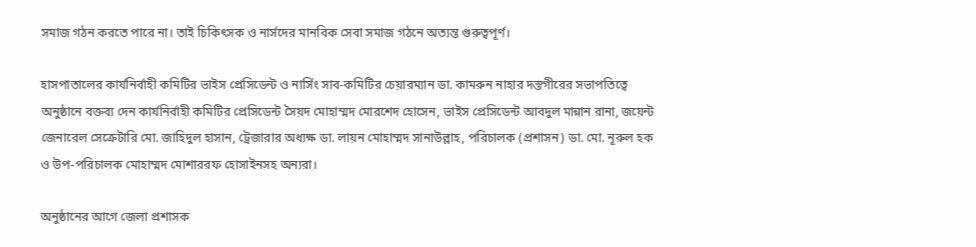সমাজ গঠন করতে পারে না। তাই চিকিৎসক ও নার্সদের মানবিক সেবা সমাজ গঠনে অত্যন্ত গুরুত্বপূর্ণ।

হাসপাতালের কার্যনির্বাহী কমিটির ভাইস প্রেসিডেন্ট ও নার্সিং সাব-কমিটির চেয়ারম্যান ডা. কামরুন নাহার দস্তগীরের সভাপতিত্বে অনুষ্ঠানে বক্তব্য দেন কার্যনির্বাহী কমিটির প্রেসিডেন্ট সৈয়দ মোহাম্মদ মোরশেদ হোসেন, ভাইস প্রেসিডেন্ট আবদুল মান্নান রানা, জয়েন্ট জেনারেল সেক্রেটারি মো. জাহিদুল হাসান, ট্রেজারার অধ্যক্ষ ডা. লায়ন মোহাম্মদ সানাউল্লাহ, পরিচালক (প্রশাসন) ডা. মো. নূরুল হক ও উপ-পরিচালক মোহাম্মদ মোশাররফ হোসাইনসহ অন্যরা।

অনুষ্ঠানের আগে জেলা প্রশাসক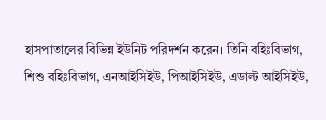হাসপাতালের বিভিন্ন ইউনিট পরিদর্শন করেন। তিনি বহিঃবিভাগ, শিশু বহিঃবিভাগ, এনআইসিইউ, পিআইসিইউ, এডাল্ট আইসিইউ,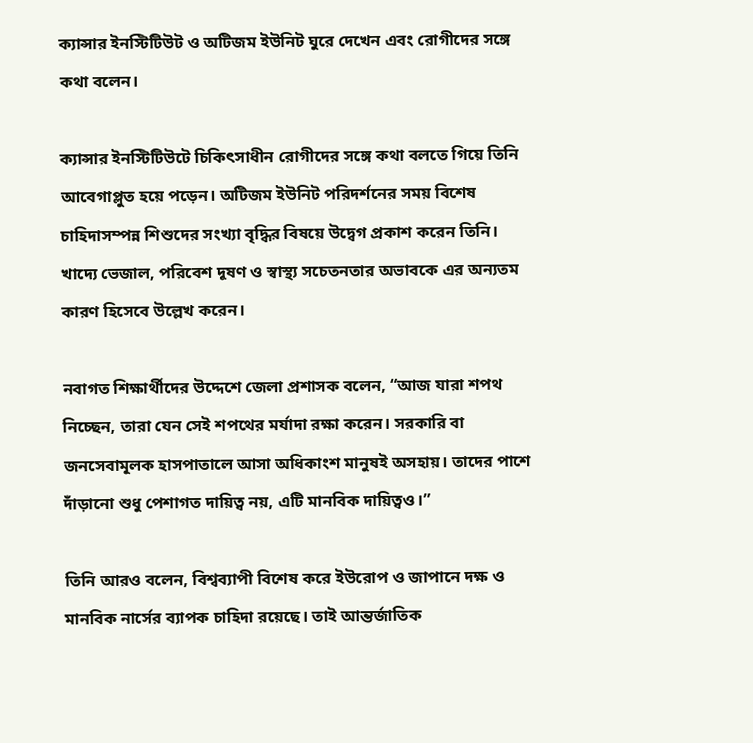ক্যান্সার ইনস্টিটিউট ও অটিজম ইউনিট ঘুরে দেখেন এবং রোগীদের সঙ্গে কথা বলেন।

ক্যান্সার ইনস্টিটিউটে চিকিৎসাধীন রোগীদের সঙ্গে কথা বলতে গিয়ে তিনি আবেগাপ্লুত হয়ে পড়েন। অটিজম ইউনিট পরিদর্শনের সময় বিশেষ চাহিদাসম্পন্ন শিশুদের সংখ্যা বৃদ্ধির বিষয়ে উদ্বেগ প্রকাশ করেন তিনি। খাদ্যে ভেজাল, পরিবেশ দূষণ ও স্বাস্থ্য সচেতনতার অভাবকে এর অন্যতম কারণ হিসেবে উল্লেখ করেন।

নবাগত শিক্ষার্থীদের উদ্দেশে জেলা প্রশাসক বলেন, “আজ যারা শপথ নিচ্ছেন, তারা যেন সেই শপথের মর্যাদা রক্ষা করেন। সরকারি বা জনসেবামূলক হাসপাতালে আসা অধিকাংশ মানুষই অসহায়। তাদের পাশে দাঁড়ানো শুধু পেশাগত দায়িত্ব নয়, এটি মানবিক দায়িত্বও।”

তিনি আরও বলেন, বিশ্বব্যাপী বিশেষ করে ইউরোপ ও জাপানে দক্ষ ও মানবিক নার্সের ব্যাপক চাহিদা রয়েছে। তাই আন্তর্জাতিক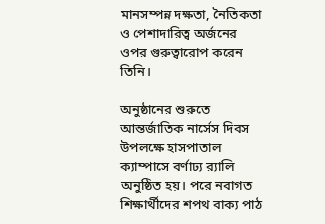মানসম্পন্ন দক্ষতা, নৈতিকতা ও পেশাদারিত্ব অর্জনের ওপর গুরুত্বারোপ করেন তিনি।

অনুষ্ঠানের শুরুতে আন্তর্জাতিক নার্সেস দিবস উপলক্ষে হাসপাতাল ক্যাম্পাসে বর্ণাঢ্য র‌্যালি অনুষ্ঠিত হয়। পরে নবাগত শিক্ষার্থীদের শপথ বাক্য পাঠ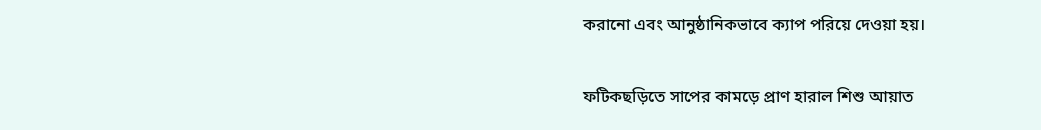করানো এবং আনুষ্ঠানিকভাবে ক্যাপ পরিয়ে দেওয়া হয়।

ফটিকছড়িতে সাপের কামড়ে প্রাণ হারাল শিশু আয়াত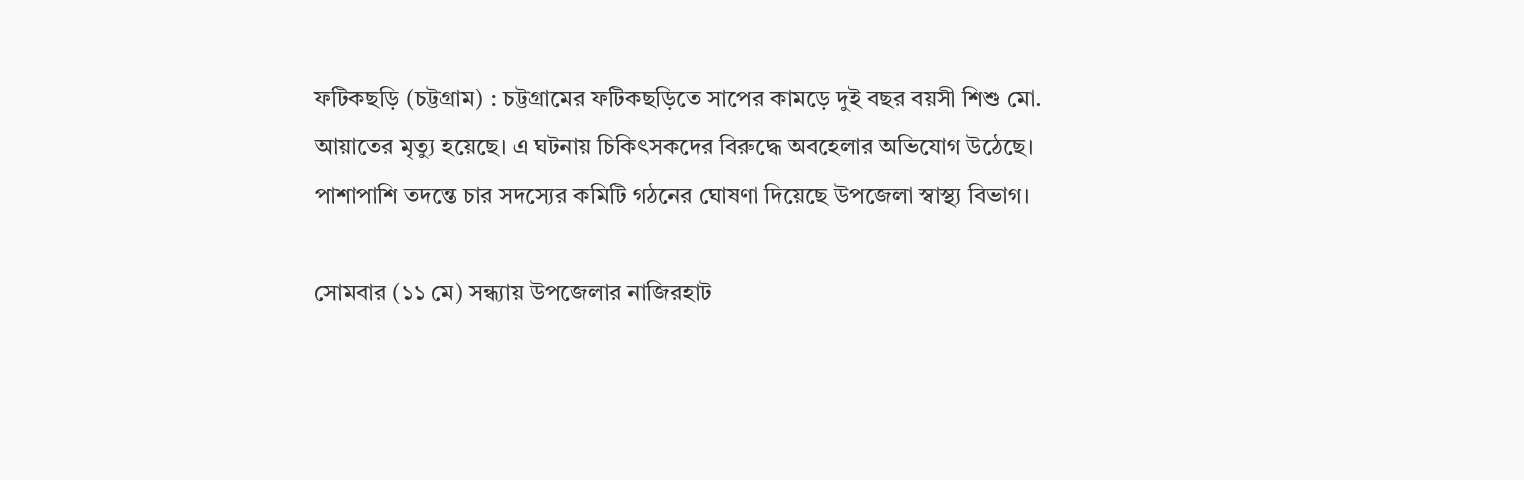ফটিকছড়ি (চট্টগ্রাম) : চট্টগ্রামের ফটিকছড়িতে সাপের কামড়ে দুই বছর বয়সী শিশু মো. আয়াতের মৃত্যু হয়েছে। এ ঘটনায় চিকিৎসকদের বিরুদ্ধে অবহেলার অভিযোগ উঠেছে। পাশাপাশি তদন্তে চার সদস্যের কমিটি গঠনের ঘোষণা দিয়েছে উপজেলা স্বাস্থ্য বিভাগ।

সোমবার (১১ মে) সন্ধ্যায় উপজেলার নাজিরহাট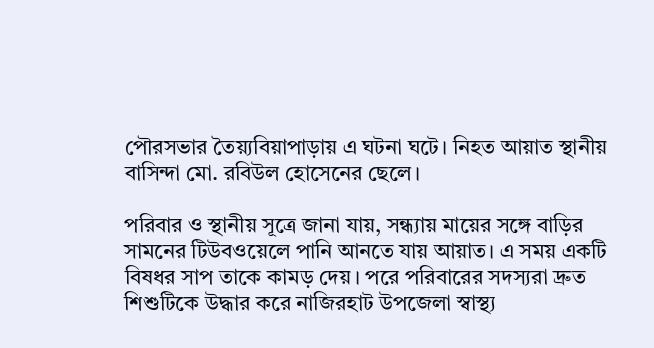পৌরসভার তৈয়্যবিয়াপাড়ায় এ ঘটনা ঘটে। নিহত আয়াত স্থানীয় বাসিন্দা মো. রবিউল হোসেনের ছেলে।

পরিবার ও স্থানীয় সূত্রে জানা যায়, সন্ধ্যায় মায়ের সঙ্গে বাড়ির সামনের টিউবওয়েলে পানি আনতে যায় আয়াত। এ সময় একটি বিষধর সাপ তাকে কামড় দেয়। পরে পরিবারের সদস্যরা দ্রুত শিশুটিকে উদ্ধার করে নাজিরহাট উপজেলা স্বাস্থ্য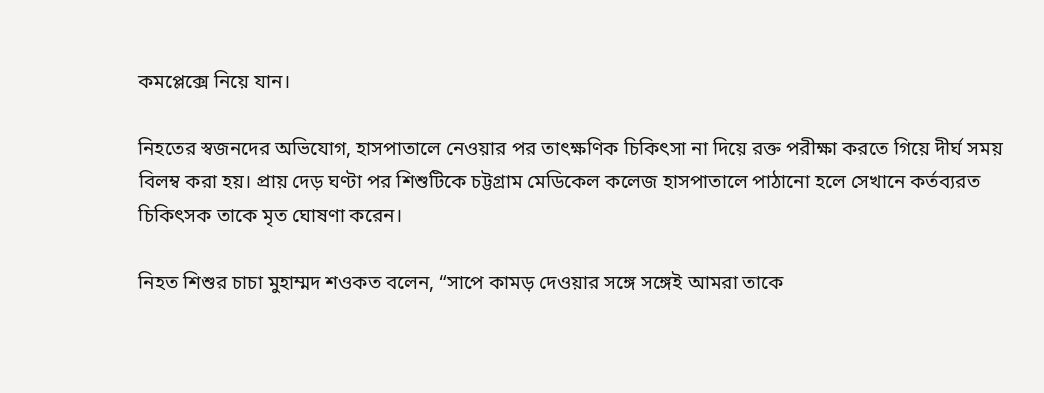কমপ্লেক্সে নিয়ে যান।

নিহতের স্বজনদের অভিযোগ, হাসপাতালে নেওয়ার পর তাৎক্ষণিক চিকিৎসা না দিয়ে রক্ত পরীক্ষা করতে গিয়ে দীর্ঘ সময় বিলম্ব করা হয়। প্রায় দেড় ঘণ্টা পর শিশুটিকে চট্টগ্রাম মেডিকেল কলেজ হাসপাতালে পাঠানো হলে সেখানে কর্তব্যরত চিকিৎসক তাকে মৃত ঘোষণা করেন।

নিহত শিশুর চাচা মুহাম্মদ শওকত বলেন, “সাপে কামড় দেওয়ার সঙ্গে সঙ্গেই আমরা তাকে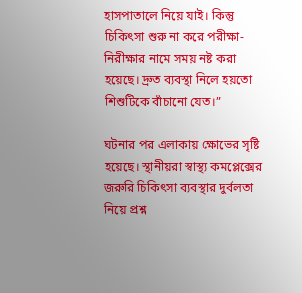হাসপাতালে নিয়ে যাই। কিন্তু চিকিৎসা শুরু না করে পরীক্ষা-নিরীক্ষার নামে সময় নষ্ট করা হয়েছে। দ্রুত ব্যবস্থা নিলে হয়তো শিশুটিকে বাঁচানো যেত।”

ঘটনার পর এলাকায় ক্ষোভের সৃষ্টি হয়েছে। স্থানীয়রা স্বাস্থ্য কমপ্লেক্সের জরুরি চিকিৎসা ব্যবস্থার দুর্বলতা নিয়ে প্রশ্ন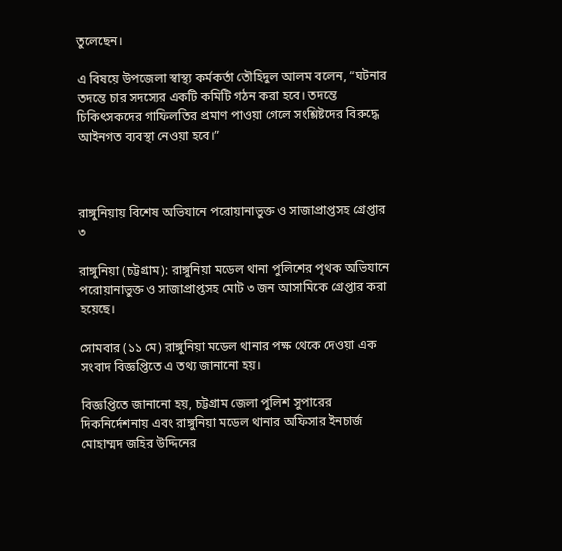তুলেছেন।

এ বিষয়ে উপজেলা স্বাস্থ্য কর্মকর্তা তৌহিদুল আলম বলেন, “ঘটনার তদন্তে চার সদস্যের একটি কমিটি গঠন করা হবে। তদন্তে চিকিৎসকদের গাফিলতির প্রমাণ পাওয়া গেলে সংশ্লিষ্টদের বিরুদ্ধে আইনগত ব্যবস্থা নেওয়া হবে।”



রাঙ্গুনিয়ায় বিশেষ অভিযানে পরোয়ানাভুক্ত ও সাজাপ্রাপ্তসহ গ্রেপ্তার ৩

রাঙ্গুনিয়া (চট্টগ্রাম): রাঙ্গুনিয়া মডেল থানা পুলিশের পৃথক অভিযানে পরোয়ানাভুক্ত ও সাজাপ্রাপ্তসহ মোট ৩ জন আসামিকে গ্রেপ্তার করা হয়েছে।

সোমবার (১১ মে) রাঙ্গুনিয়া মডেল থানার পক্ষ থেকে দেওয়া এক সংবাদ বিজ্ঞপ্তিতে এ তথ্য জানানো হয়।

বিজ্ঞপ্তিতে জানানো হয়, চট্টগ্রাম জেলা পুলিশ সুপারের দিকনির্দেশনায় এবং রাঙ্গুনিয়া মডেল থানার অফিসার ইনচার্জ মোহাম্মদ জহির উদ্দিনের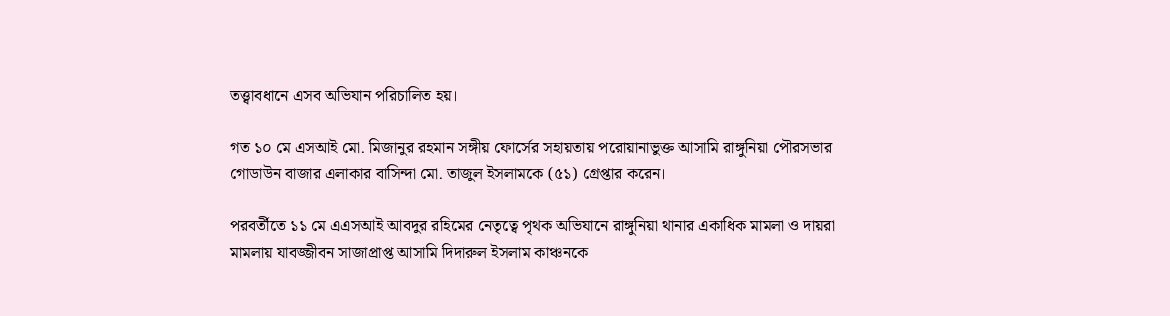তত্ত্বাবধানে এসব অভিযান পরিচালিত হয়।

গত ১০ মে এসআই মো. মিজানুর রহমান সঙ্গীয় ফোর্সের সহায়তায় পরোয়ানাভুক্ত আসামি রাঙ্গুনিয়া পৌরসভার গোডাউন বাজার এলাকার বাসিন্দা মো. তাজুল ইসলামকে (৫১) গ্রেপ্তার করেন।

পরবর্তীতে ১১ মে এএসআই আবদুর রহিমের নেতৃত্বে পৃথক অভিযানে রাঙ্গুনিয়া থানার একাধিক মামলা ও দায়রা মামলায় যাবজ্জীবন সাজাপ্রাপ্ত আসামি দিদারুল ইসলাম কাঞ্চনকে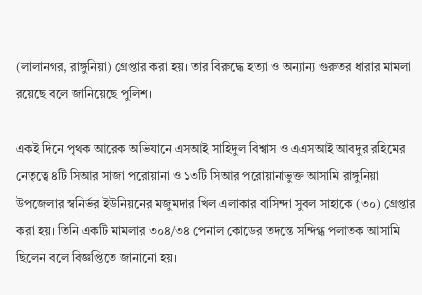(লালানগর, রাঙ্গুনিয়া) গ্রেপ্তার করা হয়। তার বিরুদ্ধে হত্যা ও অন্যান্য গুরুতর ধারার মামলা রয়েছে বলে জানিয়েছে পুলিশ।

একই দিনে পৃথক আরেক অভিযানে এসআই সাহিদুল বিশ্বাস ও এএসআই আবদুর রহিমের নেতৃত্বে ৪টি সিআর সাজা পরোয়ানা ও ১৩টি সিআর পরোয়ানাভুক্ত আসামি রাঙ্গুনিয়া উপজেলার স্বনির্ভর ইউনিয়নের মজুমদার খিল এলাকার বাসিন্দা সুবল সাহাকে (৩০) গ্রেপ্তার করা হয়। তিনি একটি মামলার ৩০৪/৩৪ পেনাল কোডের তদন্তে সন্দিগ্ধ পলাতক আসামি ছিলেন বলে বিজ্ঞপ্তিতে জানানো হয়।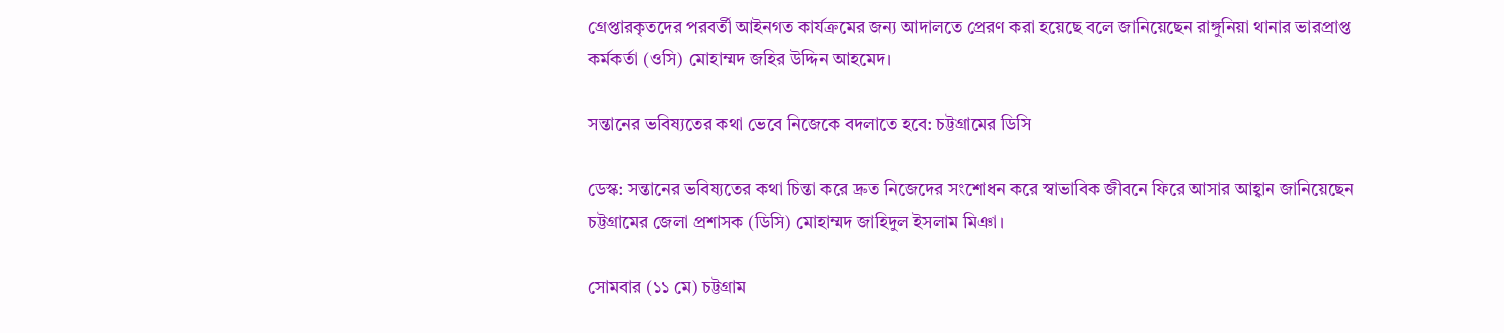গ্রেপ্তারকৃতদের পরবর্তী আইনগত কার্যক্রমের জন্য আদালতে প্রেরণ করা হয়েছে বলে জানিয়েছেন রাঙ্গুনিয়া থানার ভারপ্রাপ্ত কর্মকর্তা (ওসি) মোহাম্মদ জহির উদ্দিন আহমেদ।

সন্তানের ভবিষ্যতের কথা ভেবে নিজেকে বদলাতে হবে: চট্টগ্রামের ডিসি

ডেস্ক: সন্তানের ভবিষ্যতের কথা চিন্তা করে দ্রুত নিজেদের সংশোধন করে স্বাভাবিক জীবনে ফিরে আসার আহ্বান জানিয়েছেন চট্টগ্রামের জেলা প্রশাসক (ডিসি) মোহাম্মদ জাহিদুল ইসলাম মিঞা।

সোমবার (১১ মে) চট্টগ্রাম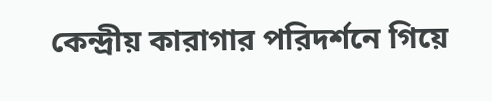কেন্দ্রীয় কারাগার পরিদর্শনে গিয়ে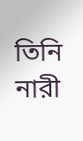তিনি নারী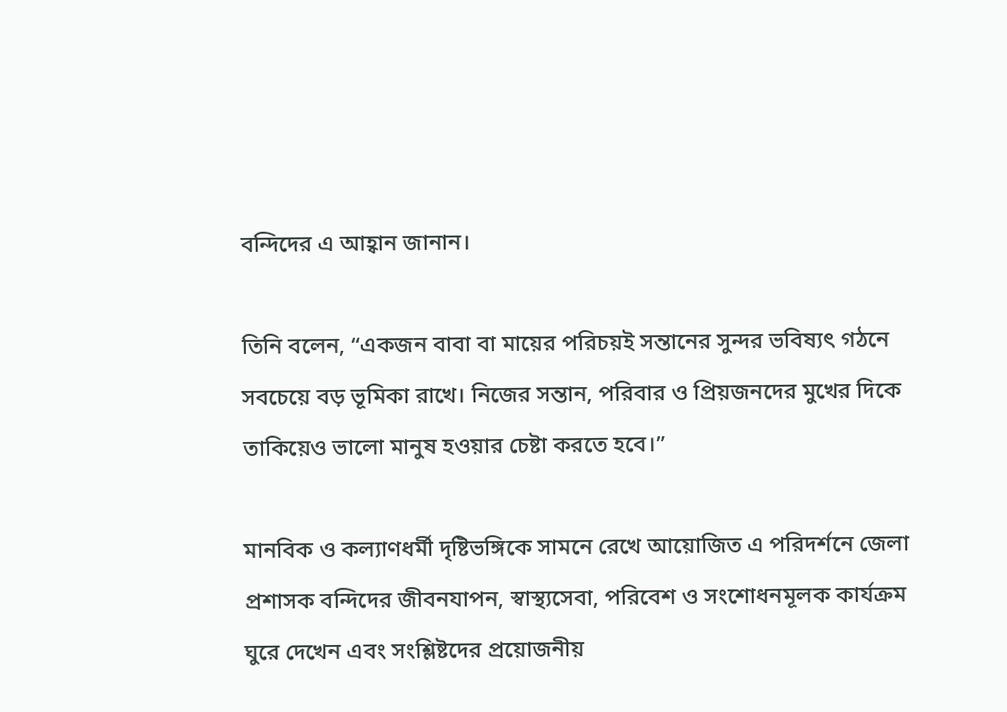বন্দিদের এ আহ্বান জানান।

তিনি বলেন, “একজন বাবা বা মায়ের পরিচয়ই সন্তানের সুন্দর ভবিষ্যৎ গঠনে সবচেয়ে বড় ভূমিকা রাখে। নিজের সন্তান, পরিবার ও প্রিয়জনদের মুখের দিকে তাকিয়েও ভালো মানুষ হওয়ার চেষ্টা করতে হবে।”

মানবিক ও কল্যাণধর্মী দৃষ্টিভঙ্গিকে সামনে রেখে আয়োজিত এ পরিদর্শনে জেলা প্রশাসক বন্দিদের জীবনযাপন, স্বাস্থ্যসেবা, পরিবেশ ও সংশোধনমূলক কার্যক্রম ঘুরে দেখেন এবং সংশ্লিষ্টদের প্রয়োজনীয়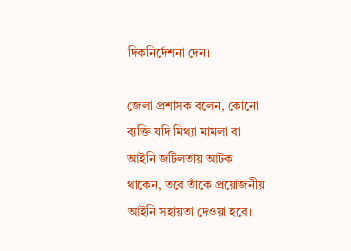দিকনির্দেশনা দেন।

জেলা প্রশাসক বলেন, কোনো ব্যক্তি যদি মিথ্যা মামলা বা আইনি জটিলতায় আটক থাকেন, তবে তাঁকে প্রয়োজনীয় আইনি সহায়তা দেওয়া হবে।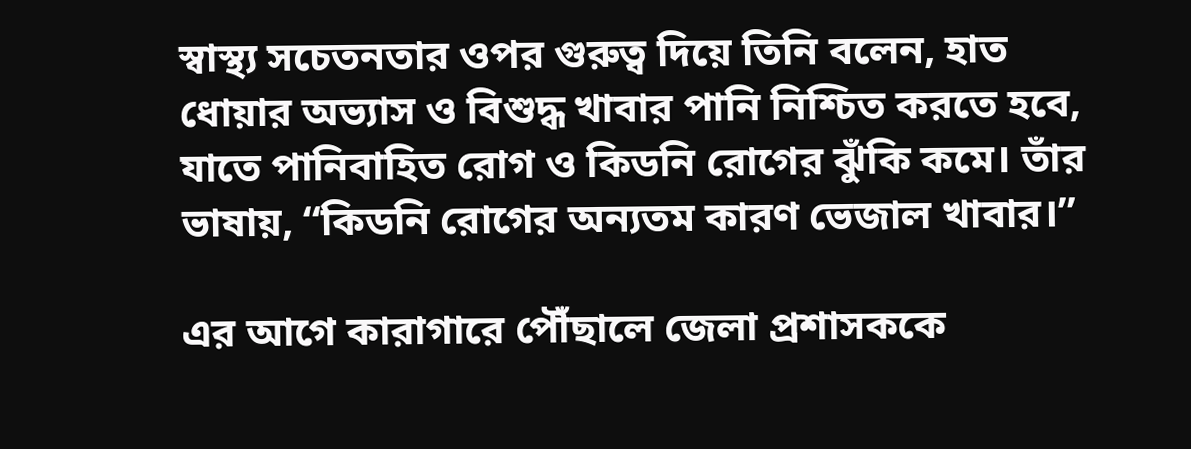স্বাস্থ্য সচেতনতার ওপর গুরুত্ব দিয়ে তিনি বলেন, হাত ধোয়ার অভ্যাস ও বিশুদ্ধ খাবার পানি নিশ্চিত করতে হবে, যাতে পানিবাহিত রোগ ও কিডনি রোগের ঝুঁকি কমে। তাঁর ভাষায়, “কিডনি রোগের অন্যতম কারণ ভেজাল খাবার।”

এর আগে কারাগারে পৌঁছালে জেলা প্রশাসককে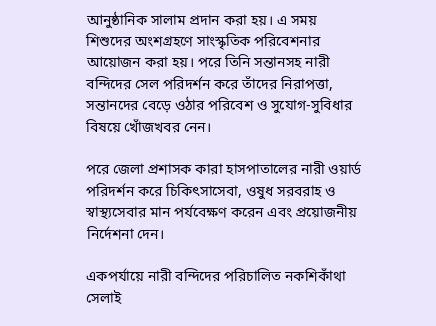আনুষ্ঠানিক সালাম প্রদান করা হয়। এ সময় শিশুদের অংশগ্রহণে সাংস্কৃতিক পরিবেশনার আয়োজন করা হয়। পরে তিনি সন্তানসহ নারী বন্দিদের সেল পরিদর্শন করে তাঁদের নিরাপত্তা, সন্তানদের বেড়ে ওঠার পরিবেশ ও সুযোগ-সুবিধার বিষয়ে খোঁজখবর নেন।

পরে জেলা প্রশাসক কারা হাসপাতালের নারী ওয়ার্ড পরিদর্শন করে চিকিৎসাসেবা, ওষুধ সরবরাহ ও স্বাস্থ্যসেবার মান পর্যবেক্ষণ করেন এবং প্রয়োজনীয় নির্দেশনা দেন।

একপর্যায়ে নারী বন্দিদের পরিচালিত নকশিকাঁথা সেলাই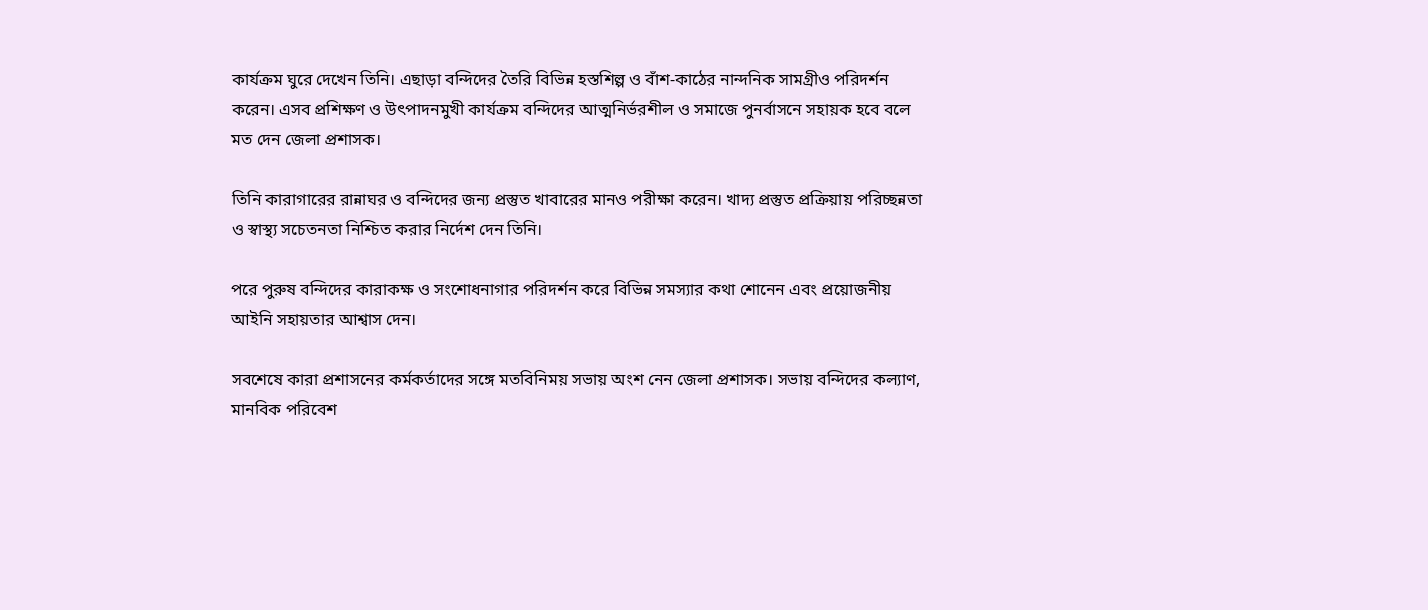কার্যক্রম ঘুরে দেখেন তিনি। এছাড়া বন্দিদের তৈরি বিভিন্ন হস্তশিল্প ও বাঁশ-কাঠের নান্দনিক সামগ্রীও পরিদর্শন করেন। এসব প্রশিক্ষণ ও উৎপাদনমুখী কার্যক্রম বন্দিদের আত্মনির্ভরশীল ও সমাজে পুনর্বাসনে সহায়ক হবে বলে মত দেন জেলা প্রশাসক।

তিনি কারাগারের রান্নাঘর ও বন্দিদের জন্য প্রস্তুত খাবারের মানও পরীক্ষা করেন। খাদ্য প্রস্তুত প্রক্রিয়ায় পরিচ্ছন্নতা ও স্বাস্থ্য সচেতনতা নিশ্চিত করার নির্দেশ দেন তিনি।

পরে পুরুষ বন্দিদের কারাকক্ষ ও সংশোধনাগার পরিদর্শন করে বিভিন্ন সমস্যার কথা শোনেন এবং প্রয়োজনীয় আইনি সহায়তার আশ্বাস দেন।

সবশেষে কারা প্রশাসনের কর্মকর্তাদের সঙ্গে মতবিনিময় সভায় অংশ নেন জেলা প্রশাসক। সভায় বন্দিদের কল্যাণ, মানবিক পরিবেশ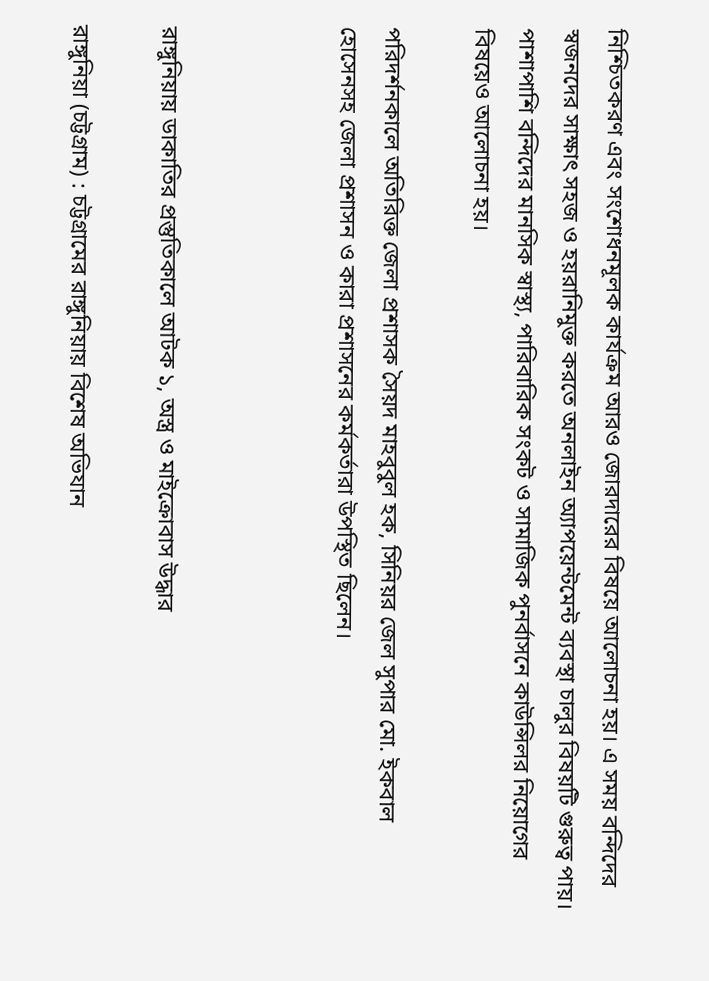নিশ্চিতকরণ এবং সংশোধনমূলক কার্যক্রম আরও জোরদারের বিষয়ে আলোচনা হয়। এ সময় বন্দিদের স্বজনদের সাক্ষাৎ সহজ ও হয়রানিমুক্ত করতে অনলাইন অ্যাপয়েন্টমেন্ট ব্যবস্থা চালুর বিষয়টি গুরুত্ব পায়। পাশাপাশি বন্দিদের মানসিক স্বাস্থ্য, পারিবারিক সংকট ও সামাজিক পুনর্বাসনে কাউন্সিলর নিয়োগের বিষয়েও আলোচনা হয়।

পরিদর্শনকালে অতিরিক্ত জেলা প্রশাসক সৈয়দ মাহবুবুল হক, সিনিয়র জেল সুপার মো. ইকবাল হোসেনসহ জেলা প্রশাসন ও কারা প্রশাসনের কর্মকর্তারা উপস্থিত ছিলেন।



রাঙ্গুনিয়ায় ডাকাতির প্রস্তুতিকালে আটক ১, অস্ত্র ও মাইক্রোবাস উদ্ধার

রাঙ্গুনিয়া (চট্টগ্রাম) : চট্টগ্রামের রাঙ্গুনিয়ায় বিশেষ অভিযান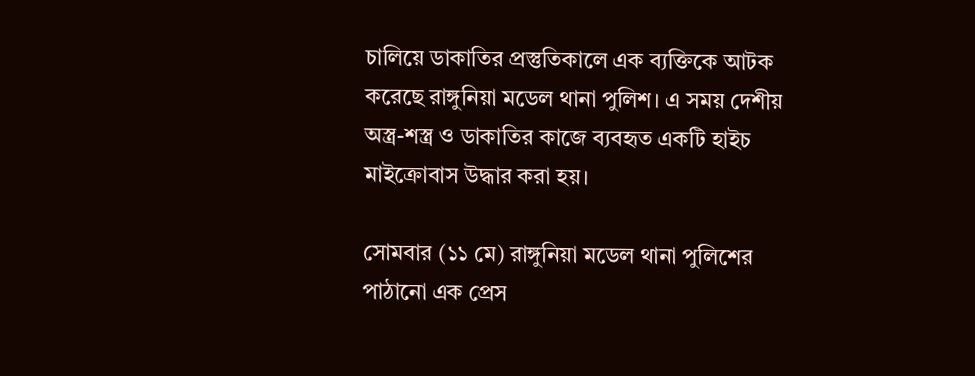চালিয়ে ডাকাতির প্রস্তুতিকালে এক ব্যক্তিকে আটক করেছে রাঙ্গুনিয়া মডেল থানা পুলিশ। এ সময় দেশীয় অস্ত্র-শস্ত্র ও ডাকাতির কাজে ব্যবহৃত একটি হাইচ মাইক্রোবাস উদ্ধার করা হয়।

সোমবার (১১ মে) রাঙ্গুনিয়া মডেল থানা পুলিশের পাঠানো এক প্রেস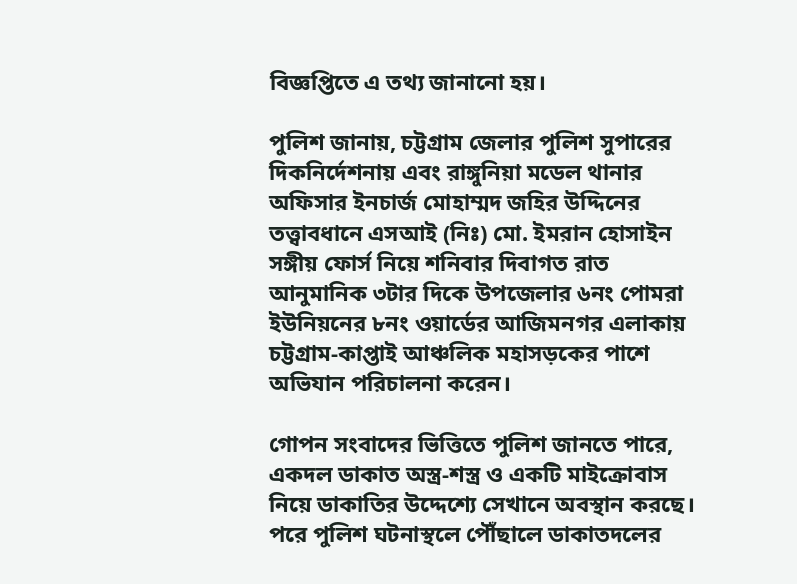বিজ্ঞপ্তিতে এ তথ্য জানানো হয়।

পুলিশ জানায়, চট্টগ্রাম জেলার পুলিশ সুপারের দিকনির্দেশনায় এবং রাঙ্গুনিয়া মডেল থানার অফিসার ইনচার্জ মোহাম্মদ জহির উদ্দিনের তত্ত্বাবধানে এসআই (নিঃ) মো. ইমরান হোসাইন সঙ্গীয় ফোর্স নিয়ে শনিবার দিবাগত রাত আনুমানিক ৩টার দিকে উপজেলার ৬নং পোমরা ইউনিয়নের ৮নং ওয়ার্ডের আজিমনগর এলাকায় চট্টগ্রাম-কাপ্তাই আঞ্চলিক মহাসড়কের পাশে অভিযান পরিচালনা করেন।

গোপন সংবাদের ভিত্তিতে পুলিশ জানতে পারে, একদল ডাকাত অস্ত্র-শস্ত্র ও একটি মাইক্রোবাস নিয়ে ডাকাতির উদ্দেশ্যে সেখানে অবস্থান করছে। পরে পুলিশ ঘটনাস্থলে পৌঁছালে ডাকাতদলের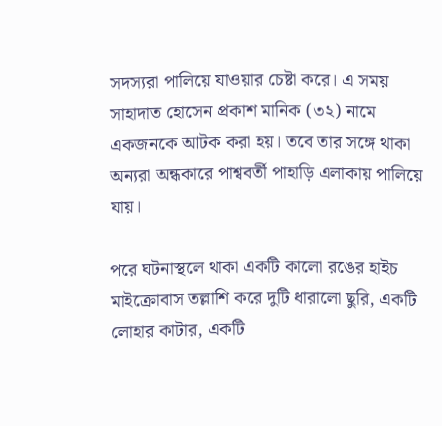সদস্যরা পালিয়ে যাওয়ার চেষ্টা করে। এ সময় সাহাদাত হোসেন প্রকাশ মানিক (৩২) নামে একজনকে আটক করা হয়। তবে তার সঙ্গে থাকা অন্যরা অন্ধকারে পাশ্ববর্তী পাহাড়ি এলাকায় পালিয়ে যায়।

পরে ঘটনাস্থলে থাকা একটি কালো রঙের হাইচ মাইক্রোবাস তল্লাশি করে দুটি ধারালো ছুরি, একটি লোহার কাটার, একটি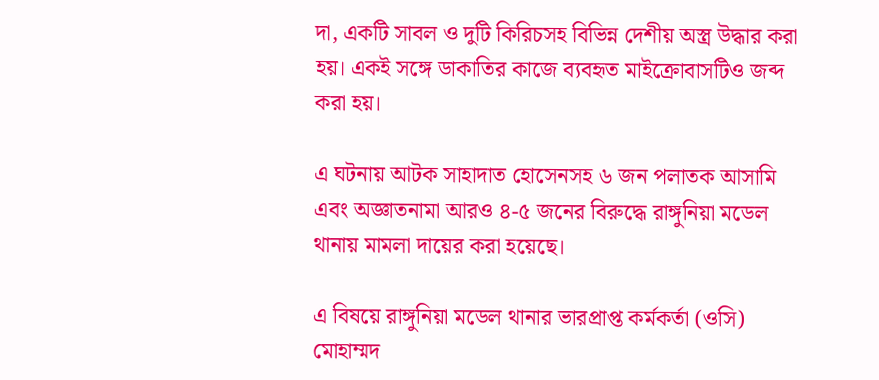দা, একটি সাবল ও দুটি কিরিচসহ বিভিন্ন দেশীয় অস্ত্র উদ্ধার করা হয়। একই সঙ্গে ডাকাতির কাজে ব্যবহৃত মাইক্রোবাসটিও জব্দ করা হয়।

এ ঘটনায় আটক সাহাদাত হোসেনসহ ৬ জন পলাতক আসামি এবং অজ্ঞাতনামা আরও ৪-৫ জনের বিরুদ্ধে রাঙ্গুনিয়া মডেল থানায় মামলা দায়ের করা হয়েছে।

এ বিষয়ে রাঙ্গুনিয়া মডেল থানার ভারপ্রাপ্ত কর্মকর্তা (ওসি) মোহাম্মদ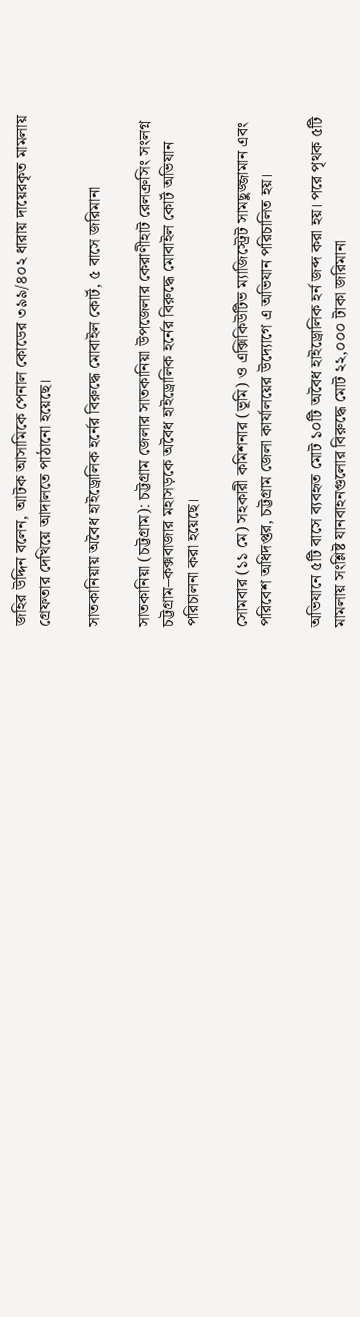জহির উদ্দিন বলেন, আটক আসামিকে পেনাল কোডের ৩৯৯/৪০২ ধারায় দায়েরকৃত মামলায় গ্রেফতার দেখিয়ে আদালতে পাঠানো হয়েছে।

সাতকানিয়ায় অবৈধ হাইড্রোলিক হর্নের বিরুদ্ধে মোবাইল কোর্ট, ৫ বাসে জরিমানা

সাতকানিয়া (চট্টগ্রাম): চট্টগ্রাম জেলার সাতকানিয়া উপজেলার কেরাণীহাট রেলক্রসিং সংলগ্ন চট্টগ্রাম–কক্সবাজার মহাসড়কে অবৈধ হাইড্রোলিক হর্নের বিরুদ্ধে মোবাইল কোর্ট অভিযান পরিচালনা করা হয়েছে।

সোমবার (১১ মে) সহকারী কমিশনার (ভূমি) ও এক্সিকিউটিভ ম্যাজিস্ট্রেট সামছুজ্জামান এবং পরিবেশ অধিদপ্তর, চট্টগ্রাম জেলা কার্যালয়ের উদ্যোগে এ অভিযান পরিচালিত হয়।

অভিযানে ৫টি বাসে ব্যবহৃত মোট ১০টি অবৈধ হাইড্রোলিক হর্ন জব্দ করা হয়। পরে পৃথক ৫টি মামলায় সংশ্লিষ্ট যানবাহনগুলোর বিরুদ্ধে মোট ২২,০০০ টাকা জরিমানা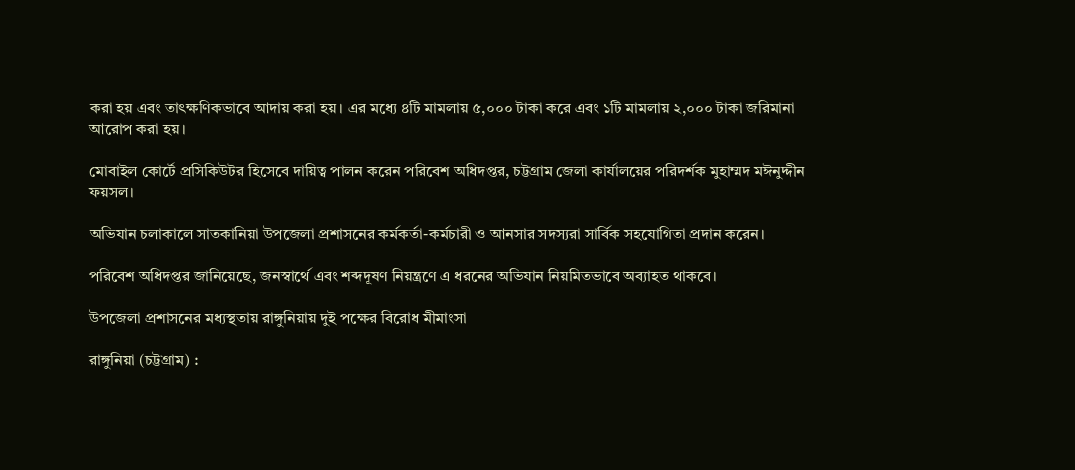করা হয় এবং তাৎক্ষণিকভাবে আদায় করা হয়। এর মধ্যে ৪টি মামলায় ৫,০০০ টাকা করে এবং ১টি মামলায় ২,০০০ টাকা জরিমানা আরোপ করা হয়।

মোবাইল কোর্টে প্রসিকিউটর হিসেবে দায়িত্ব পালন করেন পরিবেশ অধিদপ্তর, চট্টগ্রাম জেলা কার্যালয়ের পরিদর্শক মুহাম্মদ মঈনুদ্দীন ফয়সল।

অভিযান চলাকালে সাতকানিয়া উপজেলা প্রশাসনের কর্মকর্তা-কর্মচারী ও আনসার সদস্যরা সার্বিক সহযোগিতা প্রদান করেন।

পরিবেশ অধিদপ্তর জানিয়েছে, জনস্বার্থে এবং শব্দদূষণ নিয়ন্ত্রণে এ ধরনের অভিযান নিয়মিতভাবে অব্যাহত থাকবে।

উপজেলা প্রশাসনের মধ্যস্থতায় রাঙ্গুনিয়ায় দুই পক্ষের বিরোধ মীমাংসা

রাঙ্গুনিয়া (চট্টগ্রাম) :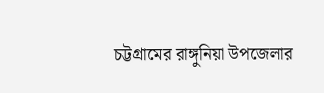চট্টগ্রামের রাঙ্গুনিয়া উপজেলার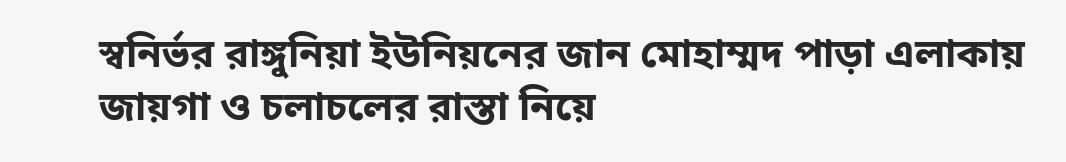স্বনির্ভর রাঙ্গুনিয়া ইউনিয়নের জান মোহাম্মদ পাড়া এলাকায় জায়গা ও চলাচলের রাস্তা নিয়ে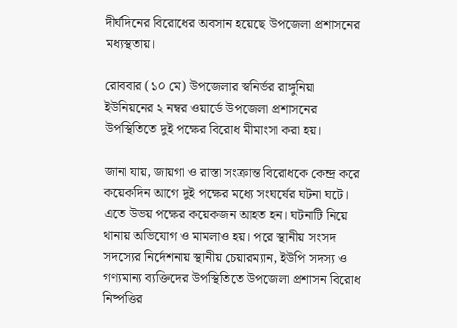দীর্ঘদিনের বিরোধের অবসান হয়েছে উপজেলা প্রশাসনের মধ্যস্থতায়।

রোববার (১০ মে) উপজেলার স্বনির্ভর রাঙ্গুনিয়া ইউনিয়নের ২ নম্বর ওয়ার্ডে উপজেলা প্রশাসনের উপস্থিতিতে দুই পক্ষের বিরোধ মীমাংসা করা হয়।

জানা যায়, জায়গা ও রাস্তা সংক্রান্ত বিরোধকে কেন্দ্র করে কয়েকদিন আগে দুই পক্ষের মধ্যে সংঘর্ষের ঘটনা ঘটে। এতে উভয় পক্ষের কয়েকজন আহত হন। ঘটনাটি নিয়ে থানায় অভিযোগ ও মামলাও হয়। পরে স্থানীয় সংসদ সদস্যের নির্দেশনায় স্থানীয় চেয়ারম্যান, ইউপি সদস্য ও গণ্যমান্য ব্যক্তিদের উপস্থিতিতে উপজেলা প্রশাসন বিরোধ নিষ্পত্তির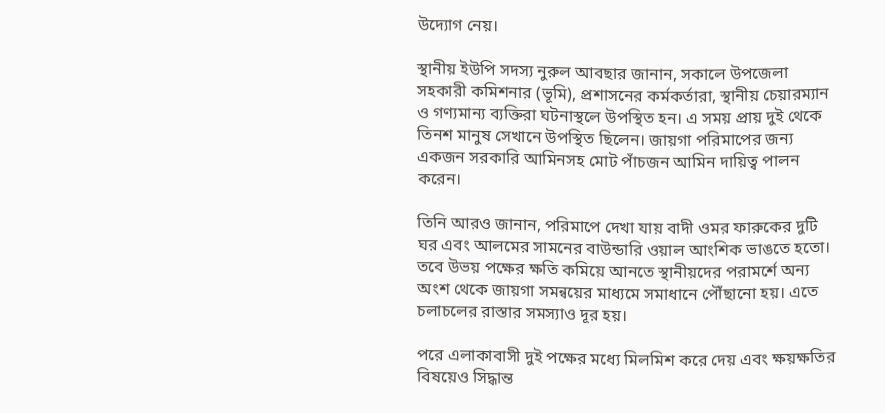উদ্যোগ নেয়।

স্থানীয় ইউপি সদস্য নুরুল আবছার জানান, সকালে উপজেলা সহকারী কমিশনার (ভূমি), প্রশাসনের কর্মকর্তারা, স্থানীয় চেয়ারম্যান ও গণ্যমান্য ব্যক্তিরা ঘটনাস্থলে উপস্থিত হন। এ সময় প্রায় দুই থেকে তিনশ মানুষ সেখানে উপস্থিত ছিলেন। জায়গা পরিমাপের জন্য একজন সরকারি আমিনসহ মোট পাঁচজন আমিন দায়িত্ব পালন করেন।

তিনি আরও জানান, পরিমাপে দেখা যায় বাদী ওমর ফারুকের দুটি ঘর এবং আলমের সামনের বাউন্ডারি ওয়াল আংশিক ভাঙতে হতো। তবে উভয় পক্ষের ক্ষতি কমিয়ে আনতে স্থানীয়দের পরামর্শে অন্য অংশ থেকে জায়গা সমন্বয়ের মাধ্যমে সমাধানে পৌঁছানো হয়। এতে চলাচলের রাস্তার সমস্যাও দূর হয়।

পরে এলাকাবাসী দুই পক্ষের মধ্যে মিলমিশ করে দেয় এবং ক্ষয়ক্ষতির বিষয়েও সিদ্ধান্ত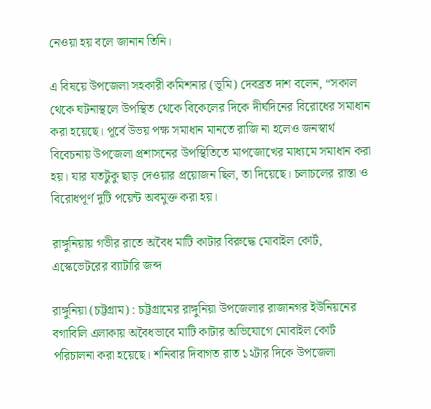নেওয়া হয় বলে জানান তিনি।

এ বিষয়ে উপজেলা সহকারী কমিশনার (ভূমি) দেবব্রত দাশ বলেন, “সকাল থেকে ঘটনাস্থলে উপস্থিত থেকে বিকেলের দিকে দীর্ঘদিনের বিরোধের সমাধান করা হয়েছে। পূর্বে উভয় পক্ষ সমাধান মানতে রাজি না হলেও জনস্বার্থ বিবেচনায় উপজেলা প্রশাসনের উপস্থিতিতে মাপজোখের মাধ্যমে সমাধান করা হয়। যার যতটুকু ছাড় দেওয়ার প্রয়োজন ছিল, তা দিয়েছে। চলাচলের রাস্তা ও বিরোধপূর্ণ দুটি পয়েন্ট অবমুক্ত করা হয়।

রাঙ্গুনিয়ায় গভীর রাতে অবৈধ মাটি কাটার বিরুদ্ধে মোবাইল কোর্ট, এস্কেভেটরের ব্যাটারি জব্দ

রাঙ্গুনিয়া (চট্টগ্রাম) : চট্টগ্রামের রাঙ্গুনিয়া উপজেলার রাজানগর ইউনিয়নের বগাবিলি এলাকায় অবৈধভাবে মাটি কাটার অভিযোগে মোবাইল কোর্ট পরিচালনা করা হয়েছে। শনিবার দিবাগত রাত ১২টার দিকে উপজেলা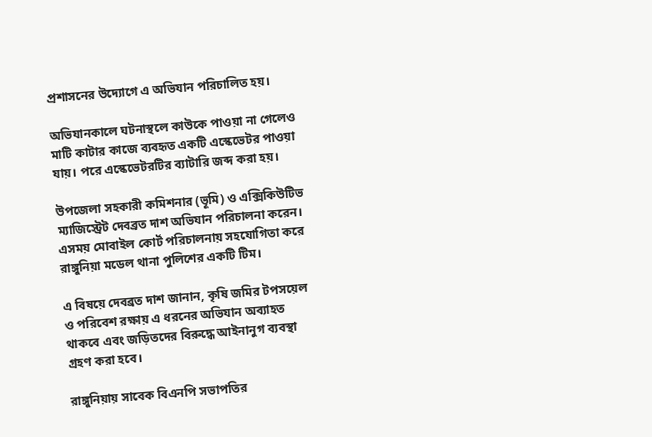প্রশাসনের উদ্যোগে এ অভিযান পরিচালিত হয়।

অভিযানকালে ঘটনাস্থলে কাউকে পাওয়া না গেলেও মাটি কাটার কাজে ব্যবহৃত একটি এস্কেভেটর পাওয়া যায়। পরে এস্কেভেটরটির ব্যাটারি জব্দ করা হয়।

উপজেলা সহকারী কমিশনার (ভূমি) ও এক্সিকিউটিভ ম্যাজিস্ট্রেট দেবব্রত দাশ অভিযান পরিচালনা করেন। এসময় মোবাইল কোর্ট পরিচালনায় সহযোগিতা করে রাঙ্গুনিয়া মডেল থানা পুলিশের একটি টিম।

এ বিষয়ে দেবব্রত দাশ জানান, কৃষি জমির টপসয়েল ও পরিবেশ রক্ষায় এ ধরনের অভিযান অব্যাহত থাকবে এবং জড়িতদের বিরুদ্ধে আইনানুগ ব্যবস্থা গ্রহণ করা হবে।

রাঙ্গুনিয়ায় সাবেক বিএনপি সভাপতির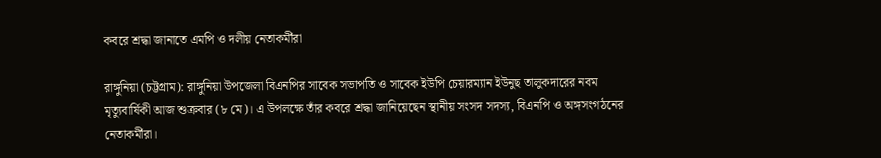কবরে শ্রদ্ধা জানাতে এমপি ও দলীয় নেতাকর্মীরা

রাঙ্গুনিয়া (চট্টগ্রাম): রাঙ্গুনিয়া উপজেলা বিএনপির সাবেক সভাপতি ও সাবেক ইউপি চেয়ারম্যান ইউনুছ তালুকদারের নবম মৃত্যুবার্ষিকী আজ শুক্রবার (৮ মে)। এ উপলক্ষে তাঁর কবরে শ্রদ্ধা জানিয়েছেন স্থানীয় সংসদ সদস্য, বিএনপি ও অঙ্গসংগঠনের নেতাকর্মীরা।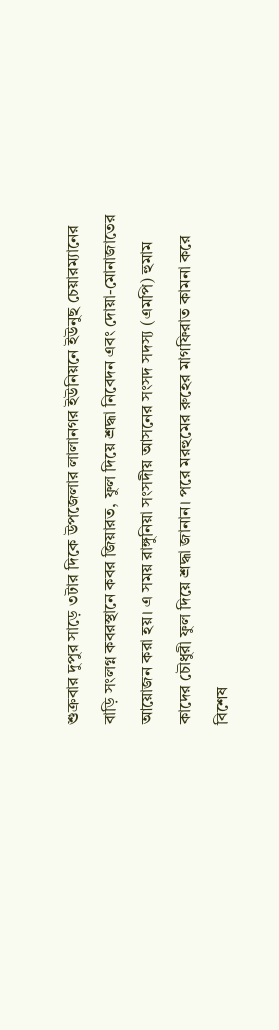শুক্রবার দুপুর সাড়ে ৩টার দিকে উপজেলার লালানগর ইউনিয়নে ইউনুছ চেয়ারম্যানের বাড়ি সংলগ্ন কবরস্থানে কবর জিয়ারত, ফুল দিয়ে শ্রদ্ধা নিবেদন এবং দোয়া-মোনাজাতের আয়োজন করা হয়। এ সময় রাঙ্গুনিয়া সংসদীয় আসনের সংসদ সদস্য (এমপি) হুমাম কাদের চৌধুরী ফুল দিয়ে শ্রদ্ধা জানান। পরে মরহুমের রুহের মাগফিরাত কামনা করে বিশেষ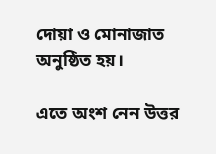দোয়া ও মোনাজাত অনুষ্ঠিত হয়।

এতে অংশ নেন উত্তর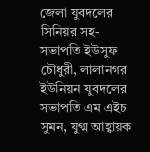জেলা যুবদলের সিনিয়র সহ-সভাপতি ইউসুফ চৌধুরী, লালানগর ইউনিয়ন যুবদলের সভাপতি এম এইচ সুমন, যুগ্ম আহ্বায়ক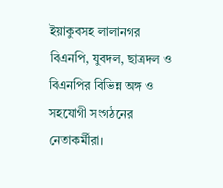ইয়াকুবসহ লালানগর বিএনপি, যুবদল, ছাত্রদল ও বিএনপির বিভিন্ন অঙ্গ ও সহযোগী সংগঠনের নেতাকর্মীরা।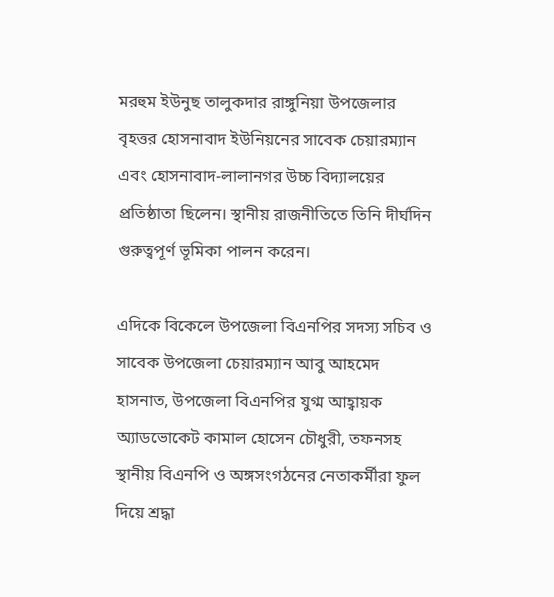মরহুম ইউনুছ তালুকদার রাঙ্গুনিয়া উপজেলার বৃহত্তর হোসনাবাদ ইউনিয়নের সাবেক চেয়ারম্যান এবং হোসনাবাদ-লালানগর উচ্চ বিদ্যালয়ের প্রতিষ্ঠাতা ছিলেন। স্থানীয় রাজনীতিতে তিনি দীর্ঘদিন গুরুত্বপূর্ণ ভূমিকা পালন করেন।

এদিকে বিকেলে উপজেলা বিএনপির সদস্য সচিব ও সাবেক উপজেলা চেয়ারম্যান আবু আহমেদ হাসনাত, উপজেলা বিএনপির যুগ্ম আহ্বায়ক অ্যাডভোকেট কামাল হোসেন চৌধুরী, তফনসহ স্থানীয় বিএনপি ও অঙ্গসংগঠনের নেতাকর্মীরা ফুল দিয়ে শ্রদ্ধা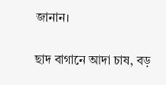জানান।

ছাদ বাগানে আদা চাষ, বড়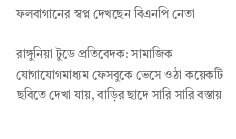ফলবাগানের স্বপ্ন দেখছেন বিএনপি নেতা

রাঙ্গুনিয়া টুডে প্রতিবেদক: সামাজিক যোগাযোগমাধ্যম ফেসবুকে ভেসে ওঠা কয়েকটি ছবিতে দেখা যায়, বাড়ির ছাদে সারি সারি বস্তায়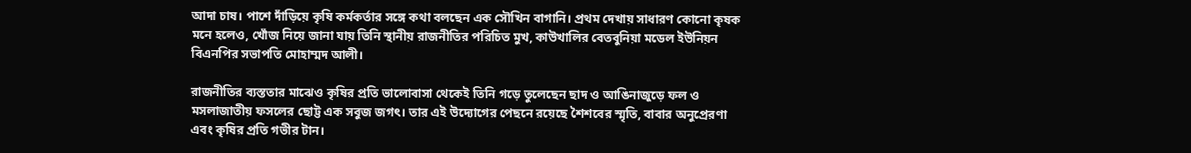আদা চাষ। পাশে দাঁড়িয়ে কৃষি কর্মকর্তার সঙ্গে কথা বলছেন এক সৌখিন বাগানি। প্রথম দেখায় সাধারণ কোনো কৃষক মনে হলেও, খোঁজ নিয়ে জানা যায় তিনি স্থানীয় রাজনীতির পরিচিত মুখ, কাউখালির বেতবুনিয়া মডেল ইউনিয়ন বিএনপির সভাপতি মোহাম্মদ আলী।

রাজনীতির ব্যস্ততার মাঝেও কৃষির প্রতি ভালোবাসা থেকেই তিনি গড়ে তুলেছেন ছাদ ও আঙিনাজুড়ে ফল ও মসলাজাতীয় ফসলের ছোট্ট এক সবুজ জগৎ। তার এই উদ্যোগের পেছনে রয়েছে শৈশবের স্মৃতি, বাবার অনুপ্রেরণা এবং কৃষির প্রতি গভীর টান।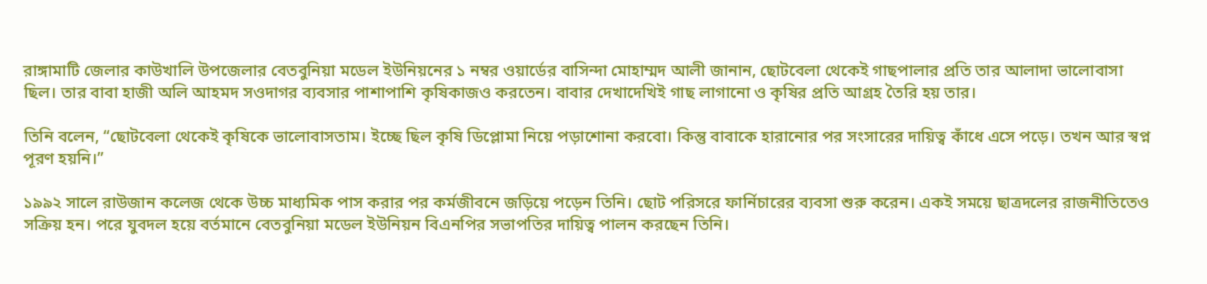রাঙ্গামাটি জেলার কাউখালি উপজেলার বেতবুনিয়া মডেল ইউনিয়নের ১ নম্বর ওয়ার্ডের বাসিন্দা মোহাম্মদ আলী জানান, ছোটবেলা থেকেই গাছপালার প্রতি তার আলাদা ভালোবাসা ছিল। তার বাবা হাজী অলি আহমদ সওদাগর ব্যবসার পাশাপাশি কৃষিকাজও করতেন। বাবার দেখাদেখিই গাছ লাগানো ও কৃষির প্রতি আগ্রহ তৈরি হয় তার।

তিনি বলেন, “ছোটবেলা থেকেই কৃষিকে ভালোবাসতাম। ইচ্ছে ছিল কৃষি ডিপ্লোমা নিয়ে পড়াশোনা করবো। কিন্তু বাবাকে হারানোর পর সংসারের দায়িত্ব কাঁধে এসে পড়ে। তখন আর স্বপ্ন পূরণ হয়নি।”

১৯৯২ সালে রাউজান কলেজ থেকে উচ্চ মাধ্যমিক পাস করার পর কর্মজীবনে জড়িয়ে পড়েন তিনি। ছোট পরিসরে ফার্নিচারের ব্যবসা শুরু করেন। একই সময়ে ছাত্রদলের রাজনীতিতেও সক্রিয় হন। পরে যুবদল হয়ে বর্তমানে বেতবুনিয়া মডেল ইউনিয়ন বিএনপির সভাপতির দায়িত্ব পালন করছেন তিনি।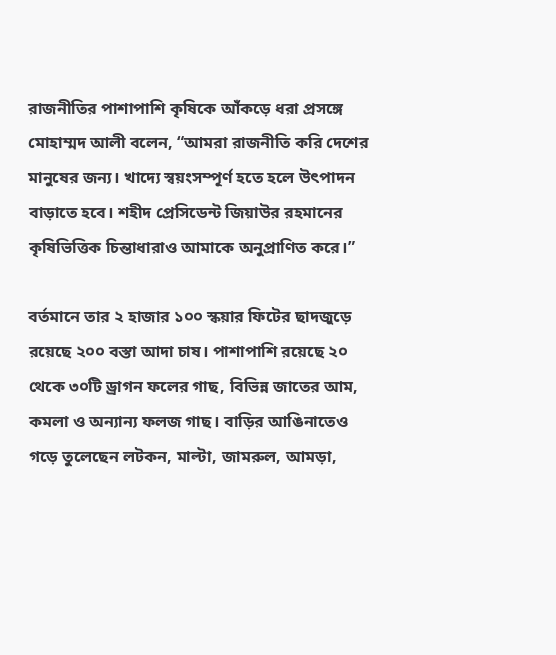রাজনীতির পাশাপাশি কৃষিকে আঁকড়ে ধরা প্রসঙ্গে মোহাম্মদ আলী বলেন, “আমরা রাজনীতি করি দেশের মানুষের জন্য। খাদ্যে স্বয়ংসম্পূর্ণ হতে হলে উৎপাদন বাড়াতে হবে। শহীদ প্রেসিডেন্ট জিয়াউর রহমানের কৃষিভিত্তিক চিন্তাধারাও আমাকে অনুপ্রাণিত করে।”

বর্তমানে তার ২ হাজার ১০০ স্কয়ার ফিটের ছাদজুড়ে রয়েছে ২০০ বস্তা আদা চাষ। পাশাপাশি রয়েছে ২০ থেকে ৩০টি ড্রাগন ফলের গাছ, বিভিন্ন জাতের আম, কমলা ও অন্যান্য ফলজ গাছ। বাড়ির আঙিনাতেও গড়ে তুলেছেন লটকন, মাল্টা, জামরুল, আমড়া,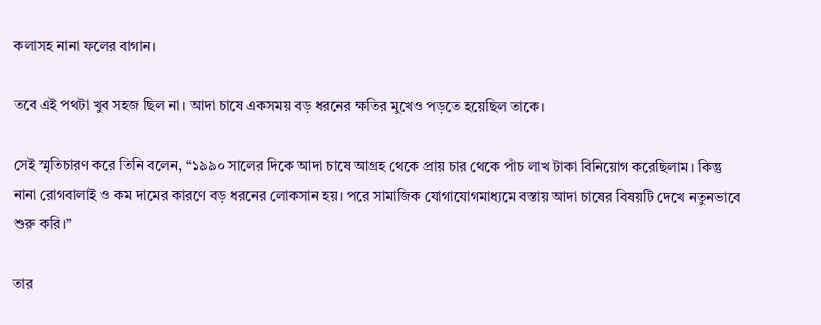কলাসহ নানা ফলের বাগান।

তবে এই পথটা খুব সহজ ছিল না। আদা চাষে একসময় বড় ধরনের ক্ষতির মুখেও পড়তে হয়েছিল তাকে।

সেই স্মৃতিচারণ করে তিনি বলেন, “১৯৯০ সালের দিকে আদা চাষে আগ্রহ থেকে প্রায় চার থেকে পাঁচ লাখ টাকা বিনিয়োগ করেছিলাম। কিন্তু নানা রোগবালাই ও কম দামের কারণে বড় ধরনের লোকসান হয়। পরে সামাজিক যোগাযোগমাধ্যমে বস্তায় আদা চাষের বিষয়টি দেখে নতুনভাবে শুরু করি।”

তার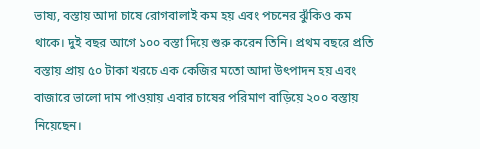ভাষ্য, বস্তায় আদা চাষে রোগবালাই কম হয় এবং পচনের ঝুঁকিও কম থাকে। দুই বছর আগে ১০০ বস্তা দিয়ে শুরু করেন তিনি। প্রথম বছরে প্রতি বস্তায় প্রায় ৫০ টাকা খরচে এক কেজির মতো আদা উৎপাদন হয় এবং বাজারে ভালো দাম পাওয়ায় এবার চাষের পরিমাণ বাড়িয়ে ২০০ বস্তায় নিয়েছেন।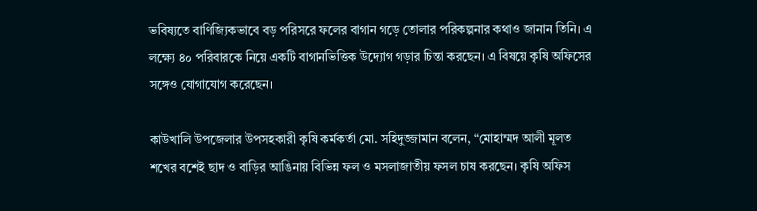ভবিষ্যতে বাণিজ্যিকভাবে বড় পরিসরে ফলের বাগান গড়ে তোলার পরিকল্পনার কথাও জানান তিনি। এ লক্ষ্যে ৪০ পরিবারকে নিয়ে একটি বাগানভিত্তিক উদ্যোগ গড়ার চিন্তা করছেন। এ বিষয়ে কৃষি অফিসের সঙ্গেও যোগাযোগ করেছেন।

কাউখালি উপজেলার উপসহকারী কৃষি কর্মকর্তা মো. সহিদুজ্জামান বলেন, “মোহাম্মদ আলী মূলত শখের বশেই ছাদ ও বাড়ির আঙিনায় বিভিন্ন ফল ও মসলাজাতীয় ফসল চাষ করছেন। কৃষি অফিস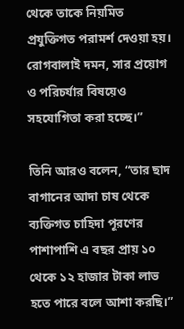থেকে তাকে নিয়মিত প্রযুক্তিগত পরামর্শ দেওয়া হয়। রোগবালাই দমন, সার প্রয়োগ ও পরিচর্যার বিষয়েও সহযোগিতা করা হচ্ছে।”

তিনি আরও বলেন, “তার ছাদ বাগানের আদা চাষ থেকে ব্যক্তিগত চাহিদা পূরণের পাশাপাশি এ বছর প্রায় ১০ থেকে ১২ হাজার টাকা লাভ হতে পারে বলে আশা করছি।”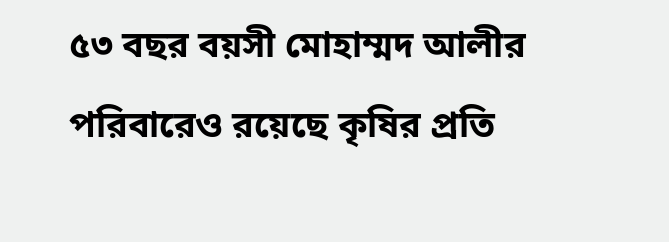৫৩ বছর বয়সী মোহাম্মদ আলীর পরিবারেও রয়েছে কৃষির প্রতি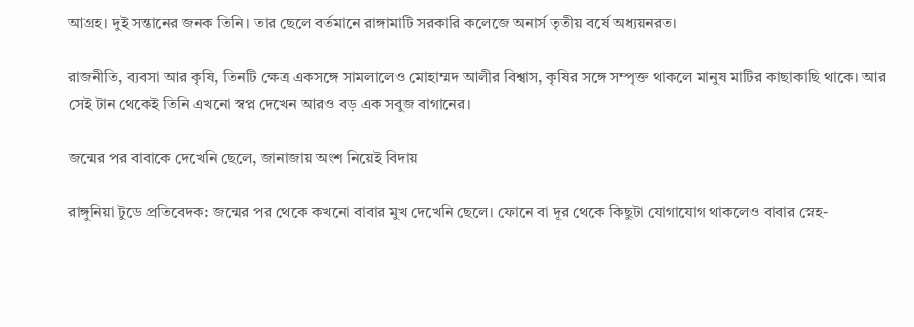আগ্রহ। দুই সন্তানের জনক তিনি। তার ছেলে বর্তমানে রাঙ্গামাটি সরকারি কলেজে অনার্স তৃতীয় বর্ষে অধ্যয়নরত।

রাজনীতি, ব্যবসা আর কৃষি, তিনটি ক্ষেত্র একসঙ্গে সামলালেও মোহাম্মদ আলীর বিশ্বাস, কৃষির সঙ্গে সম্পৃক্ত থাকলে মানুষ মাটির কাছাকাছি থাকে। আর সেই টান থেকেই তিনি এখনো স্বপ্ন দেখেন আরও বড় এক সবুজ বাগানের।

জন্মের পর বাবাকে দেখেনি ছেলে, জানাজায় অংশ নিয়েই বিদায়

রাঙ্গুনিয়া টুডে প্রতিবেদক: জন্মের পর থেকে কখনো বাবার মুখ দেখেনি ছেলে। ফোনে বা দূর থেকে কিছুটা যোগাযোগ থাকলেও বাবার স্নেহ-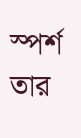স্পর্শ তার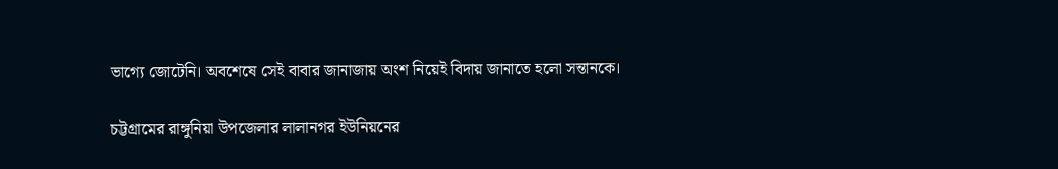ভাগ্যে জোটেনি। অবশেষে সেই বাবার জানাজায় অংশ নিয়েই বিদায় জানাতে হলো সন্তানকে।

চট্টগ্রামের রাঙ্গুনিয়া উপজেলার লালানগর ইউনিয়নের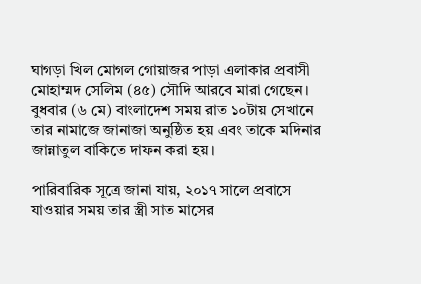ঘাগড়া খিল মোগল গোয়াজর পাড়া এলাকার প্রবাসী মোহাম্মদ সেলিম (৪৫) সৌদি আরবে মারা গেছেন। বুধবার (৬ মে) বাংলাদেশ সময় রাত ১০টায় সেখানে তার নামাজে জানাজা অনুষ্ঠিত হয় এবং তাকে মদিনার জান্নাতুল বাকিতে দাফন করা হয়।

পারিবারিক সূত্রে জানা যায়, ২০১৭ সালে প্রবাসে যাওয়ার সময় তার স্ত্রী সাত মাসের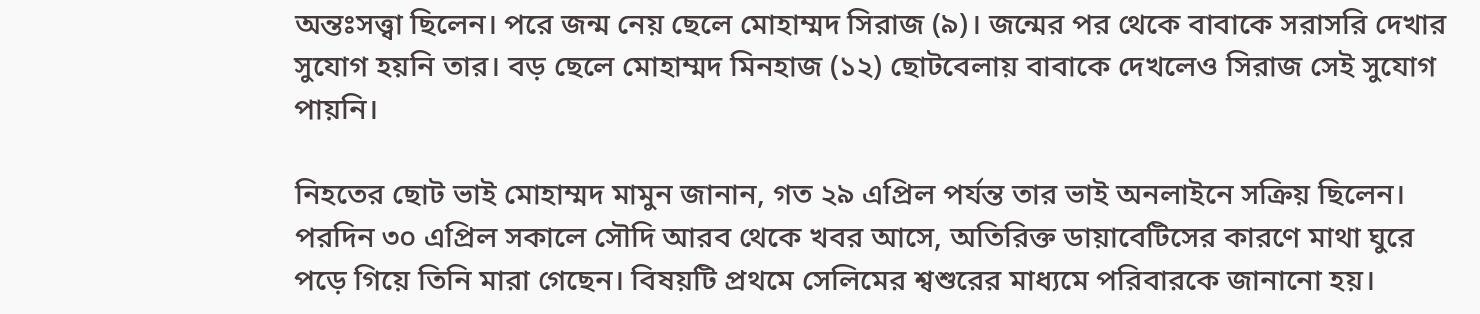অন্তঃসত্ত্বা ছিলেন। পরে জন্ম নেয় ছেলে মোহাম্মদ সিরাজ (৯)। জন্মের পর থেকে বাবাকে সরাসরি দেখার সুযোগ হয়নি তার। বড় ছেলে মোহাম্মদ মিনহাজ (১২) ছোটবেলায় বাবাকে দেখলেও সিরাজ সেই সুযোগ পায়নি।

নিহতের ছোট ভাই মোহাম্মদ মামুন জানান, গত ২৯ এপ্রিল পর্যন্ত তার ভাই অনলাইনে সক্রিয় ছিলেন। পরদিন ৩০ এপ্রিল সকালে সৌদি আরব থেকে খবর আসে, অতিরিক্ত ডায়াবেটিসের কারণে মাথা ঘুরে পড়ে গিয়ে তিনি মারা গেছেন। বিষয়টি প্রথমে সেলিমের শ্বশুরের মাধ্যমে পরিবারকে জানানো হয়।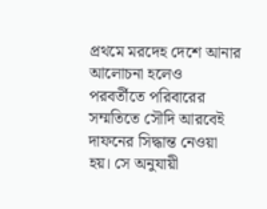প্রথমে মরদেহ দেশে আনার আলোচনা হলেও পরবর্তীতে পরিবারের সম্মতিতে সৌদি আরবেই দাফনের সিদ্ধান্ত নেওয়া হয়। সে অনুযায়ী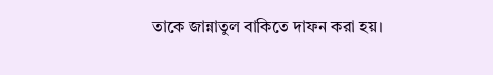তাকে জান্নাতুল বাকিতে দাফন করা হয়।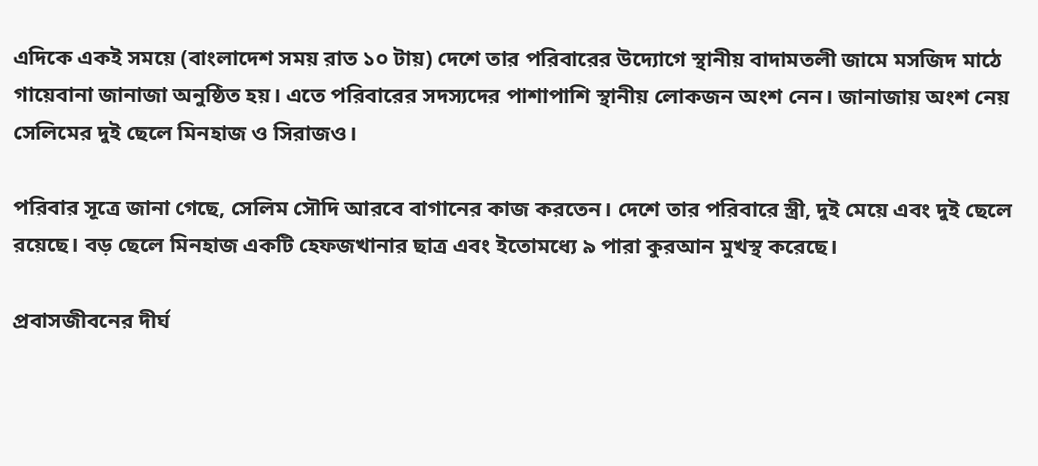এদিকে একই সময়ে (বাংলাদেশ সময় রাত ১০ টায়) দেশে তার পরিবারের উদ্যোগে স্থানীয় বাদামতলী জামে মসজিদ মাঠে গায়েবানা জানাজা অনুষ্ঠিত হয়। এতে পরিবারের সদস্যদের পাশাপাশি স্থানীয় লোকজন অংশ নেন। জানাজায় অংশ নেয় সেলিমের দুই ছেলে মিনহাজ ও সিরাজও।

পরিবার সূত্রে জানা গেছে, সেলিম সৌদি আরবে বাগানের কাজ করতেন। দেশে তার পরিবারে স্ত্রী, দুই মেয়ে এবং দুই ছেলে রয়েছে। বড় ছেলে মিনহাজ একটি হেফজখানার ছাত্র এবং ইতোমধ্যে ৯ পারা কুরআন মুখস্থ করেছে।

প্রবাসজীবনের দীর্ঘ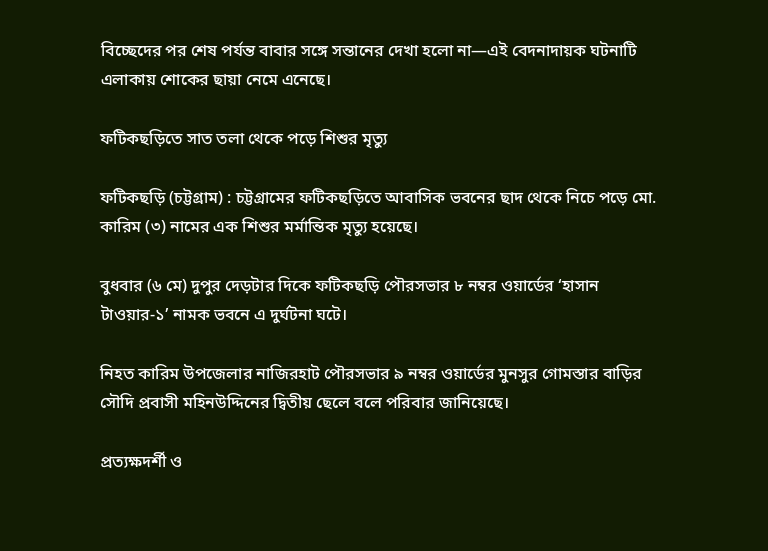বিচ্ছেদের পর শেষ পর্যন্ত বাবার সঙ্গে সন্তানের দেখা হলো না—এই বেদনাদায়ক ঘটনাটি এলাকায় শোকের ছায়া নেমে এনেছে।

ফটিকছড়িতে সাত তলা থেকে পড়ে শিশুর মৃত্যু

ফটিকছড়ি (চট্টগ্রাম) : চট্টগ্রামের ফটিকছড়িতে আবাসিক ভবনের ছাদ থেকে নিচে পড়ে মো. কারিম (৩) নামের এক শিশুর মর্মান্তিক মৃত্যু হয়েছে।

বুধবার (৬ মে) দুপুর দেড়টার দিকে ফটিকছড়ি পৌরসভার ৮ নম্বর ওয়ার্ডের ‘হাসান টাওয়ার-১’ নামক ভবনে এ দুর্ঘটনা ঘটে।

নিহত কারিম উপজেলার নাজিরহাট পৌরসভার ৯ নম্বর ওয়ার্ডের মুনসুর গোমস্তার বাড়ির সৌদি প্রবাসী মহিনউদ্দিনের দ্বিতীয় ছেলে বলে পরিবার জানিয়েছে।

প্রত্যক্ষদর্শী ও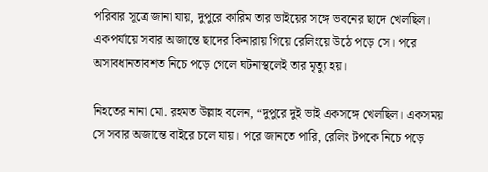পরিবার সূত্রে জানা যায়, দুপুরে কারিম তার ভাইয়ের সঙ্গে ভবনের ছাদে খেলছিল। একপর্যায়ে সবার অজান্তে ছাদের কিনারায় গিয়ে রেলিংয়ে উঠে পড়ে সে। পরে অসাবধানতাবশত নিচে পড়ে গেলে ঘটনাস্থলেই তার মৃত্যু হয়।

নিহতের নানা মো. রহমত উল্লাহ বলেন, “দুপুরে দুই ভাই একসঙ্গে খেলছিল। একসময় সে সবার অজান্তে বাইরে চলে যায়। পরে জানতে পারি, রেলিং টপকে নিচে পড়ে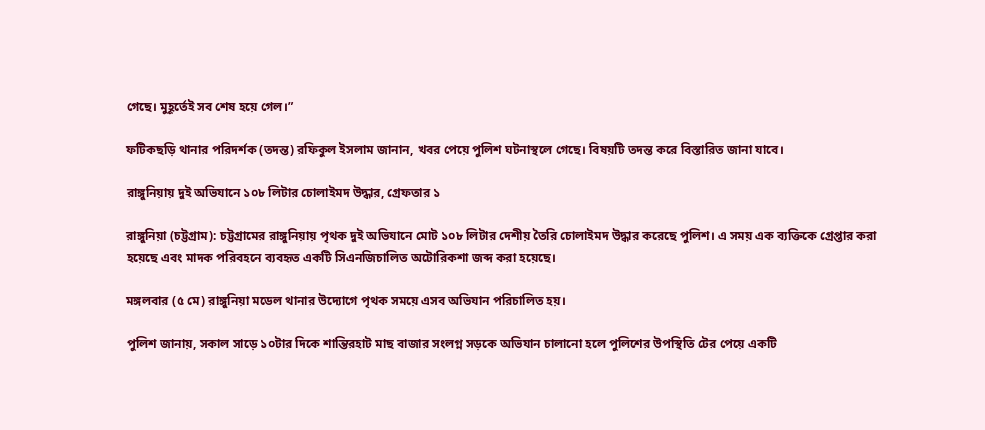গেছে। মুহূর্তেই সব শেষ হয়ে গেল।”

ফটিকছড়ি থানার পরিদর্শক (তদন্ত) রফিকুল ইসলাম জানান, খবর পেয়ে পুলিশ ঘটনাস্থলে গেছে। বিষয়টি তদন্ত করে বিস্তারিত জানা যাবে।

রাঙ্গুনিয়ায় দুই অভিযানে ১০৮ লিটার চোলাইমদ উদ্ধার, গ্রেফতার ১

রাঙ্গুনিয়া (চট্টগ্রাম): চট্টগ্রামের রাঙ্গুনিয়ায় পৃথক দুই অভিযানে মোট ১০৮ লিটার দেশীয় তৈরি চোলাইমদ উদ্ধার করেছে পুলিশ। এ সময় এক ব্যক্তিকে গ্রেপ্তার করা হয়েছে এবং মাদক পরিবহনে ব্যবহৃত একটি সিএনজিচালিত অটোরিকশা জব্দ করা হয়েছে।

মঙ্গলবার (৫ মে) রাঙ্গুনিয়া মডেল থানার উদ্যোগে পৃথক সময়ে এসব অভিযান পরিচালিত হয়।

পুলিশ জানায়, সকাল সাড়ে ১০টার দিকে শান্তিরহাট মাছ বাজার সংলগ্ন সড়কে অভিযান চালানো হলে পুলিশের উপস্থিতি টের পেয়ে একটি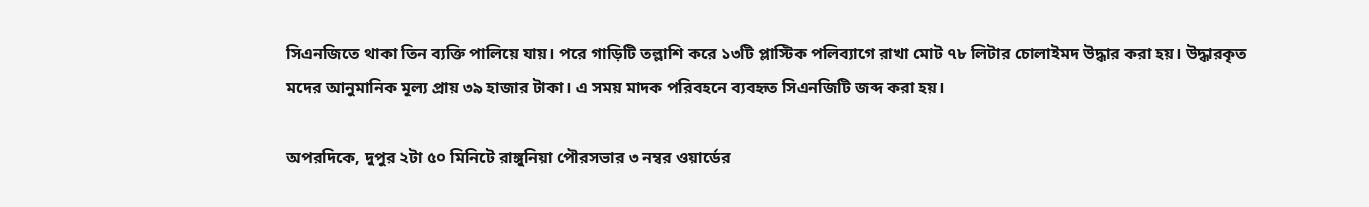সিএনজিতে থাকা তিন ব্যক্তি পালিয়ে যায়। পরে গাড়িটি তল্লাশি করে ১৩টি প্লাস্টিক পলিব্যাগে রাখা মোট ৭৮ লিটার চোলাইমদ উদ্ধার করা হয়। উদ্ধারকৃত মদের আনুমানিক মূল্য প্রায় ৩৯ হাজার টাকা। এ সময় মাদক পরিবহনে ব্যবহৃত সিএনজিটি জব্দ করা হয়।

অপরদিকে, দুপুর ২টা ৫০ মিনিটে রাঙ্গুনিয়া পৌরসভার ৩ নম্বর ওয়ার্ডের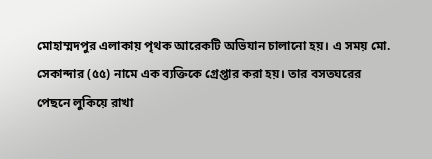মোহাম্মদপুর এলাকায় পৃথক আরেকটি অভিযান চালানো হয়। এ সময় মো. সেকান্দার (৫৫) নামে এক ব্যক্তিকে গ্রেপ্তার করা হয়। তার বসতঘরের পেছনে লুকিয়ে রাখা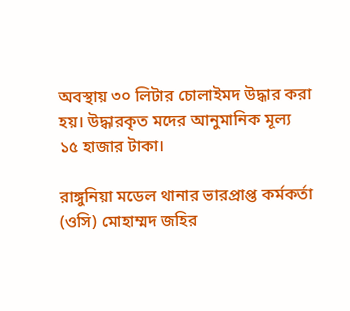অবস্থায় ৩০ লিটার চোলাইমদ উদ্ধার করা হয়। উদ্ধারকৃত মদের আনুমানিক মূল্য ১৫ হাজার টাকা।

রাঙ্গুনিয়া মডেল থানার ভারপ্রাপ্ত কর্মকর্তা (ওসি) মোহাম্মদ জহির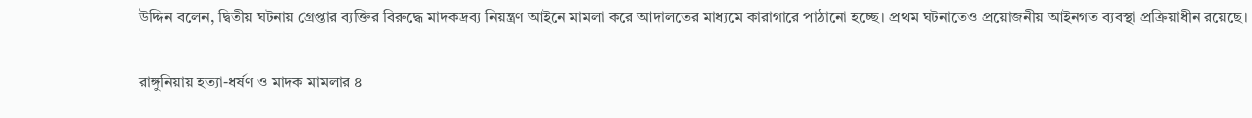উদ্দিন বলেন, দ্বিতীয় ঘটনায় গ্রেপ্তার ব্যক্তির বিরুদ্ধে মাদকদ্রব্য নিয়ন্ত্রণ আইনে মামলা করে আদালতের মাধ্যমে কারাগারে পাঠানো হচ্ছে। প্রথম ঘটনাতেও প্রয়োজনীয় আইনগত ব্যবস্থা প্রক্রিয়াধীন রয়েছে।

রাঙ্গুনিয়ায় হত্যা-ধর্ষণ ও মাদক মামলার ৪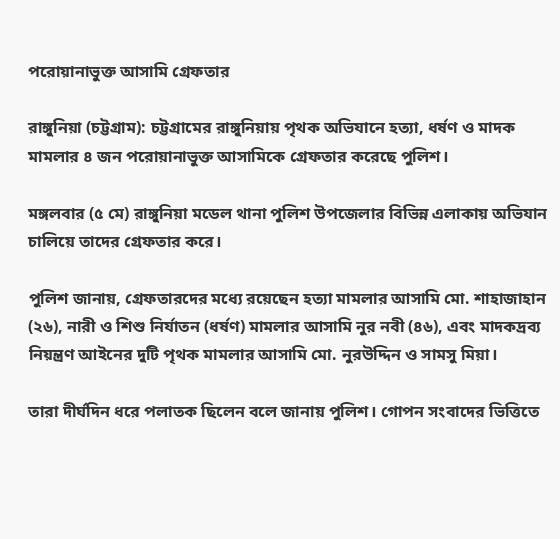পরোয়ানাভুক্ত আসামি গ্রেফতার

রাঙ্গুনিয়া (চট্টগ্রাম): চট্টগ্রামের রাঙ্গুনিয়ায় পৃথক অভিযানে হত্যা, ধর্ষণ ও মাদক মামলার ৪ জন পরোয়ানাভুক্ত আসামিকে গ্রেফতার করেছে পুলিশ।

মঙ্গলবার (৫ মে) রাঙ্গুনিয়া মডেল থানা পুলিশ উপজেলার বিভিন্ন এলাকায় অভিযান চালিয়ে তাদের গ্রেফতার করে।

পুলিশ জানায়, গ্রেফতারদের মধ্যে রয়েছেন হত্যা মামলার আসামি মো. শাহাজাহান (২৬), নারী ও শিশু নির্যাতন (ধর্ষণ) মামলার আসামি নুর নবী (৪৬), এবং মাদকদ্রব্য নিয়ন্ত্রণ আইনের দুটি পৃথক মামলার আসামি মো. নুরউদ্দিন ও সামসু মিয়া।

তারা দীর্ঘদিন ধরে পলাতক ছিলেন বলে জানায় পুলিশ। গোপন সংবাদের ভিত্তিতে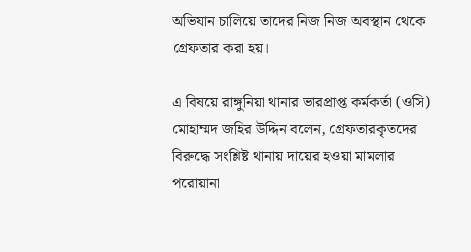অভিযান চালিয়ে তাদের নিজ নিজ অবস্থান থেকে গ্রেফতার করা হয়।

এ বিষয়ে রাঙ্গুনিয়া থানার ভারপ্রাপ্ত কর্মকর্তা (ওসি) মোহাম্মদ জহির উদ্দিন বলেন, গ্রেফতারকৃতদের বিরুদ্ধে সংশ্লিষ্ট থানায় দায়ের হওয়া মামলার পরোয়ানা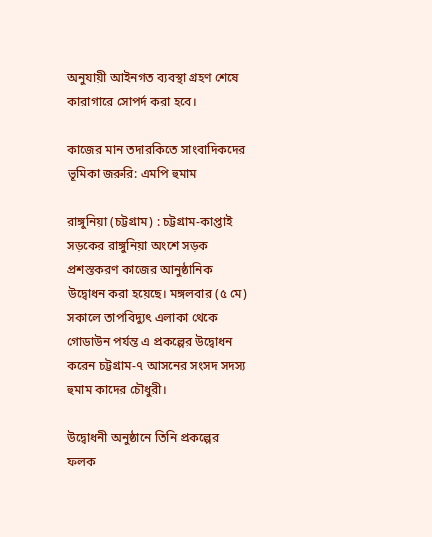অনুযায়ী আইনগত ব্যবস্থা গ্রহণ শেষে কারাগারে সোপর্দ করা হবে।

কাজের মান তদারকিতে সাংবাদিকদের ভূমিকা জরুরি: এমপি হুমাম

রাঙ্গুনিয়া (চট্টগ্রাম) : চট্টগ্রাম-কাপ্তাই সড়কের রাঙ্গুনিয়া অংশে সড়ক প্রশস্তকরণ কাজের আনুষ্ঠানিক উদ্বোধন করা হয়েছে। মঙ্গলবার (৫ মে) সকালে তাপবিদ্যুৎ এলাকা থেকে গোডাউন পর্যন্ত এ প্রকল্পের উদ্বোধন করেন চট্টগ্রাম-৭ আসনের সংসদ সদস্য হুমাম কাদের চৌধুরী।

উদ্বোধনী অনুষ্ঠানে তিনি প্রকল্পের ফলক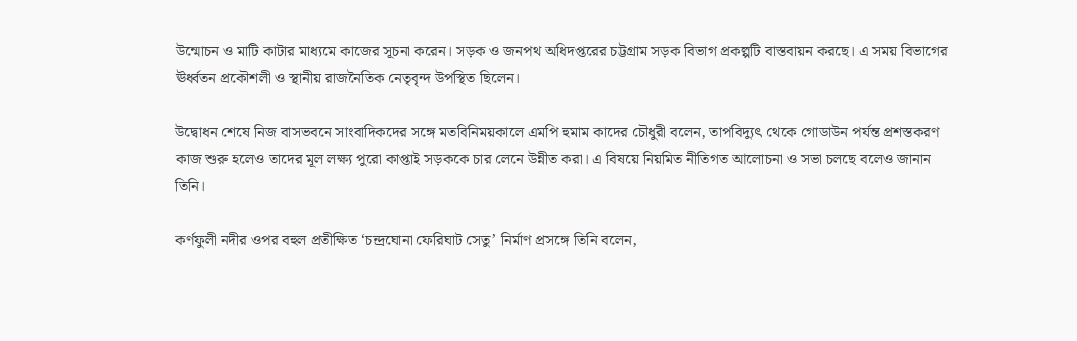উন্মোচন ও মাটি কাটার মাধ্যমে কাজের সূচনা করেন। সড়ক ও জনপথ অধিদপ্তরের চট্টগ্রাম সড়ক বিভাগ প্রকল্পটি বাস্তবায়ন করছে। এ সময় বিভাগের ঊর্ধ্বতন প্রকৌশলী ও স্থানীয় রাজনৈতিক নেতৃবৃন্দ উপস্থিত ছিলেন।

উদ্বোধন শেষে নিজ বাসভবনে সাংবাদিকদের সঙ্গে মতবিনিময়কালে এমপি হুমাম কাদের চৌধুরী বলেন, তাপবিদ্যুৎ থেকে গোডাউন পর্যন্ত প্রশস্তকরণ কাজ শুরু হলেও তাদের মূল লক্ষ্য পুরো কাপ্তাই সড়ককে চার লেনে উন্নীত করা। এ বিষয়ে নিয়মিত নীতিগত আলোচনা ও সভা চলছে বলেও জানান তিনি।

কর্ণফুলী নদীর ওপর বহুল প্রতীক্ষিত ‘চন্দ্রঘোনা ফেরিঘাট সেতু’ নির্মাণ প্রসঙ্গে তিনি বলেন,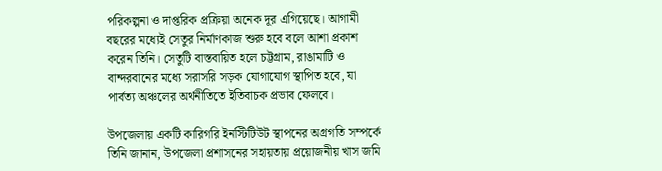পরিকল্পনা ও দাপ্তরিক প্রক্রিয়া অনেক দূর এগিয়েছে। আগামী বছরের মধ্যেই সেতুর নির্মাণকাজ শুরু হবে বলে আশা প্রকাশ করেন তিনি। সেতুটি বাস্তবায়িত হলে চট্টগ্রাম, রাঙামাটি ও বান্দরবানের মধ্যে সরাসরি সড়ক যোগাযোগ স্থাপিত হবে, যা পার্বত্য অঞ্চলের অর্থনীতিতে ইতিবাচক প্রভাব ফেলবে।

উপজেলায় একটি কারিগরি ইনস্টিটিউট স্থাপনের অগ্রগতি সম্পর্কে তিনি জানান, উপজেলা প্রশাসনের সহায়তায় প্রয়োজনীয় খাস জমি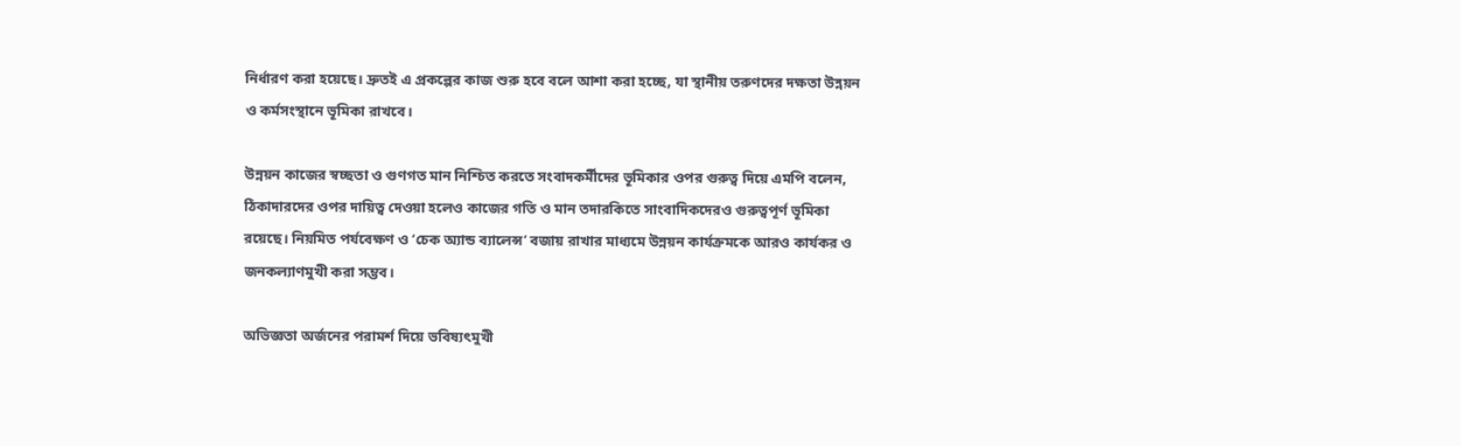নির্ধারণ করা হয়েছে। দ্রুতই এ প্রকল্পের কাজ শুরু হবে বলে আশা করা হচ্ছে, যা স্থানীয় তরুণদের দক্ষতা উন্নয়ন ও কর্মসংস্থানে ভূমিকা রাখবে।

উন্নয়ন কাজের স্বচ্ছতা ও গুণগত মান নিশ্চিত করতে সংবাদকর্মীদের ভূমিকার ওপর গুরুত্ব দিয়ে এমপি বলেন, ঠিকাদারদের ওপর দায়িত্ব দেওয়া হলেও কাজের গতি ও মান তদারকিতে সাংবাদিকদেরও গুরুত্বপূর্ণ ভূমিকা রয়েছে। নিয়মিত পর্যবেক্ষণ ও ‘চেক অ্যান্ড ব্যালেন্স’ বজায় রাখার মাধ্যমে উন্নয়ন কার্যক্রমকে আরও কার্যকর ও জনকল্যাণমুখী করা সম্ভব।

অভিজ্ঞতা অর্জনের পরামর্শ দিয়ে ভবিষ্যৎমুখী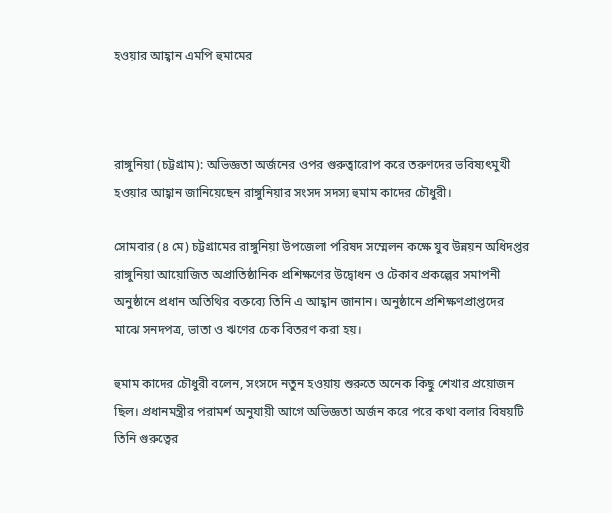হওয়ার আহ্বান এমপি হুমামের



রাঙ্গুনিয়া (চট্টগ্রাম): অভিজ্ঞতা অর্জনের ওপর গুরুত্বারোপ করে তরুণদের ভবিষ্যৎমুখী হওয়ার আহ্বান জানিয়েছেন রাঙ্গুনিয়ার সংসদ সদস্য হুমাম কাদের চৌধুরী।

সোমবার (৪ মে) চট্টগ্রামের রাঙ্গুনিয়া উপজেলা পরিষদ সম্মেলন কক্ষে যুব উন্নয়ন অধিদপ্তর রাঙ্গুনিয়া আয়োজিত অপ্রাতিষ্ঠানিক প্রশিক্ষণের উদ্বোধন ও টেকাব প্রকল্পের সমাপনী অনুষ্ঠানে প্রধান অতিথির বক্তব্যে তিনি এ আহ্বান জানান। অনুষ্ঠানে প্রশিক্ষণপ্রাপ্তদের মাঝে সনদপত্র, ভাতা ও ঋণের চেক বিতরণ করা হয়।

হুমাম কাদের চৌধুরী বলেন, সংসদে নতুন হওয়ায় শুরুতে অনেক কিছু শেখার প্রয়োজন ছিল। প্রধানমন্ত্রীর পরামর্শ অনুযায়ী আগে অভিজ্ঞতা অর্জন করে পরে কথা বলার বিষয়টি তিনি গুরুত্বের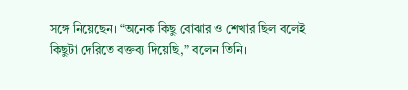সঙ্গে নিয়েছেন। “অনেক কিছু বোঝার ও শেখার ছিল বলেই কিছুটা দেরিতে বক্তব্য দিয়েছি,” বলেন তিনি।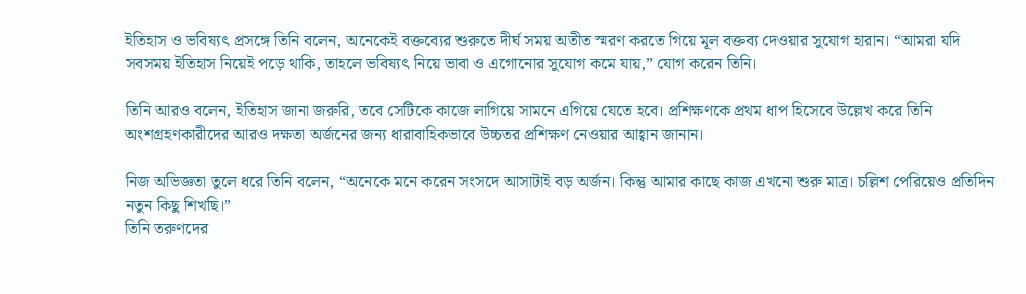ইতিহাস ও ভবিষ্যৎ প্রসঙ্গে তিনি বলেন, অনেকেই বক্তব্যের শুরুতে দীর্ঘ সময় অতীত স্মরণ করতে গিয়ে মূল বক্তব্য দেওয়ার সুযোগ হারান। “আমরা যদি সবসময় ইতিহাস নিয়েই পড়ে থাকি, তাহলে ভবিষ্যৎ নিয়ে ভাবা ও এগোনোর সুযোগ কমে যায়,” যোগ করেন তিনি।

তিনি আরও বলেন, ইতিহাস জানা জরুরি, তবে সেটিকে কাজে লাগিয়ে সামনে এগিয়ে যেতে হবে। প্রশিক্ষণকে প্রথম ধাপ হিসেবে উল্লেখ করে তিনি অংশগ্রহণকারীদের আরও দক্ষতা অর্জনের জন্য ধারাবাহিকভাবে উচ্চতর প্রশিক্ষণ নেওয়ার আহ্বান জানান।

নিজ অভিজ্ঞতা তুলে ধরে তিনি বলেন, “অনেকে মনে করেন সংসদে আসাটাই বড় অর্জন। কিন্তু আমার কাছে কাজ এখনো শুরু মাত্র। চল্লিশ পেরিয়েও প্রতিদিন নতুন কিছু শিখছি।”
তিনি তরুণদের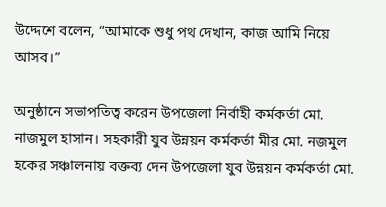উদ্দেশে বলেন, “আমাকে শুধু পথ দেখান, কাজ আমি নিয়ে আসব।”

অনুষ্ঠানে সভাপতিত্ব করেন উপজেলা নির্বাহী কর্মকর্তা মো. নাজমুল হাসান। সহকারী যুব উন্নয়ন কর্মকর্তা মীর মো. নজমুল হকের সঞ্চালনায় বক্তব্য দেন উপজেলা যুব উন্নয়ন কর্মকর্তা মো.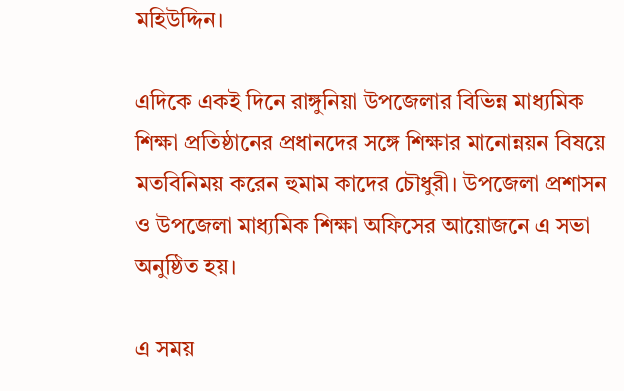মহিউদ্দিন।

এদিকে একই দিনে রাঙ্গুনিয়া উপজেলার বিভিন্ন মাধ্যমিক শিক্ষা প্রতিষ্ঠানের প্রধানদের সঙ্গে শিক্ষার মানোন্নয়ন বিষয়ে মতবিনিময় করেন হুমাম কাদের চৌধুরী। উপজেলা প্রশাসন ও উপজেলা মাধ্যমিক শিক্ষা অফিসের আয়োজনে এ সভা অনুষ্ঠিত হয়।

এ সময়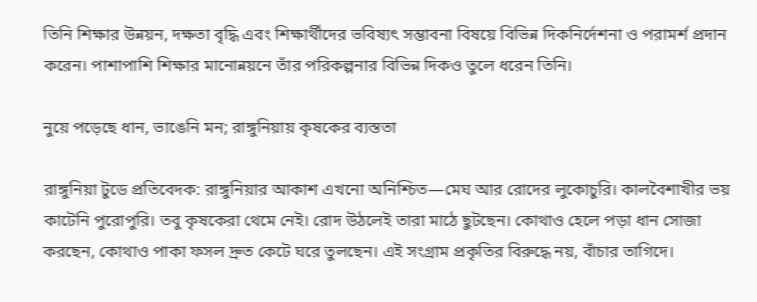তিনি শিক্ষার উন্নয়ন, দক্ষতা বৃদ্ধি এবং শিক্ষার্থীদের ভবিষ্যৎ সম্ভাবনা বিষয়ে বিভিন্ন দিকনির্দেশনা ও পরামর্শ প্রদান করেন। পাশাপাশি শিক্ষার মানোন্নয়নে তাঁর পরিকল্পনার বিভিন্ন দিকও তুলে ধরেন তিনি।

নুয়ে পড়েছে ধান, ভাঙেনি মন; রাঙ্গুনিয়ায় কৃষকের ব্যস্ততা

রাঙ্গুনিয়া টুডে প্রতিবেদক: রাঙ্গুনিয়ার আকাশ এখনো অনিশ্চিত—মেঘ আর রোদের লুকোচুরি। কালবৈশাখীর ভয় কাটেনি পুরোপুরি। তবু কৃষকেরা থেমে নেই। রোদ উঠলেই তারা মাঠে ছুটছেন। কোথাও হেলে পড়া ধান সোজা করছেন, কোথাও পাকা ফসল দ্রুত কেটে ঘরে তুলছেন। এই সংগ্রাম প্রকৃতির বিরুদ্ধে নয়, বাঁচার তাগিদে।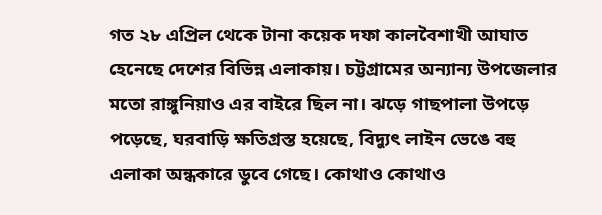গত ২৮ এপ্রিল থেকে টানা কয়েক দফা কালবৈশাখী আঘাত হেনেছে দেশের বিভিন্ন এলাকায়। চট্টগ্রামের অন্যান্য উপজেলার মতো রাঙ্গুনিয়াও এর বাইরে ছিল না। ঝড়ে গাছপালা উপড়ে পড়েছে, ঘরবাড়ি ক্ষতিগ্রস্ত হয়েছে, বিদ্যুৎ লাইন ভেঙে বহু এলাকা অন্ধকারে ডুবে গেছে। কোথাও কোথাও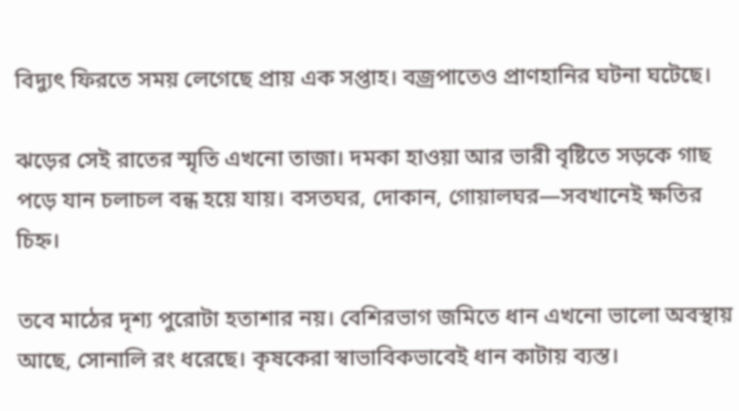বিদ্যুৎ ফিরতে সময় লেগেছে প্রায় এক সপ্তাহ। বজ্রপাতেও প্রাণহানির ঘটনা ঘটেছে।

ঝড়ের সেই রাতের স্মৃতি এখনো তাজা। দমকা হাওয়া আর ভারী বৃষ্টিতে সড়কে গাছ পড়ে যান চলাচল বন্ধ হয়ে যায়। বসতঘর, দোকান, গোয়ালঘর—সবখানেই ক্ষতির চিহ্ন।

তবে মাঠের দৃশ্য পুরোটা হতাশার নয়। বেশিরভাগ জমিতে ধান এখনো ভালো অবস্থায় আছে, সোনালি রং ধরেছে। কৃষকেরা স্বাভাবিকভাবেই ধান কাটায় ব্যস্ত।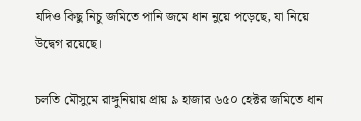যদিও কিছু নিচু জমিতে পানি জমে ধান নুয়ে পড়েছে, যা নিয়ে উদ্বেগ রয়েছে।

চলতি মৌসুমে রাঙ্গুনিয়ায় প্রায় ৯ হাজার ৬৫০ হেক্টর জমিতে ধান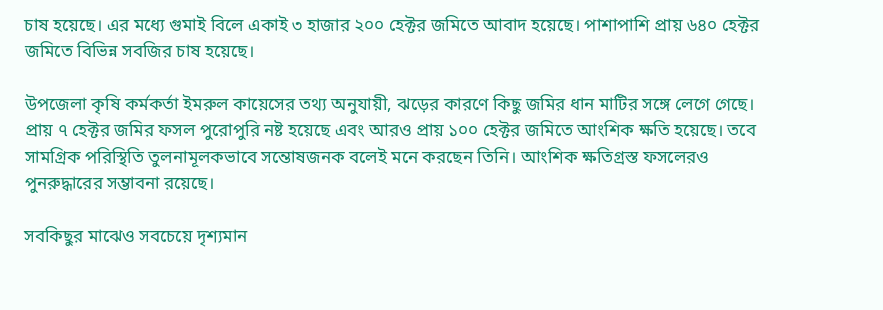চাষ হয়েছে। এর মধ্যে গুমাই বিলে একাই ৩ হাজার ২০০ হেক্টর জমিতে আবাদ হয়েছে। পাশাপাশি প্রায় ৬৪০ হেক্টর জমিতে বিভিন্ন সবজির চাষ হয়েছে।

উপজেলা কৃষি কর্মকর্তা ইমরুল কায়েসের তথ্য অনুযায়ী, ঝড়ের কারণে কিছু জমির ধান মাটির সঙ্গে লেগে গেছে। প্রায় ৭ হেক্টর জমির ফসল পুরোপুরি নষ্ট হয়েছে এবং আরও প্রায় ১০০ হেক্টর জমিতে আংশিক ক্ষতি হয়েছে। তবে সামগ্রিক পরিস্থিতি তুলনামূলকভাবে সন্তোষজনক বলেই মনে করছেন তিনি। আংশিক ক্ষতিগ্রস্ত ফসলেরও পুনরুদ্ধারের সম্ভাবনা রয়েছে।

সবকিছুর মাঝেও সবচেয়ে দৃশ্যমান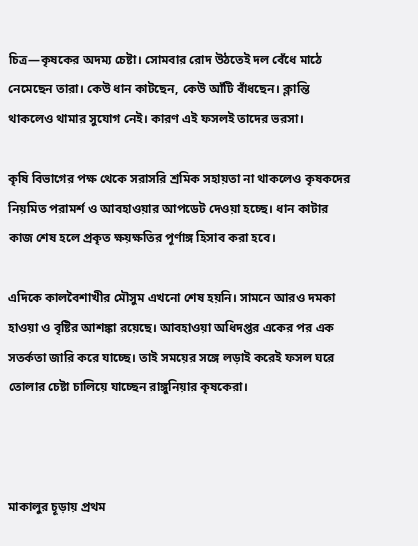চিত্র—কৃষকের অদম্য চেষ্টা। সোমবার রোদ উঠতেই দল বেঁধে মাঠে নেমেছেন তারা। কেউ ধান কাটছেন, কেউ আঁটি বাঁধছেন। ক্লান্তি থাকলেও থামার সুযোগ নেই। কারণ এই ফসলই তাদের ভরসা।

কৃষি বিভাগের পক্ষ থেকে সরাসরি শ্রমিক সহায়তা না থাকলেও কৃষকদের নিয়মিত পরামর্শ ও আবহাওয়ার আপডেট দেওয়া হচ্ছে। ধান কাটার কাজ শেষ হলে প্রকৃত ক্ষয়ক্ষতির পূর্ণাঙ্গ হিসাব করা হবে।

এদিকে কালবৈশাখীর মৌসুম এখনো শেষ হয়নি। সামনে আরও দমকা হাওয়া ও বৃষ্টির আশঙ্কা রয়েছে। আবহাওয়া অধিদপ্তর একের পর এক সতর্কতা জারি করে যাচ্ছে। তাই সময়ের সঙ্গে লড়াই করেই ফসল ঘরে তোলার চেষ্টা চালিয়ে যাচ্ছেন রাঙ্গুনিয়ার কৃষকেরা।



মাকালুর চূড়ায় প্রথম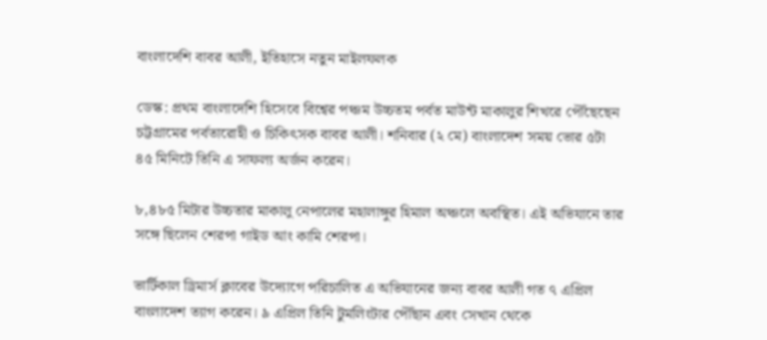বাংলাদেশি বাবর আলী, ইতিহাসে নতুন মাইলফলক

ডেস্ক: প্রথম বাংলাদেশি হিসেবে বিশ্বের পঞ্চম উচ্চতম পর্বত মাউন্ট মাকালুর শিখরে পৌঁছেছেন চট্টগ্রামের পর্বতারোহী ও চিকিৎসক বাবর আলী। শনিবার (২ মে) বাংলাদেশ সময় ভোর ৫টা ৪৫ মিনিটে তিনি এ সাফল্য অর্জন করেন।

৮,৪৮৫ মিটার উচ্চতার মাকালু নেপালের মহালাঙ্গুর হিমাল অঞ্চলে অবস্থিত। এই অভিযানে তার সঙ্গে ছিলেন শেরপা গাইড আং কামি শেরপা।

ভার্টিকাল ড্রিমার্স ক্লাবের উদ্যোগে পরিচালিত এ অভিযানের জন্য বাবর আলী গত ৭ এপ্রিল বাংলাদেশ ত্যাগ করেন। ৯ এপ্রিল তিনি টুমলিংটার পৌঁছান এবং সেখান থেকে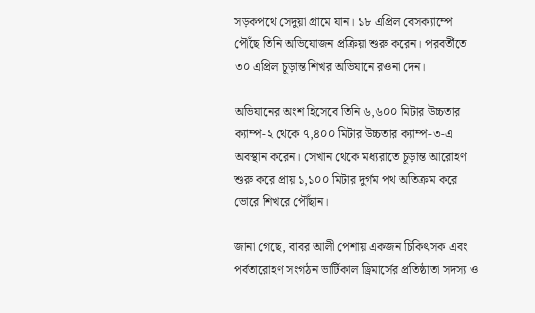সড়কপথে সেদুয়া গ্রামে যান। ১৮ এপ্রিল বেসক্যাম্পে পৌঁছে তিনি অভিযোজন প্রক্রিয়া শুরু করেন। পরবর্তীতে ৩০ এপ্রিল চূড়ান্ত শিখর অভিযানে রওনা দেন।

অভিযানের অংশ হিসেবে তিনি ৬,৬০০ মিটার উচ্চতার ক্যাম্প-২ থেকে ৭,৪০০ মিটার উচ্চতার ক্যাম্প-৩-এ অবস্থান করেন। সেখান থেকে মধ্যরাতে চূড়ান্ত আরোহণ শুরু করে প্রায় ১,১০০ মিটার দুর্গম পথ অতিক্রম করে ভোরে শিখরে পৌঁছান।

জানা গেছে, বাবর আলী পেশায় একজন চিকিৎসক এবং পর্বতারোহণ সংগঠন ভার্টিকাল ড্রিমার্সের প্রতিষ্ঠাতা সদস্য ও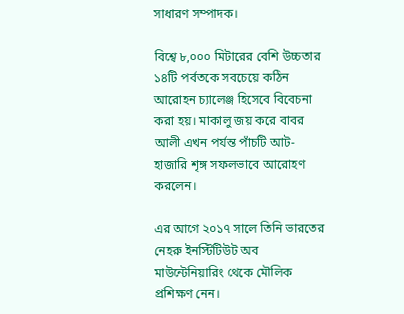সাধারণ সম্পাদক।

বিশ্বে ৮,০০০ মিটারের বেশি উচ্চতার ১৪টি পর্বতকে সবচেয়ে কঠিন আরোহন চ্যালেঞ্জ হিসেবে বিবেচনা করা হয়। মাকালু জয় করে বাবর আলী এখন পর্যন্ত পাঁচটি আট-হাজারি শৃঙ্গ সফলভাবে আরোহণ করলেন।

এর আগে ২০১৭ সালে তিনি ভারতের নেহরু ইনস্টিটিউট অব মাউন্টেনিয়ারিং থেকে মৌলিক প্রশিক্ষণ নেন।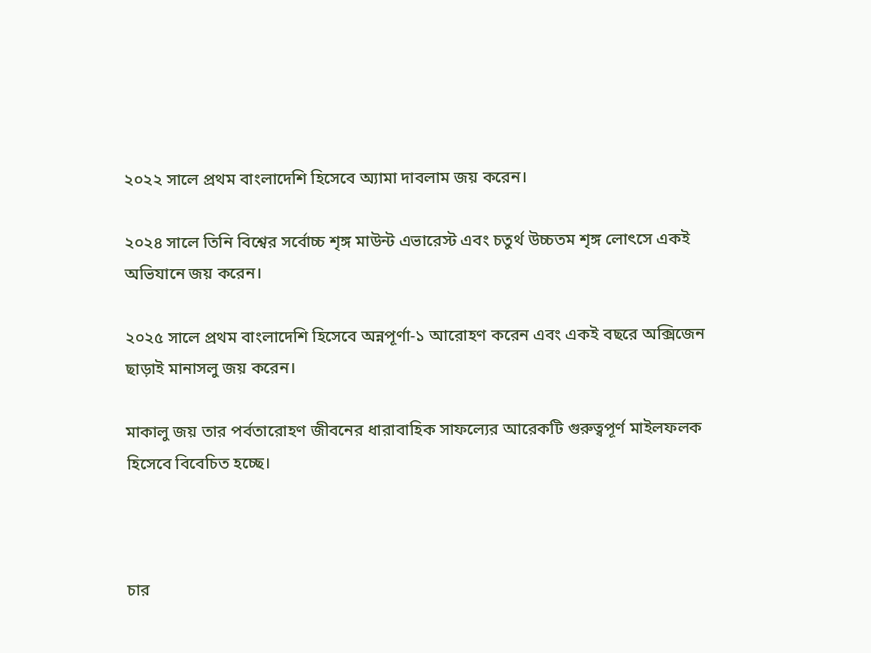২০২২ সালে প্রথম বাংলাদেশি হিসেবে অ্যামা দাবলাম জয় করেন।

২০২৪ সালে তিনি বিশ্বের সর্বোচ্চ শৃঙ্গ মাউন্ট এভারেস্ট এবং চতুর্থ উচ্চতম শৃঙ্গ লোৎসে একই অভিযানে জয় করেন।

২০২৫ সালে প্রথম বাংলাদেশি হিসেবে অন্নপূর্ণা-১ আরোহণ করেন এবং একই বছরে অক্সিজেন ছাড়াই মানাসলু জয় করেন।

মাকালু জয় তার পর্বতারোহণ জীবনের ধারাবাহিক সাফল্যের আরেকটি গুরুত্বপূর্ণ মাইলফলক হিসেবে বিবেচিত হচ্ছে।



চার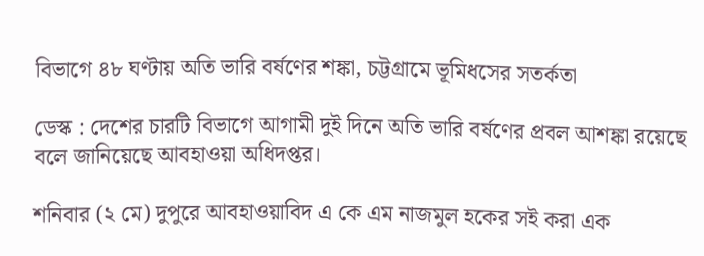বিভাগে ৪৮ ঘণ্টায় অতি ভারি বর্ষণের শঙ্কা, চট্টগ্রামে ভূমিধসের সতর্কতা

ডেস্ক : দেশের চারটি বিভাগে আগামী দুই দিনে অতি ভারি বর্ষণের প্রবল আশঙ্কা রয়েছে বলে জানিয়েছে আবহাওয়া অধিদপ্তর।

শনিবার (২ মে) দুপুরে আবহাওয়াবিদ এ কে এম নাজমুল হকের সই করা এক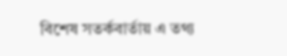বিশেষ সতর্কবার্তায় এ তথ্য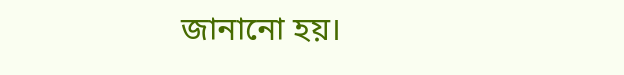জানানো হয়।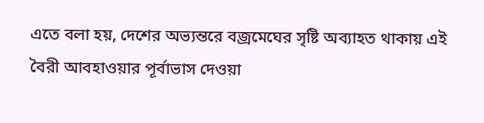এতে বলা হয়, দেশের অভ্যন্তরে বজ্রমেঘের সৃষ্টি অব্যাহত থাকায় এই বৈরী আবহাওয়ার পূর্বাভাস দেওয়া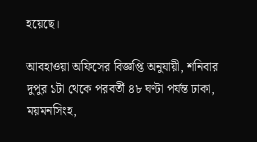হয়েছে।

আবহাওয়া অফিসের বিজ্ঞপ্তি অনুযায়ী, শনিবার দুপুর ১টা থেকে পরবর্তী ৪৮ ঘণ্টা পর্যন্ত ঢাকা, ময়মনসিংহ,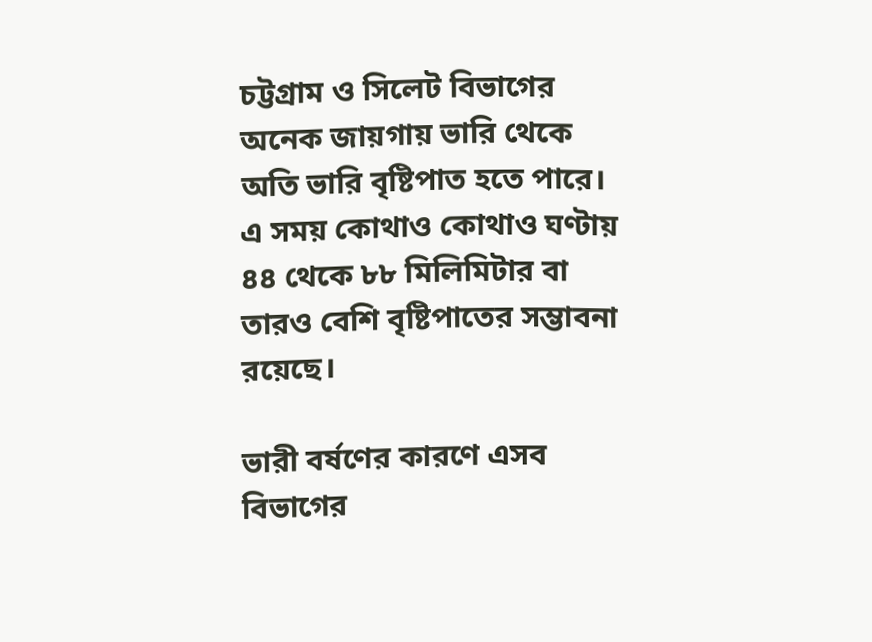চট্টগ্রাম ও সিলেট বিভাগের অনেক জায়গায় ভারি থেকে অতি ভারি বৃষ্টিপাত হতে পারে। এ সময় কোথাও কোথাও ঘণ্টায় ৪৪ থেকে ৮৮ মিলিমিটার বা তারও বেশি বৃষ্টিপাতের সম্ভাবনা রয়েছে।

ভারী বর্ষণের কারণে এসব বিভাগের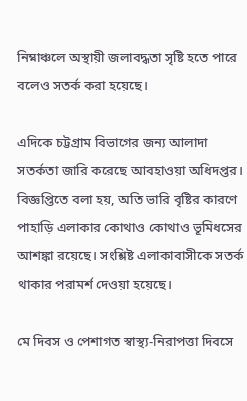নিম্নাঞ্চলে অস্থায়ী জলাবদ্ধতা সৃষ্টি হতে পারে বলেও সতর্ক করা হয়েছে।

এদিকে চট্টগ্রাম বিভাগের জন্য আলাদা সতর্কতা জারি করেছে আবহাওয়া অধিদপ্তর। বিজ্ঞপ্তিতে বলা হয়, অতি ভারি বৃষ্টির কারণে পাহাড়ি এলাকার কোথাও কোথাও ভূমিধসের আশঙ্কা রয়েছে। সংশ্লিষ্ট এলাকাবাসীকে সতর্ক থাকার পরামর্শ দেওয়া হয়েছে।

মে দিবস ও পেশাগত স্বাস্থ্য-নিরাপত্তা দিবসে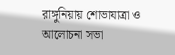রাঙ্গুনিয়ায় শোভাযাত্রা ও আলোচনা সভা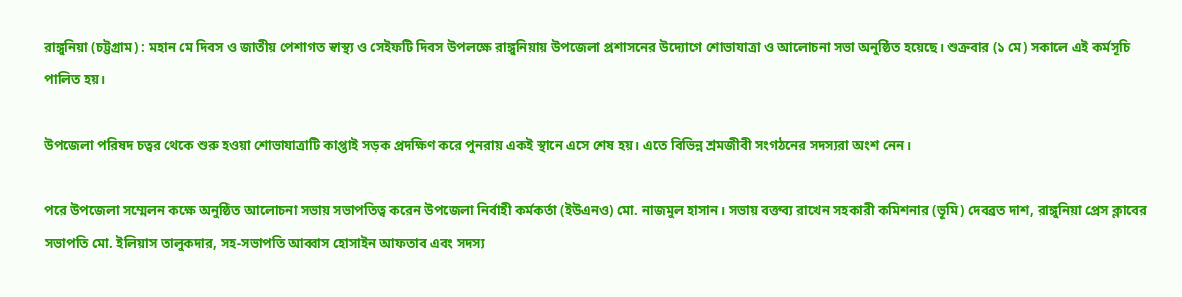রাঙ্গুনিয়া (চট্টগ্রাম) : মহান মে দিবস ও জাতীয় পেশাগত স্বাস্থ্য ও সেইফটি দিবস উপলক্ষে রাঙ্গুনিয়ায় উপজেলা প্রশাসনের উদ্যোগে শোভাযাত্রা ও আলোচনা সভা অনুষ্ঠিত হয়েছে। শুক্রবার (১ মে) সকালে এই কর্মসূচি পালিত হয়।

উপজেলা পরিষদ চত্বর থেকে শুরু হওয়া শোভাযাত্রাটি কাপ্তাই সড়ক প্রদক্ষিণ করে পুনরায় একই স্থানে এসে শেষ হয়। এতে বিভিন্ন শ্রমজীবী সংগঠনের সদস্যরা অংশ নেন।

পরে উপজেলা সম্মেলন কক্ষে অনুষ্ঠিত আলোচনা সভায় সভাপতিত্ব করেন উপজেলা নির্বাহী কর্মকর্তা (ইউএনও) মো. নাজমুল হাসান। সভায় বক্তব্য রাখেন সহকারী কমিশনার (ভূমি) দেবব্রত দাশ, রাঙ্গুনিয়া প্রেস ক্লাবের সভাপতি মো. ইলিয়াস তালুকদার, সহ-সভাপতি আব্বাস হোসাইন আফতাব এবং সদস্য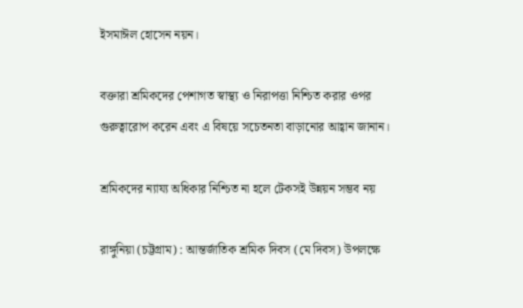ইসমাঈল হোসেন নয়ন।

বক্তারা শ্রমিকদের পেশাগত স্বাস্থ্য ও নিরাপত্তা নিশ্চিত করার ওপর গুরুত্বারোপ করেন এবং এ বিষয়ে সচেতনতা বাড়ানোর আহ্বান জানান।

শ্রমিকদের ন্যায্য অধিকার নিশ্চিত না হলে টেকসই উন্নয়ন সম্ভব নয়

রাঙ্গুনিয়া (চট্টগ্রাম) : আন্তর্জাতিক শ্রমিক দিবস (মে দিবস) উপলক্ষে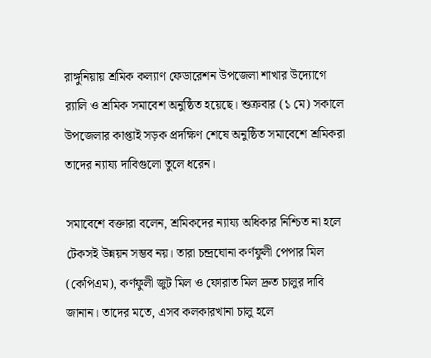রাঙ্গুনিয়ায় শ্রমিক কল্যাণ ফেডারেশন উপজেলা শাখার উদ্যোগে র‍্যালি ও শ্রমিক সমাবেশ অনুষ্ঠিত হয়েছে। শুক্রবার (১ মে) সকালে উপজেলার কাপ্তাই সড়ক প্রদক্ষিণ শেষে অনুষ্ঠিত সমাবেশে শ্রমিকরা তাদের ন্যায্য দাবিগুলো তুলে ধরেন।

সমাবেশে বক্তারা বলেন, শ্রমিকদের ন্যায্য অধিকার নিশ্চিত না হলে টেকসই উন্নয়ন সম্ভব নয়। তারা চন্দ্রঘোনা কর্ণফুলী পেপার মিল (কেপিএম), কর্ণফুলী জুট মিল ও ফোরাত মিল দ্রুত চালুর দাবি জানান। তাদের মতে, এসব কলকারখানা চালু হলে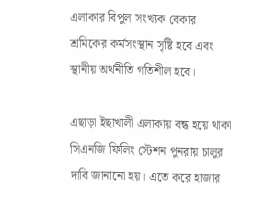এলাকার বিপুল সংখ্যক বেকার শ্রমিকের কর্মসংস্থান সৃষ্টি হবে এবং স্থানীয় অর্থনীতি গতিশীল হবে।

এছাড়া ইছাখালী এলাকায় বন্ধ হয়ে থাকা সিএনজি ফিলিং স্টেশন পুনরায় চালুর দাবি জানানো হয়। এতে করে হাজার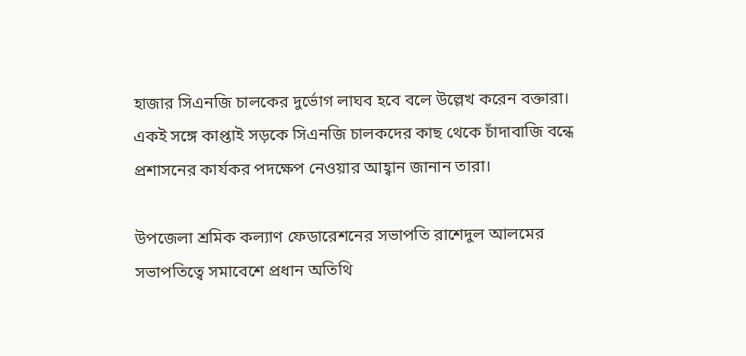হাজার সিএনজি চালকের দুর্ভোগ লাঘব হবে বলে উল্লেখ করেন বক্তারা। একই সঙ্গে কাপ্তাই সড়কে সিএনজি চালকদের কাছ থেকে চাঁদাবাজি বন্ধে প্রশাসনের কার্যকর পদক্ষেপ নেওয়ার আহ্বান জানান তারা।

উপজেলা শ্রমিক কল্যাণ ফেডারেশনের সভাপতি রাশেদুল আলমের সভাপতিত্বে সমাবেশে প্রধান অতিথি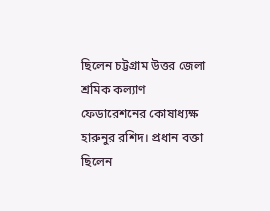ছিলেন চট্টগ্রাম উত্তর জেলা শ্রমিক কল্যাণ ফেডারেশনের কোষাধ্যক্ষ হারুনুর রশিদ। প্রধান বক্তা ছিলেন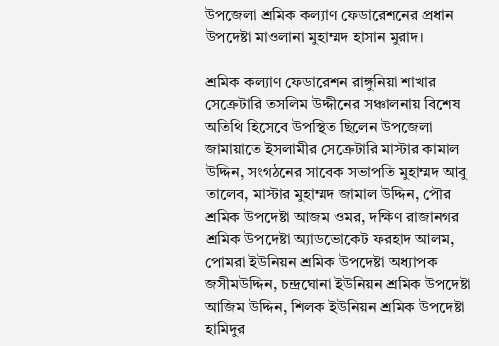উপজেলা শ্রমিক কল্যাণ ফেডারেশনের প্রধান উপদেষ্টা মাওলানা মুহাম্মদ হাসান মুরাদ।

শ্রমিক কল্যাণ ফেডারেশন রাঙ্গুনিয়া শাখার সেক্রেটারি তসলিম উদ্দীনের সঞ্চালনায় বিশেষ অতিথি হিসেবে উপস্থিত ছিলেন উপজেলা জামায়াতে ইসলামীর সেক্রেটারি মাস্টার কামাল উদ্দিন, সংগঠনের সাবেক সভাপতি মুহাম্মদ আবু তালেব, মাস্টার মুহাম্মদ জামাল উদ্দিন, পৌর শ্রমিক উপদেষ্টা আজম ওমর, দক্ষিণ রাজানগর শ্রমিক উপদেষ্টা অ্যাডভোকেট ফরহাদ আলম, পোমরা ইউনিয়ন শ্রমিক উপদেষ্টা অধ্যাপক জসীমউদ্দিন, চন্দ্রঘোনা ইউনিয়ন শ্রমিক উপদেষ্টা আজিম উদ্দিন, শিলক ইউনিয়ন শ্রমিক উপদেষ্টা হামিদুর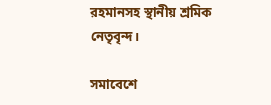রহমানসহ স্থানীয় শ্রমিক নেতৃবৃন্দ।

সমাবেশে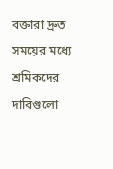বক্তারা দ্রুত সময়ের মধ্যে শ্রমিকদের দাবিগুলো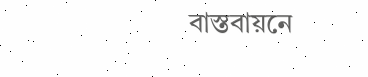বাস্তবায়নে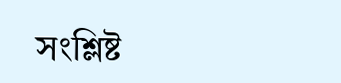সংশ্লিষ্ট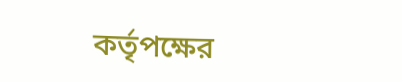কর্তৃপক্ষের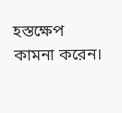হস্তক্ষেপ কামনা করেন।